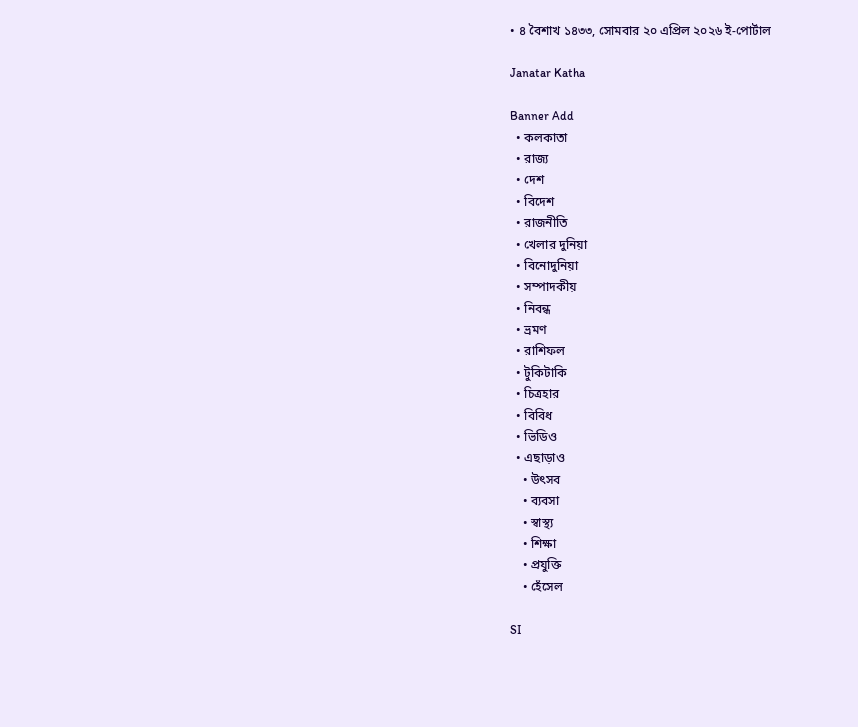• ৪ বৈশাখ ১৪৩৩, সোমবার ২০ এপ্রিল ২০২৬ ই-পোর্টাল

Janatar Katha

Banner Add
  • কলকাতা
  • রাজ্য
  • দেশ
  • বিদেশ
  • রাজনীতি
  • খেলার দুনিয়া
  • বিনোদুনিয়া
  • সম্পাদকীয়
  • নিবন্ধ
  • ভ্রমণ
  • রাশিফল
  • টুকিটাকি
  • চিত্রহার
  • বিবিধ
  • ভিডিও
  • এছাড়াও
    • উৎসব
    • ব্যবসা
    • স্বাস্থ্য
    • শিক্ষা
    • প্রযুক্তি
    • হেঁসেল

SI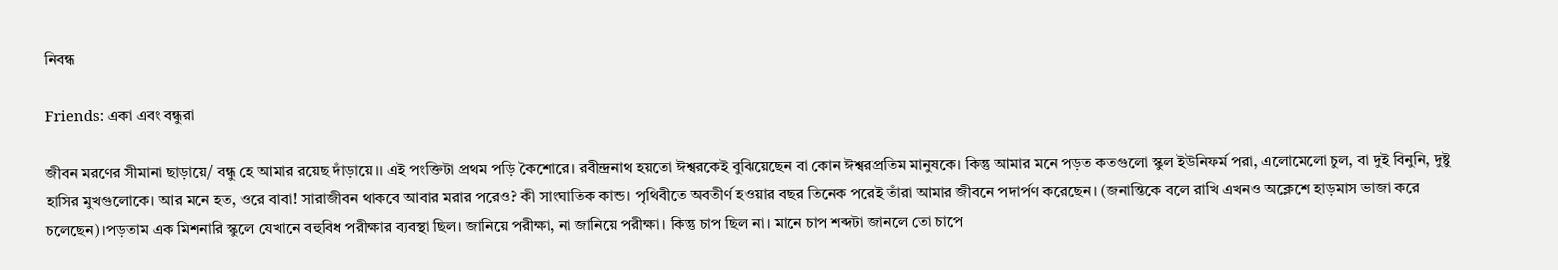নিবন্ধ

Friends: একা এবং বন্ধুরা

জীবন মরণের সীমানা ছাড়ায়ে/ বন্ধু হে আমার রয়েছ দাঁড়ায়ে।। এই পংক্তিটা প্রথম পড়ি কৈশোরে। রবীন্দ্রনাথ হয়তো ঈশ্বরকেই বুঝিয়েছেন বা কোন ঈশ্বরপ্রতিম মানুষকে। কিন্তু আমার মনে পড়ত কতগুলো স্কুল ইউনিফর্ম পরা, এলোমেলো চুল, বা দুই বিনুনি, দুষ্টু হাসির মুখগুলোকে। আর মনে হত, ওরে বাবা! সারাজীবন থাকবে আবার মরার পরেও? কী সাংঘাতিক কান্ড। পৃথিবীতে অবতীর্ণ হওয়ার বছর তিনেক পরেই তাঁরা আমার জীবনে পদার্পণ করেছেন। (জনান্তিকে বলে রাখি এখনও অক্লেশে হাড়মাস ভাজা করে চলেছেন)।পড়তাম এক মিশনারি স্কুলে যেখানে বহুবিধ পরীক্ষার ব্যবস্থা ছিল। জানিয়ে পরীক্ষা, না জানিয়ে পরীক্ষা। কিন্তু চাপ ছিল না। মানে চাপ শব্দটা জানলে তো চাপে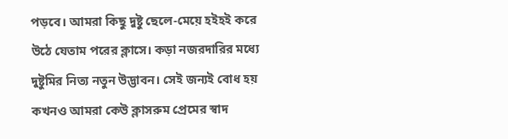পড়বে। আমরা কিছু দুষ্টু ছেলে-মেয়ে হইহই করে উঠে যেতাম পরের ক্লাসে। কড়া নজরদারির মধ্যে দুষ্টুমির নিত্য নতুন উদ্ভাবন। সেই জন্যই বোধ হয় কখনও আমরা কেউ ক্লাসরুম প্রেমের স্বাদ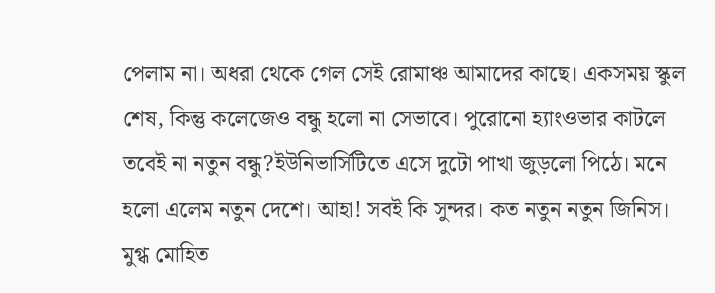পেলাম না। অধরা থেকে গেল সেই রোমাঞ্চ আমাদের কাছে। একসময় স্কুল শেষ, কিন্তু কলেজেও বন্ধু হলো না সেভাবে। পুরোনো হ্যাংওভার কাটলে তবেই না নতুন বন্ধু?ইউনিভার্সিটিতে এসে দুটো পাখা জুড়লো পিঠে। মনে হলো এলেম নতুন দেশে। আহা! সবই কি সুন্দর। কত নতুন নতুন জিনিস। মুগ্ধ মোহিত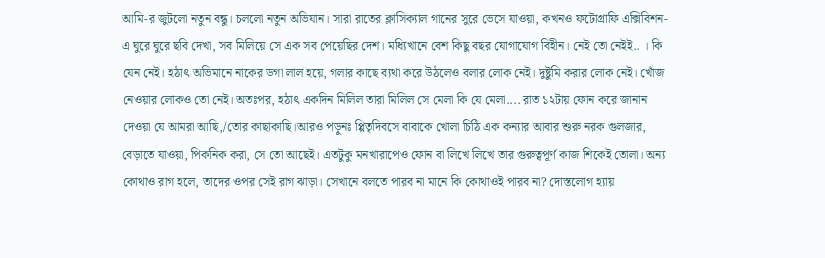আমি-র জুটলো নতুন বন্ধু। চললো নতুন অভিযান। সারা রাতের ক্লাসিক্যাল গানের সুরে ভেসে যাওয়া, কখনও ফটোগ্রাফি এক্সিবিশন-এ ঘুরে ঘুরে ছবি দেখা, সব মিলিয়ে সে এক সব পেয়েছির দেশ। মধ্যিখানে বেশ কিছু বছর যোগাযোগ বিহীন। নেই তো নেইই.. । কি যেন নেই। হঠাৎ অভিমানে নাকের ডগা লাল হয়ে, গলার কাছে ব্যথা করে উঠলেও বলার লোক নেই। দুষ্টুমি করার লোক নেই। খোঁজ নেওয়ার লোকও তো নেই। অতঃপর, হঠাৎ একদিন মিলিল তারা মিলিল সে মেলা কি যে মেলা.... রাত ১২টায় ফোন করে জানান দেওয়া যে আমরা আছি,/তোর কাছাকাছি।আরও পড়ুনঃ প্পিতৃদিবসে বাবাকে খোলা চিঠি এক কন্যার আবার শুরু নরক গুলজার, বেড়াতে যাওয়া, পিকনিক করা, সে তো আছেই। এতটুকু মনখারাপেও ফোন বা লিখে লিখে তার গুরুত্বপূর্ণ কাজ শিকেই তোলা। অন্য কোথাও রাগ হলে, তাদের ওপর সেই রাগ ঝাড়া। সেখানে বলতে পারব না মানে কি কোথাওই পারব না? দোস্তলোগ হ্যায়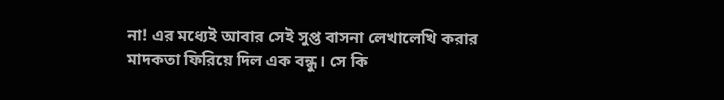না! এর মধ্যেই আবার সেই সুপ্ত বাসনা লেখালেখি করার মাদকতা ফিরিয়ে দিল এক বন্ধু। সে কি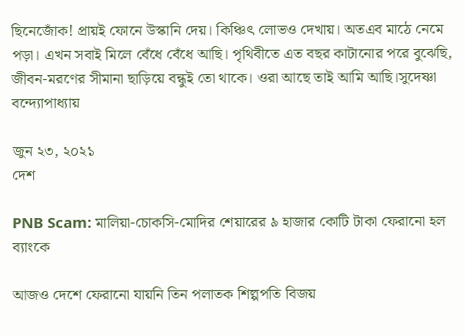ছিনেজোঁক! প্রায়ই ফোনে উস্কানি দেয়। কিঞ্চিৎ লোভও দেখায়। অতএব মাঠে নেমে পড়া। এখন সবাই মিলে বেঁধে বেঁধে আছি। পৃথিবীতে এত বছর কাটানোর পরে বুঝেছি, জীবন-মরণের সীমানা ছাড়িয়ে বন্ধুই তো থাকে। ওরা আছে তাই আমি আছি।সুদেষ্ণা বন্দ্যোপাধ্যায়

জুন ২৩, ২০২১
দেশ

PNB Scam: মালিয়া-চোকসি-মোদির শেয়ারের ৯ হাজার কোটি টাকা ফেরানো হল ব্যাংকে

আজও দেশে ফেরানো যায়নি তিন পলাতক শিল্পপতি বিজয়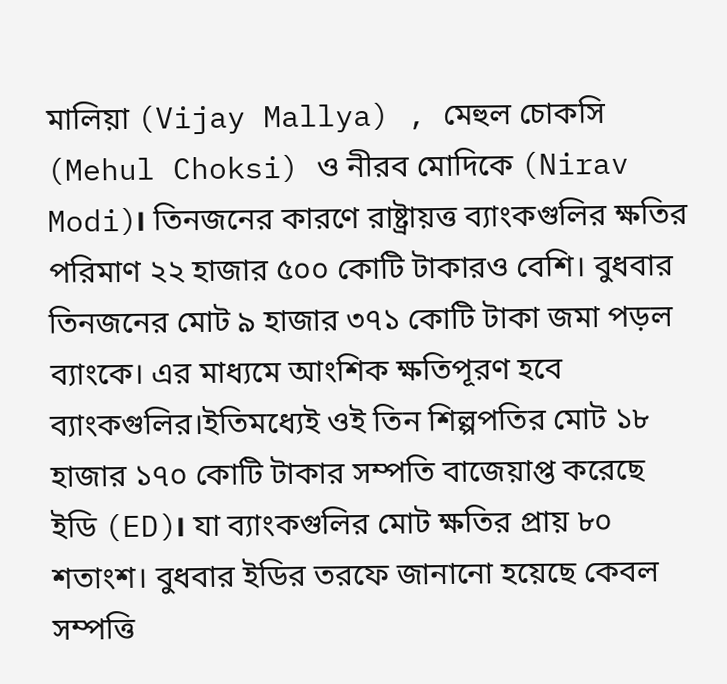মালিয়া (Vijay Mallya) , মেহুল চোকসি (Mehul Choksi) ও নীরব মোদিকে (Nirav Modi)। তিনজনের কারণে রাষ্ট্রায়ত্ত ব্যাংকগুলির ক্ষতির পরিমাণ ২২ হাজার ৫০০ কোটি টাকারও বেশি। বুধবার তিনজনের মোট ৯ হাজার ৩৭১ কোটি টাকা জমা পড়ল ব্যাংকে। এর মাধ্যমে আংশিক ক্ষতিপূরণ হবে ব্যাংকগুলির।ইতিমধ্যেই ওই তিন শিল্পপতির মোট ১৮ হাজার ১৭০ কোটি টাকার সম্পতি বাজেয়াপ্ত করেছে ইডি (ED)। যা ব্যাংকগুলির মোট ক্ষতির প্রায় ৮০ শতাংশ। বুধবার ইডির তরফে জানানো হয়েছে কেবল সম্পত্তি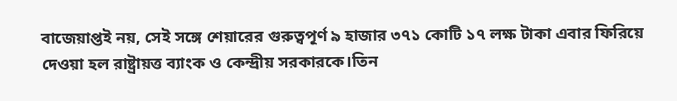বাজেয়াপ্তই নয়, সেই সঙ্গে শেয়ারের গুরুত্বপূর্ণ ৯ হাজার ৩৭১ কোটি ১৭ লক্ষ টাকা এবার ফিরিয়ে দেওয়া হল রাষ্ট্রায়ত্ত ব্যাংক ও কেন্দ্রীয় সরকারকে।তিন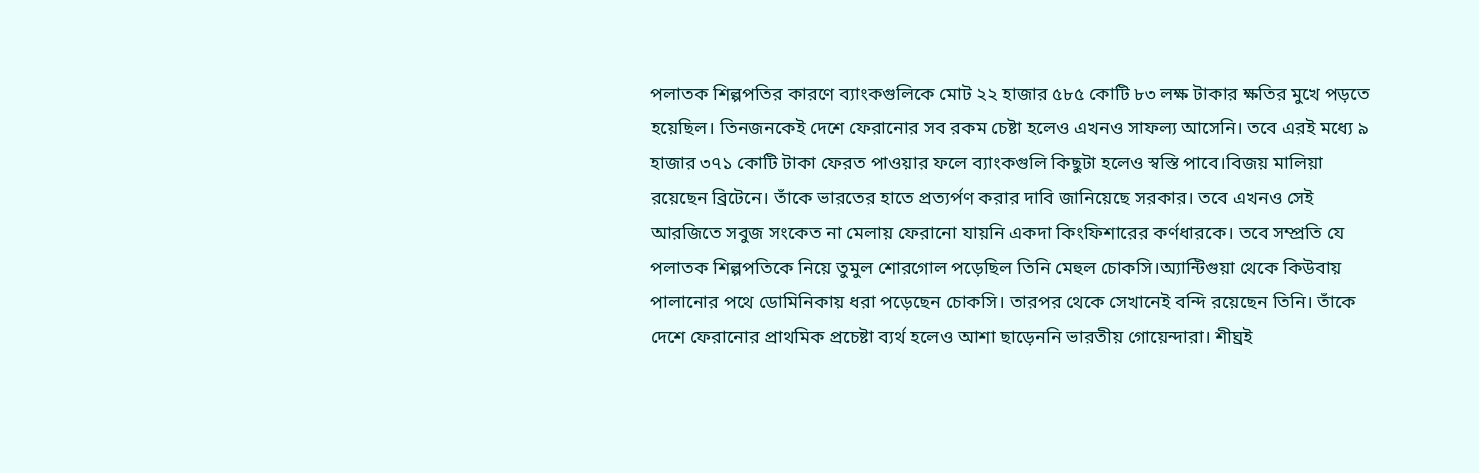পলাতক শিল্পপতির কারণে ব্যাংকগুলিকে মোট ২২ হাজার ৫৮৫ কোটি ৮৩ লক্ষ টাকার ক্ষতির মুখে পড়তে হয়েছিল। তিনজনকেই দেশে ফেরানোর সব রকম চেষ্টা হলেও এখনও সাফল্য আসেনি। তবে এরই মধ্যে ৯ হাজার ৩৭১ কোটি টাকা ফেরত পাওয়ার ফলে ব্যাংকগুলি কিছুটা হলেও স্বস্তি পাবে।বিজয় মালিয়া রয়েছেন ব্রিটেনে। তাঁকে ভারতের হাতে প্রত্যর্পণ করার দাবি জানিয়েছে সরকার। তবে এখনও সেই আরজিতে সবুজ সংকেত না মেলায় ফেরানো যায়নি একদা কিংফিশারের কর্ণধারকে। তবে সম্প্রতি যে পলাতক শিল্পপতিকে নিয়ে তুমুল শোরগোল পড়েছিল তিনি মেহুল চোকসি।অ্যান্টিগুয়া থেকে কিউবায় পালানোর পথে ডোমিনিকায় ধরা পড়েছেন চোকসি। তারপর থেকে সেখানেই বন্দি রয়েছেন তিনি। তাঁকে দেশে ফেরানোর প্রাথমিক প্রচেষ্টা ব্যর্থ হলেও আশা ছাড়েননি ভারতীয় গোয়েন্দারা। শীঘ্রই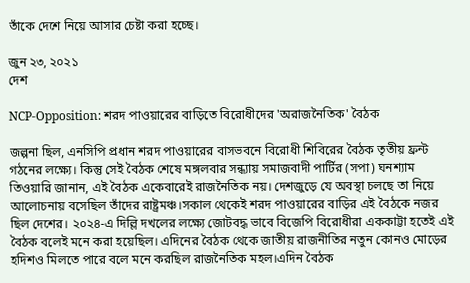তাঁকে দেশে নিয়ে আসার চেষ্টা করা হচ্ছে।

জুন ২৩, ২০২১
দেশ

NCP-Opposition: শরদ পাওয়ারের বাড়িতে বিরোধীদের 'অরাজনৈতিক' বৈঠক

জল্পনা ছিল, এনসিপি প্রধান শরদ পাওয়ারের বাসভবনে বিরোধী শিবিরের বৈঠক তৃতীয় ফ্রন্ট গঠনের লক্ষ্যে। কিন্তু সেই বৈঠক শেষে মঙ্গলবার সন্ধ্যায় সমাজবাদী পার্টির (সপা) ঘনশ্যাম তিওয়ারি জানান, এই বৈঠক একেবারেই রাজনৈতিক নয়। দেশজুড়ে যে অবস্থা চলছে তা নিয়ে আলোচনায় বসেছিল তাঁদের রাষ্ট্রমঞ্চ।সকাল থেকেই শরদ পাওয়ারের বাড়ির এই বৈঠকে নজর ছিল দেশের। ২০২৪-এ দিল্লি দখলের লক্ষ্যে জোটবদ্ধ ভাবে বিজেপি বিরোধীরা এককাট্টা হতেই এই বৈঠক বলেই মনে করা হয়েছিল। এদিনের বৈঠক থেকে জাতীয় রাজনীতির নতুন কোনও মোড়ের হদিশও মিলতে পারে বলে মনে করছিল রাজনৈতিক মহল।এদিন বৈঠক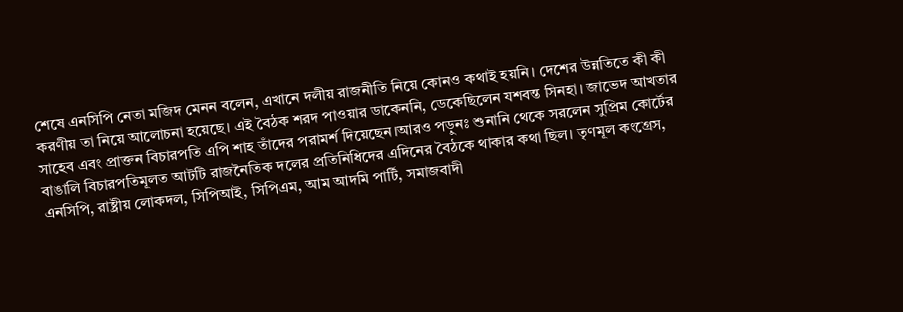শেষে এনসিপি নেতা মজিদ মেনন বলেন, এখানে দলীয় রাজনীতি নিয়ে কোনও কথাই হয়নি। দেশের উন্নতিতে কী কী করণীয় তা নিয়ে আলোচনা হয়েছে। এই বৈঠক শরদ পাওয়ার ডাকেননি, ডেকেছিলেন যশবন্ত সিনহা। জাভেদ আখতার সাহেব এবং প্রাক্তন বিচারপতি এপি শাহ তাঁদের পরামর্শ দিয়েছেন।আরও পড়ুনঃ শুনানি থেকে সরলেন সুপ্রিম কোর্টের বাঙালি বিচারপতিমূলত আটটি রাজনৈতিক দলের প্রতিনিধিদের এদিনের বৈঠকে থাকার কথা ছিল। তৃণমূল কংগ্রেস, এনসিপি, রাষ্ট্রীয় লোকদল, সিপিআই, সিপিএম, আম আদমি পার্টি, সমাজবাদী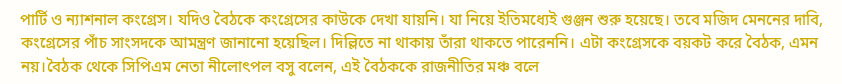পার্টি ও ন্যাশনাল কংগ্রেস। যদিও বৈঠকে কংগ্রেসের কাউকে দেখা যায়নি। যা নিয়ে ইতিমধ্যেই গুঞ্জন শুরু হয়েছে। তবে মজিদ মেননের দাবি, কংগ্রেসের পাঁচ সাংসদকে আমন্ত্রণ জানানো হয়েছিল। দিল্লিতে না থাকায় তাঁরা থাকতে পারেননি। এটা কংগ্রেসকে বয়কট করে বৈঠক, এমন নয়।বৈঠক থেকে সিপিএম নেতা নীলোৎপল বসু বলেন, এই বৈঠককে রাজনীতির মঞ্চ বলে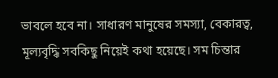ভাবলে হবে না। সাধারণ মানুষের সমস্যা, বেকারত্ব, মূল্যবৃদ্ধি সবকিছু নিয়েই কথা হয়েছে। সম চিন্তার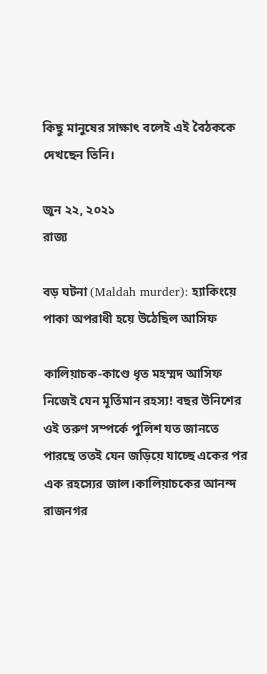কিছু মানুষের সাক্ষাৎ বলেই এই বৈঠককে দেখছেন তিনি।

জুন ২২, ২০২১
রাজ্য

বড় ঘটনা (Maldah murder): হ্যাকিংয়ে পাকা অপরাধী হয়ে উঠেছিল আসিফ

কালিয়াচক-কাণ্ডে ধৃত মহম্মদ আসিফ নিজেই যেন মূর্তিমান রহস্য! বছর উনিশের ওই তরুণ সম্পর্কে পুলিশ যত জানতে পারছে ততই যেন জড়িয়ে যাচ্ছে একের পর এক রহস্যের জাল।কালিয়াচকের আনন্দ রাজনগর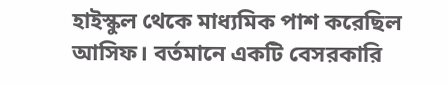হাইস্কুল থেকে মাধ্যমিক পাশ করেছিল আসিফ। বর্তমানে একটি বেসরকারি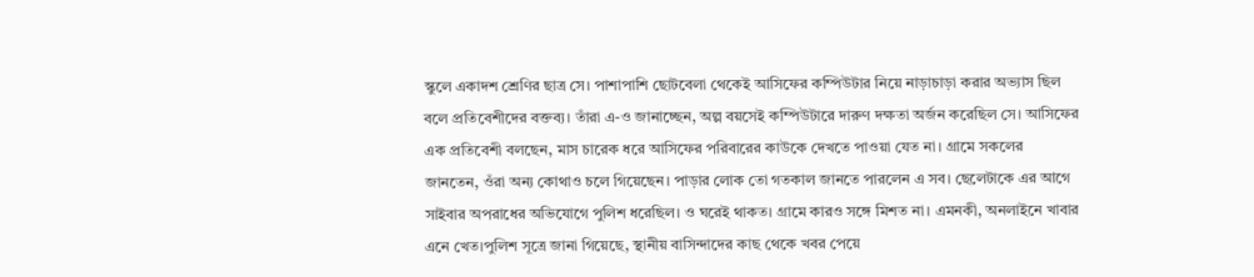স্কুলে একাদশ শ্রেণির ছাত্র সে। পাশাপাশি ছোটবেলা থেকেই আসিফের কম্পিউটার নিয়ে নাড়াচাড়া করার অভ্যাস ছিল বলে প্রতিবেশীদের বক্তব্য। তাঁরা এ-ও জানাচ্ছেন, অল্প বয়সেই কম্পিউটারে দারুণ দক্ষতা অর্জন করেছিল সে। আসিফের এক প্রতিবেশী বলছেন, মাস চারেক ধরে আসিফের পরিবারের কাউকে দেখতে পাওয়া যেত না। গ্রামে সকলের জানতেন, ওঁরা অন্য কোথাও চলে গিয়েছেন। পাড়ার লোক তো গতকাল জানতে পারলেন এ সব। ছেলেটাকে এর আগে সাইবার অপরাধের অভিযোগে পুলিশ ধরেছিল। ও ঘরেই থাকত। গ্রামে কারও সঙ্গে মিশত না। এমনকী, অনলাইনে খাবার এনে খেত।পুলিশ সূত্রে জানা গিয়েছে, স্থানীয় বাসিন্দাদের কাছ থেকে খবর পেয়ে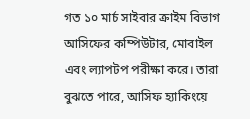গত ১০ মার্চ সাইবার ক্রাইম বিভাগ আসিফের কম্পিউটার, মোবাইল এবং ল্যাপটপ পরীক্ষা করে। তারা বুঝতে পারে, আসিফ হ্যাকিংয়ে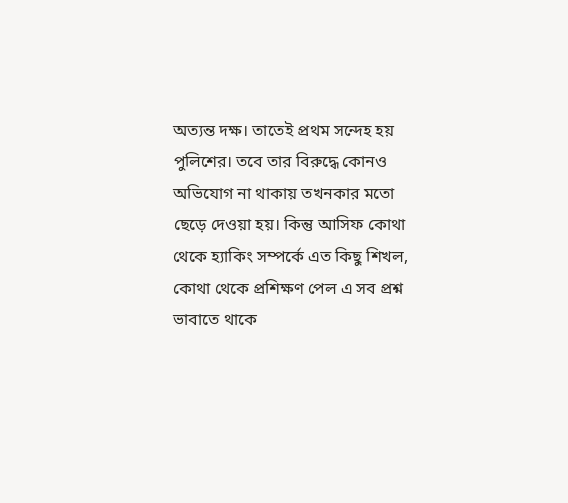অত্যন্ত দক্ষ। তাতেই প্রথম সন্দেহ হয় পুলিশের। তবে তার বিরুদ্ধে কোনও অভিযোগ না থাকায় তখনকার মতো ছেড়ে দেওয়া হয়। কিন্তু আসিফ কোথা থেকে হ্যাকিং সম্পর্কে এত কিছু শিখল, কোথা থেকে প্রশিক্ষণ পেল এ সব প্রশ্ন ভাবাতে থাকে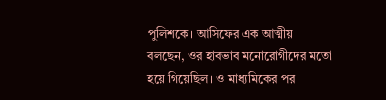পুলিশকে। আসিফের এক আত্মীয় বলছেন, ওর হাবভাব মনোরোগীদের মতো হয়ে গিয়েছিল। ও মাধ্যমিকের পর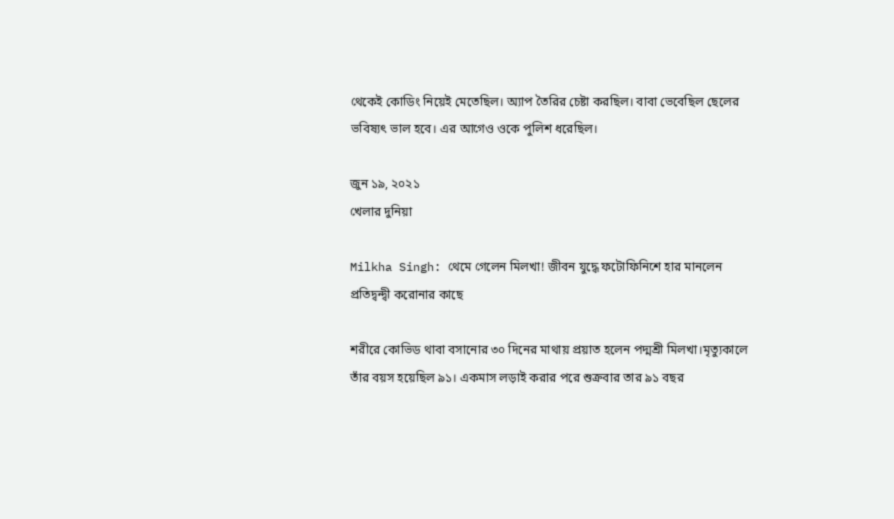থেকেই কোডিং নিয়েই মেতেছিল। অ্যাপ তৈরির চেষ্টা করছিল। বাবা ভেবেছিল ছেলের ভবিষ্যৎ ভাল হবে। এর আগেও ওকে পুলিশ ধরেছিল।

জুন ১৯, ২০২১
খেলার দুনিয়া

Milkha Singh: থেমে গেলেন মিলখা! জীবন যুদ্ধে ফটোফিনিশে হার মানলেন প্রতিদ্বন্দ্বী করোনার কাছে

শরীরে কোভিড থাবা বসানোর ৩০ দিনের মাথায় প্রয়াত হলেন পদ্মশ্রী মিলখা।মৃত্যুকালে তাঁর বয়স হয়েছিল ৯১। একমাস লড়াই করার পরে শুক্রবার তার ৯১ বছর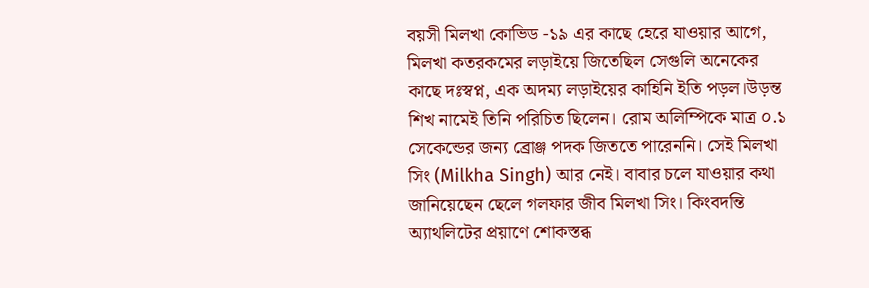বয়সী মিলখা কোভিড -১৯ এর কাছে হেরে যাওয়ার আগে, মিলখা কতরকমের লড়াইয়ে জিতেছিল সেগুলি অনেকের কাছে দঃস্বপ্ন, এক অদম্য লড়াইয়ের কাহিনি ইতি পড়ল।উড়ন্ত শিখ নামেই তিনি পরিচিত ছিলেন। রোম অলিম্পিকে মাত্র ০.১ সেকেন্ডের জন্য ব্রোঞ্জ পদক জিততে পারেননি। সেই মিলখা সিং (Milkha Singh) আর নেই। বাবার চলে যাওয়ার কথা জানিয়েছেন ছেলে গলফার জীব মিলখা সিং। কিংবদন্তি অ্যাথলিটের প্রয়াণে শোকস্তব্ধ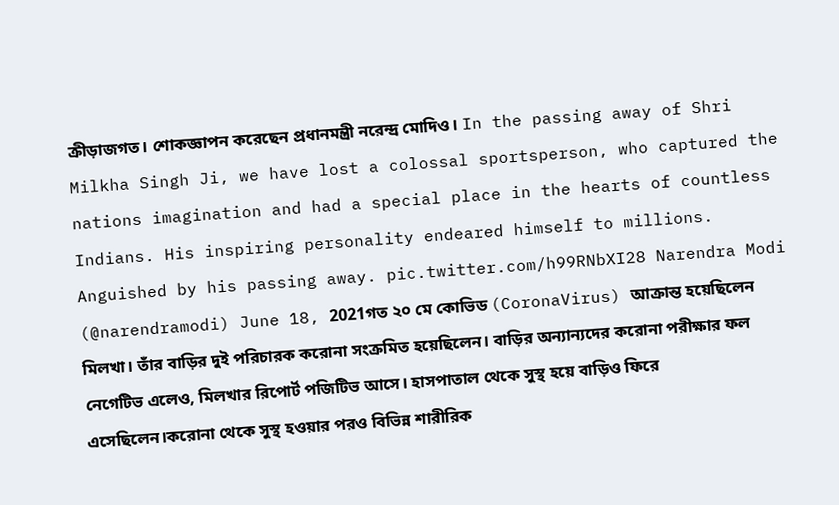ক্রীড়াজগত। শোকজ্ঞাপন করেছেন প্রধানমন্ত্রী নরেন্দ্র মোদিও। In the passing away of Shri Milkha Singh Ji, we have lost a colossal sportsperson, who captured the nations imagination and had a special place in the hearts of countless Indians. His inspiring personality endeared himself to millions. Anguished by his passing away. pic.twitter.com/h99RNbXI28 Narendra Modi (@narendramodi) June 18, 2021গত ২০ মে কোভিড (CoronaVirus) আক্রান্ত হয়েছিলেন মিলখা। তাঁর বাড়ির দুই পরিচারক করোনা সংক্রমিত হয়েছিলেন। বাড়ির অন্যান্যদের করোনা পরীক্ষার ফল নেগেটিভ এলেও, মিলখার রিপোর্ট পজিটিভ আসে। হাসপাতাল থেকে সুস্থ হয়ে বাড়িও ফিরে এসেছিলেন।করোনা থেকে সুস্থ হওয়ার পরও বিভিন্ন শারীরিক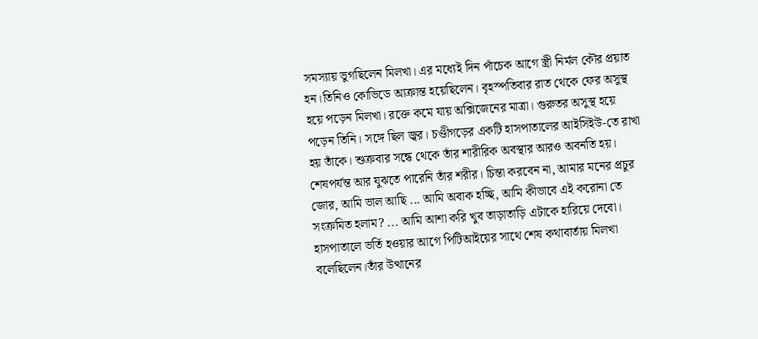সমস্যায় ভুগছিলেন মিলখা। এর মধ্যেই দিন পাঁচেক আগে স্ত্রী নির্মল কৌর প্রয়াত হন।তিনিও কোভিডে আক্রান্ত হয়েছিলেন। বৃহস্পতিবার রাত থেকে ফের অসুস্থ হয়ে পড়েন মিলখা। রক্তে কমে যায় অক্সিজেনের মাত্রা। গুরুতর অসুস্থ হয়ে পড়েন তিনি। সঙ্গে ছিল জ্বর। চণ্ডীগড়ের একটি হাসপাতালের আইসিইউ-তে রাখা হয় তাঁকে। শুক্রবার সন্ধে থেকে তাঁর শারীরিক অবস্থার আরও অবনতি হয়। শেষপর্যন্ত আর যুঝতে পারেনি তাঁর শরীর। চিন্তা করবেন না, আমার মনের প্রচুর জোর, আমি ভাল আছি ... আমি অবাক হচ্ছি, আমি কীভাবে এই করোনা তে সংক্রমিত হলাম? ... আমি আশা করি খুব তাড়াতাড়ি এটাকে হারিয়ে দেবো। হাসপাতালে ভর্তি হওয়ার আগে পিটিআইয়ের সাথে শেষ কথাবার্তায় মিলখা বলেছিলেন।তাঁর উত্থানের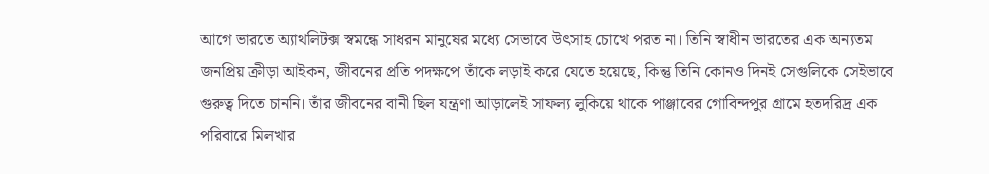আগে ভারতে অ্যাথলিটক্স স্বমন্ধে সাধরন মানুষের মধ্যে সেভাবে উৎসাহ চোখে পরত না। তিনি স্বাধীন ভারতের এক অন্যতম জনপ্রিয় ক্রীড়া আইকন, জীবনের প্রতি পদক্ষপে তাঁকে লড়াই করে যেতে হয়েছে, কিন্তু তিনি কোনও দিনই সেগুলিকে সেইভাবে গুরুত্ব দিতে চাননি। তাঁর জীবনের বানী ছিল যন্ত্রণা আড়ালেই সাফল্য লুকিয়ে থাকে পাঞ্জাবের গোবিন্দপুর গ্রামে হতদরিদ্র এক পরিবারে মিলখার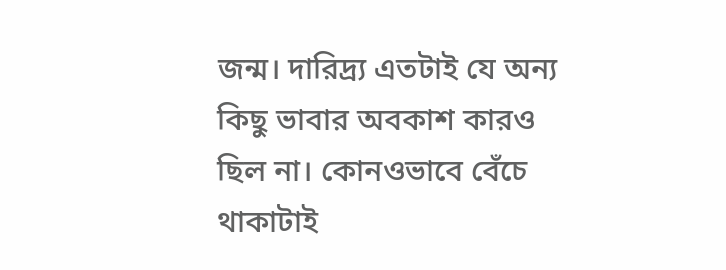জন্ম। দারিদ্র্য এতটাই যে অন্য কিছু ভাবার অবকাশ কারও ছিল না। কোনওভাবে বেঁচে থাকাটাই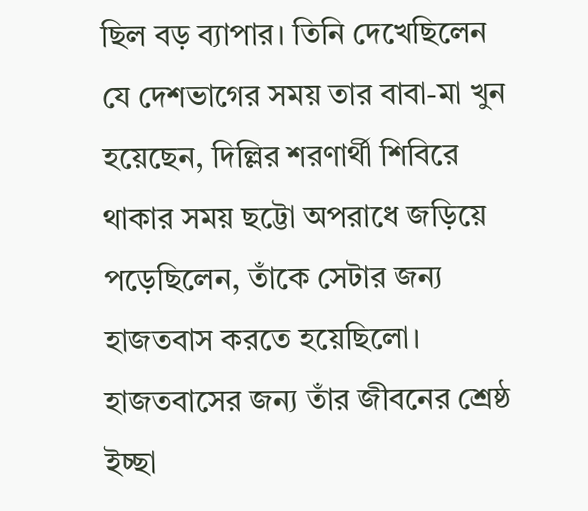ছিল বড় ব্যাপার। তিনি দেখেছিলেন যে দেশভাগের সময় তার বাবা-মা খুন হয়েছেন, দিল্লির শরণার্থী শিবিরে থাকার সময় ছট্টো অপরাধে জড়িয়ে পড়েছিলেন, তাঁকে সেটার জন্য হাজতবাস করতে হয়েছিলো। হাজতবাসের জন্য তাঁর জীবনের শ্রেষ্ঠ ইচ্ছা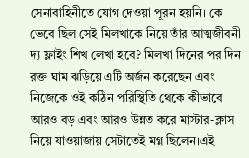সেনাবাহিনীতে যোগ দেওয়া পূরন হয়নি। কে ভেবে ছিল সেই মিলখাকে নিয়ে তাঁর আত্মজীবনী দ্য ফ্লাইং শিখ লেখা হবে? মিলখা দিনের পর দিন রক্ত ঘাম ঝড়িয়ে এটি অর্জন করেছেন এবং নিজেকে ওই কঠিন পরিস্থিতি থেকে কীভাবে আরও বড় এবং আরও উন্নত করে মাস্টার-ক্লাস নিয়ে যাওয়াজায় সেটাতেই মগ্ন ছিলেন।এই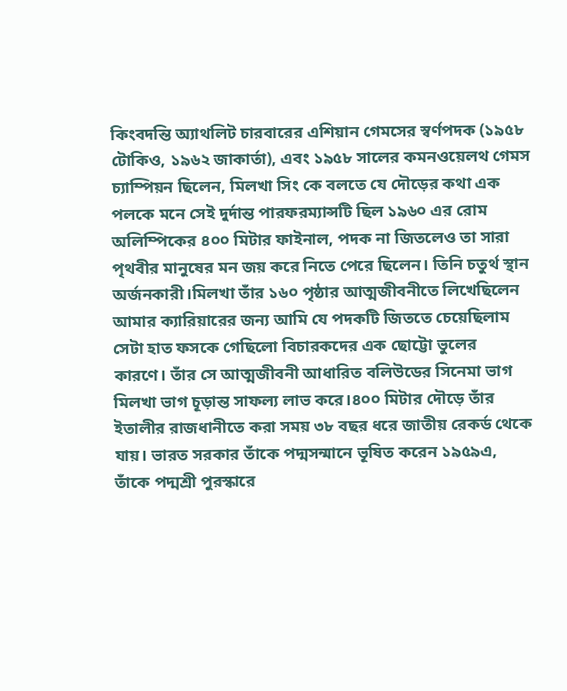কিংবদন্তি অ্যাথলিট চারবারের এশিয়ান গেমসের স্বর্ণপদক (১৯৫৮ টোকিও, ১৯৬২ জাকার্তা), এবং ১৯৫৮ সালের কমনওয়েলথ গেমস চ্যাম্পিয়ন ছিলেন, মিলখা সিং কে বলতে যে দৌড়ের কথা এক পলকে মনে সেই দুর্দান্ত পারফরম্যান্সটি ছিল ১৯৬০ এর রোম অলিম্পিকের ৪০০ মিটার ফাইনাল, পদক না জিতলেও তা সারা পৃথবীর মানুষের মন জয় করে নিতে পেরে ছিলেন। তিনি চতুর্থ স্থান অর্জনকারী।মিলখা তাঁর ১৬০ পৃষ্ঠার আত্মজীবনীতে লিখেছিলেন আমার ক্যারিয়ারের জন্য আমি যে পদকটি জিততে চেয়েছিলাম সেটা হাত ফসকে গেছিলো বিচারকদের এক ছোট্টো ভুলের কারণে। তাঁর সে আত্মজীবনী আধারিত বলিউডের সিনেমা ভাগ মিলখা ভাগ চূড়ান্ত সাফল্য লাভ করে।৪০০ মিটার দৌড়ে তাঁর ইতালীর রাজধানীতে করা সময় ৩৮ বছর ধরে জাতীয় রেকর্ড থেকে যায়। ভারত সরকার তাঁকে পদ্মসন্মানে ভূষিত করেন ১৯৫৯এ, তাঁকে পদ্মশ্রী পুরস্কারে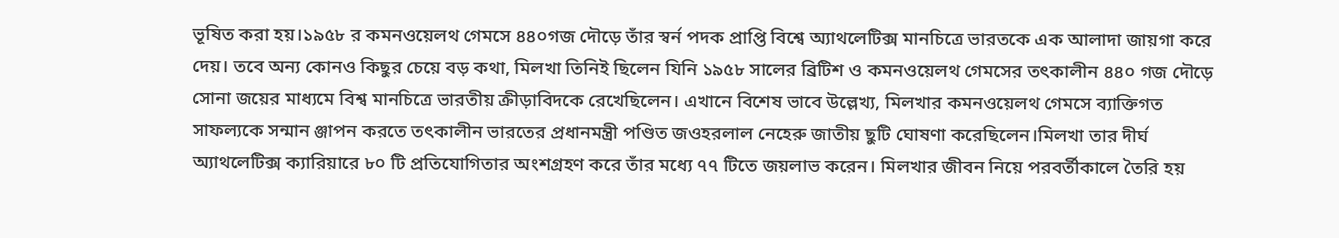ভূষিত করা হয়।১৯৫৮ র কমনওয়েলথ গেমসে ৪৪০গজ দৌড়ে তাঁর স্বর্ন পদক প্রাপ্তি বিশ্বে অ্যাথলেটিক্স মানচিত্রে ভারতকে এক আলাদা জায়গা করে দেয়। তবে অন্য কোনও কিছুর চেয়ে বড় কথা, মিলখা তিনিই ছিলেন যিনি ১৯৫৮ সালের ব্রিটিশ ও কমনওয়েলথ গেমসের তৎকালীন ৪৪০ গজ দৌড়ে সোনা জয়ের মাধ্যমে বিশ্ব মানচিত্রে ভারতীয় ক্রীড়াবিদকে রেখেছিলেন। এখানে বিশেষ ভাবে উল্লেখ্য, মিলখার কমনওয়েলথ গেমসে ব্যাক্তিগত সাফল্যকে সন্মান ঞ্জাপন করতে তৎকালীন ভারতের প্রধানমন্ত্রী পণ্ডিত জওহরলাল নেহেরু জাতীয় ছুটি ঘোষণা করেছিলেন।মিলখা তার দীর্ঘ অ্যাথলেটিক্স ক্যারিয়ারে ৮০ টি প্রতিযোগিতার অংশগ্রহণ করে তাঁর মধ্যে ৭৭ টিতে জয়লাভ করেন। মিলখার জীবন নিয়ে পরবর্তীকালে তৈরি হয়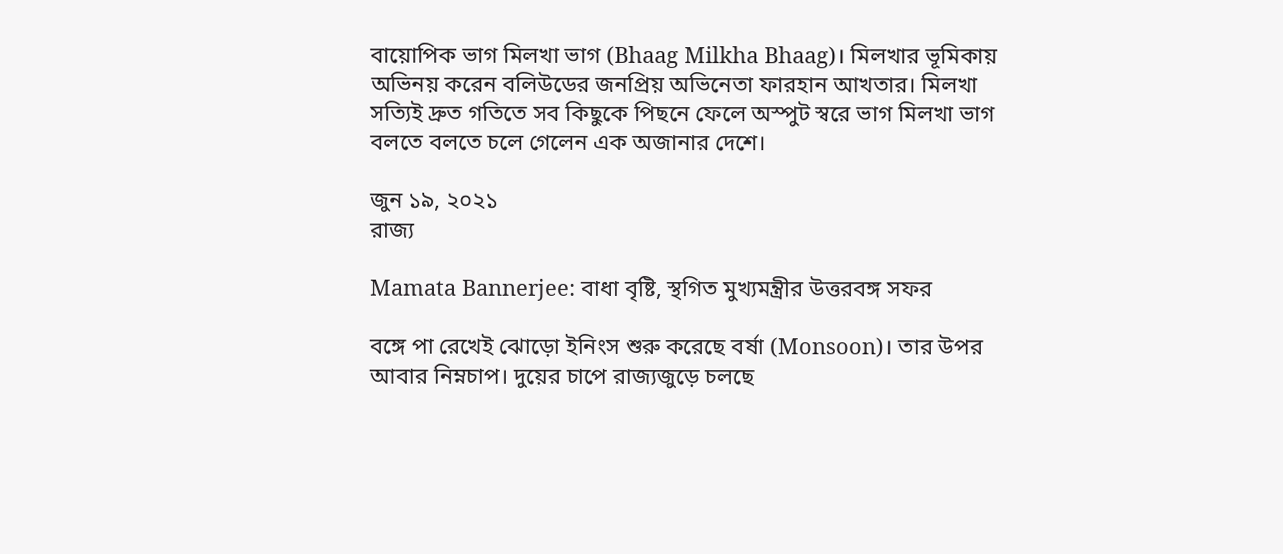বায়োপিক ভাগ মিলখা ভাগ (Bhaag Milkha Bhaag)। মিলখার ভূমিকায় অভিনয় করেন বলিউডের জনপ্রিয় অভিনেতা ফারহান আখতার। মিলখা সত্যিই দ্রুত গতিতে সব কিছুকে পিছনে ফেলে অস্পুট স্বরে ভাগ মিলখা ভাগ বলতে বলতে চলে গেলেন এক অজানার দেশে।

জুন ১৯, ২০২১
রাজ্য

Mamata Bannerjee: বাধা বৃষ্টি, স্থগিত মুখ্যমন্ত্রীর উত্তরবঙ্গ সফর

বঙ্গে পা রেখেই ঝোড়ো ইনিংস শুরু করেছে বর্ষা (Monsoon)। তার উপর আবার নিম্নচাপ। দুয়ের চাপে রাজ্যজুড়ে চলছে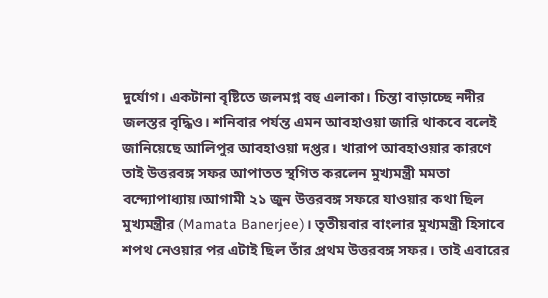দুর্যোগ। একটানা বৃষ্টিতে জলমগ্ন বহু এলাকা। চিন্তা বাড়াচ্ছে নদীর জলস্তর বৃদ্ধিও। শনিবার পর্যন্ত এমন আবহাওয়া জারি থাকবে বলেই জানিয়েছে আলিপুর আবহাওয়া দপ্তর। খারাপ আবহাওয়ার কারণে তাই উত্তরবঙ্গ সফর আপাতত স্থগিত করলেন মুখ্যমন্ত্রী মমতা বন্দ্যোপাধ্যায়।আগামী ২১ জুন উত্তরবঙ্গ সফরে যাওয়ার কথা ছিল মুখ্যমন্ত্রীর (Mamata Banerjee)। তৃতীয়বার বাংলার মুখ্যমন্ত্রী হিসাবে শপথ নেওয়ার পর এটাই ছিল তাঁর প্রথম উত্তরবঙ্গ সফর। তাই এবারের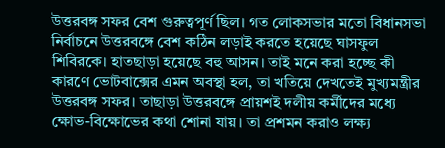উত্তরবঙ্গ সফর বেশ গুরুত্বপূর্ণ ছিল। গত লোকসভার মতো বিধানসভা নির্বাচনে উত্তরবঙ্গে বেশ কঠিন লড়াই করতে হয়েছে ঘাসফুল শিবিরকে। হাতছাড়া হয়েছে বহু আসন। তাই মনে করা হচ্ছে কী কারণে ভোটবাক্সের এমন অবস্থা হল, তা খতিয়ে দেখতেই মুখ্যমন্ত্রীর উত্তরবঙ্গ সফর। তাছাড়া উত্তরবঙ্গে প্রায়শই দলীয় কর্মীদের মধ্যে ক্ষোভ-বিক্ষোভের কথা শোনা যায়। তা প্রশমন করাও লক্ষ্য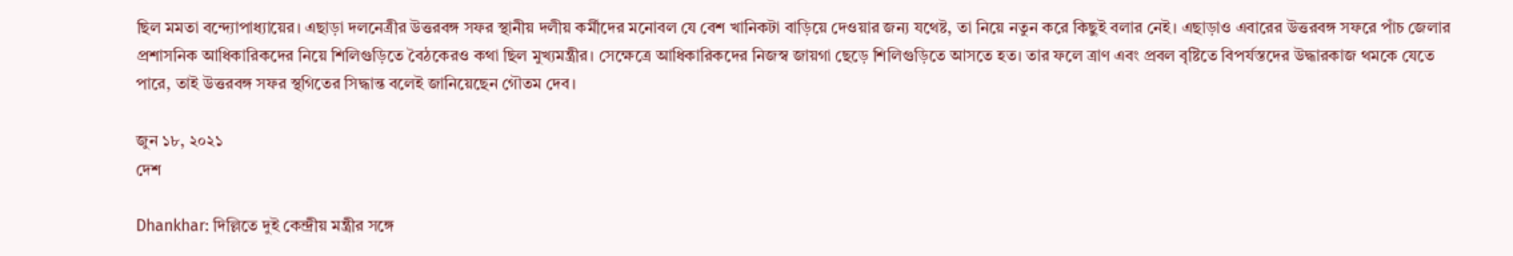ছিল মমতা বন্দ্যোপাধ্যায়ের। এছাড়া দলনেত্রীর উত্তরবঙ্গ সফর স্থানীয় দলীয় কর্মীদের মনোবল যে বেশ খানিকটা বাড়িয়ে দেওয়ার জন্য যথেষ্ট, তা নিয়ে নতুন করে কিছুই বলার নেই। এছাড়াও এবারের উত্তরবঙ্গ সফরে পাঁচ জেলার প্রশাসনিক আধিকারিকদের নিয়ে শিলিগুড়িতে বৈঠকেরও কথা ছিল মুখ্যমন্ত্রীর। সেক্ষেত্রে আধিকারিকদের নিজস্ব জায়গা ছেড়ে শিলিগুড়িতে আসতে হত। তার ফলে ত্রাণ এবং প্রবল বৃষ্টিতে বিপর্যস্তদের উদ্ধারকাজ থমকে যেতে পারে, তাই উত্তরবঙ্গ সফর স্থগিতের সিদ্ধান্ত বলেই জানিয়েছেন গৌতম দেব।

জুন ১৮, ২০২১
দেশ

Dhankhar: দিল্লিতে দুই কেন্দ্রীয় মন্ত্রীর সঙ্গে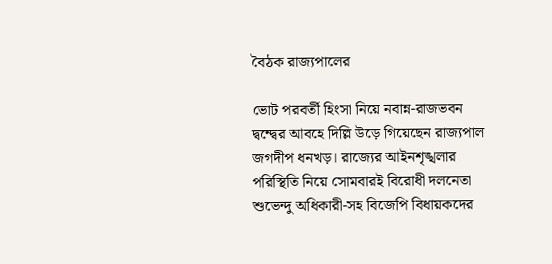বৈঠক রাজ্যপালের

ভোট পরবর্তী হিংসা নিয়ে নবান্ন-রাজভবন দ্বন্দ্বের আবহে দিল্লি উড়ে গিয়েছেন রাজ্যপাল জগদীপ ধনখড়। রাজ্যের আইনশৃঙ্খলার পরিস্থিতি নিয়ে সোমবারই বিরোধী দলনেতা শুভেন্দু অধিকারী-সহ বিজেপি বিধায়কদের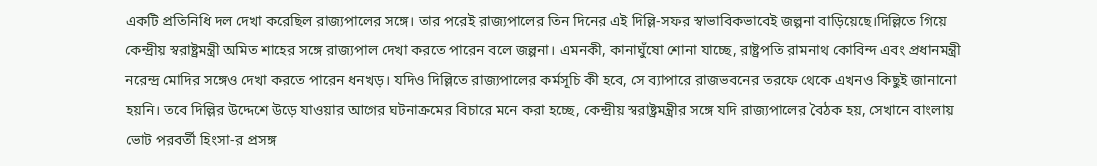একটি প্রতিনিধি দল দেখা করেছিল রাজ্যপালের সঙ্গে। তার পরেই রাজ্যপালের তিন দিনের এই দিল্লি-সফর স্বাভাবিকভাবেই জল্পনা বাড়িয়েছে।দিল্লিতে গিয়ে কেন্দ্রীয় স্বরাষ্ট্রমন্ত্রী অমিত শাহের সঙ্গে রাজ্যপাল দেখা করতে পারেন বলে জল্পনা। এমনকী, কানাঘুঁষো শোনা যাচ্ছে, রাষ্ট্রপতি রামনাথ কোবিন্দ এবং প্রধানমন্ত্রী নরেন্দ্র মোদির সঙ্গেও দেখা করতে পারেন ধনখড়। যদিও দিল্লিতে রাজ্যপালের কর্মসূচি কী হবে, সে ব্যাপারে রাজভবনের তরফে থেকে এখনও কিছুই জানানো হয়নি। তবে দিল্লির উদ্দেশে উড়ে যাওয়ার আগের ঘটনাক্রমের বিচারে মনে করা হচ্ছে, কেন্দ্রীয় স্বরাষ্ট্রমন্ত্রীর সঙ্গে যদি রাজ্যপালের বৈঠক হয়, সেখানে বাংলায় ভোট পরবর্তী হিংসা-র প্রসঙ্গ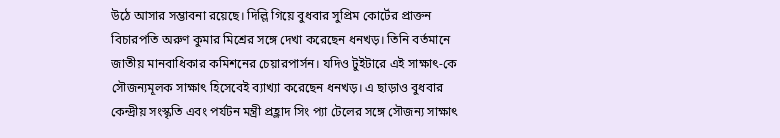উঠে আসার সম্ভাবনা রয়েছে। দিল্লি গিয়ে বুধবার সুপ্রিম কোর্টের প্রাক্তন বিচারপতি অরুণ কুমার মিশ্রের সঙ্গে দেখা করেছেন ধনখড়। তিনি বর্তমানে জাতীয় মানবাধিকার কমিশনের চেয়ারপার্সন। যদিও টুইটারে এই সাক্ষাৎ-কে সৌজন্যমূলক সাক্ষাৎ হিসেবেই ব্যাখ্যা করেছেন ধনখড়। এ ছাড়াও বুধবার কেন্দ্রীয় সংস্কৃতি এবং পর্যটন মন্ত্রী প্রহ্লাদ সিং প্যা টেলের সঙ্গে সৌজন্য সাক্ষাৎ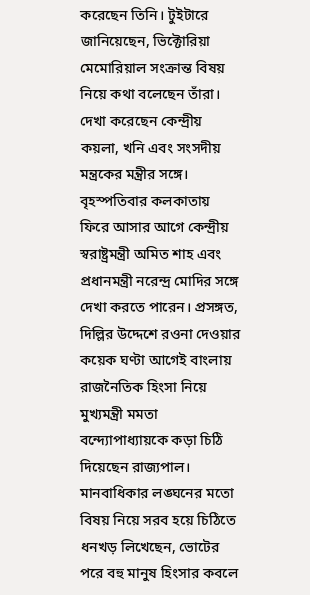করেছেন তিনি। টুইটারে জানিয়েছেন, ভিক্টোরিয়া মেমোরিয়াল সংক্রান্ত বিষয় নিয়ে কথা বলেছেন তাঁরা। দেখা করেছেন কেন্দ্রীয় কয়লা, খনি এবং সংসদীয় মন্ত্রকের মন্ত্রীর সঙ্গে। বৃহস্পতিবার কলকাতায় ফিরে আসার আগে কেন্দ্রীয় স্বরাষ্ট্রমন্ত্রী অমিত শাহ এবং প্রধানমন্ত্রী নরেন্দ্র মোদির সঙ্গে দেখা করতে পারেন। প্রসঙ্গত, দিল্লির উদ্দেশে রওনা দেওয়ার কয়েক ঘণ্টা আগেই বাংলায় রাজনৈতিক হিংসা নিয়ে মুখ্যমন্ত্রী মমতা বন্দ্যোপাধ্যায়কে কড়া চিঠি দিয়েছেন রাজ্যপাল। মানবাধিকার লঙ্ঘনের মতো বিষয় নিয়ে সরব হয়ে চিঠিতে ধনখড় লিখেছেন, ভোটের পরে বহু মানুষ হিংসার কবলে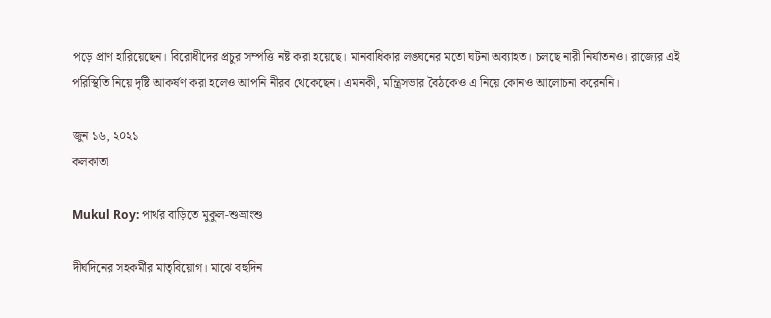পড়ে প্রাণ হারিয়েছেন। বিরোধীদের প্রচুর সম্পত্তি নষ্ট করা হয়েছে। মানবাধিকার লঙ্ঘনের মতো ঘটনা অব্যাহত। চলছে নারী নির্যাতনও। রাজ্যের এই পরিস্থিতি নিয়ে দৃষ্টি আকর্ষণ করা হলেও আপনি নীরব থেকেছেন। এমনকী, মন্ত্রিসভার বৈঠকেও এ নিয়ে কোনও আলোচনা করেননি।

জুন ১৬, ২০২১
কলকাতা

Mukul Roy: পার্থর বাড়িতে মুকুল-শুভ্রাংশু

দীর্ঘদিনের সহকর্মীর মাতৃবিয়োগ। মাঝে বহুদিন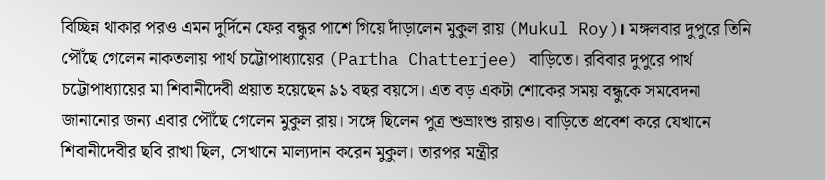বিচ্ছিন্ন থাকার পরও এমন দুর্দিনে ফের বন্ধুর পাশে গিয়ে দাঁড়ালেন মুকুল রায় (Mukul Roy)। মঙ্গলবার দুপুরে তিনি পৌঁছে গেলেন নাকতলায় পার্থ চট্টোপাধ্যায়ের (Partha Chatterjee) বাড়িতে। রবিবার দুপুরে পার্থ চট্টোপাধ্যায়ের মা শিবানীদেবী প্রয়াত হয়েছেন ৯১ বছর বয়সে। এত বড় একটা শোকের সময় বন্ধুকে সমবেদনা জানানোর জন্য এবার পৌঁছে গেলেন মুকুল রায়। সঙ্গে ছিলেন পুত্র শুভ্রাংশু রায়ও। বাড়িতে প্রবেশ করে যেখানে শিবানীদেবীর ছবি রাখা ছিল, সেখানে মাল্যদান করেন মুকুল। তারপর মন্ত্রীর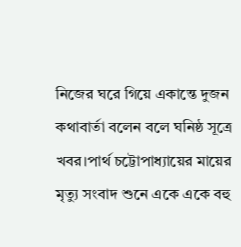নিজের ঘরে গিয়ে একান্তে দুজন কথাবার্তা বলেন বলে ঘনিষ্ঠ সূত্রে খবর।পার্থ চট্টোপাধ্যায়ের মায়ের মৃত্যু সংবাদ শুনে একে একে বহু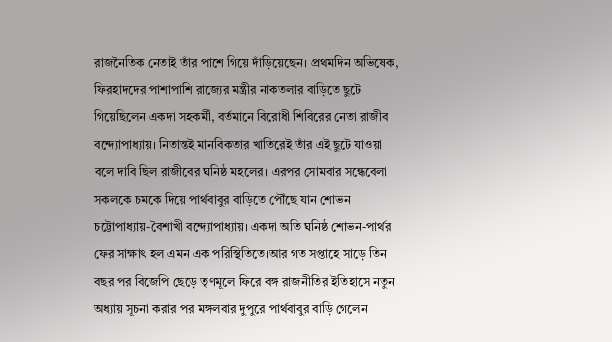রাজনৈতিক নেতাই তাঁর পাশে গিয়ে দাঁড়িয়েছেন। প্রথমদিন অভিষেক, ফিরহাদদের পাশাপাশি রাজ্যের মন্ত্রীর নাকতলার বাড়িতে ছুটে গিয়েছিলেন একদা সহকর্মী, বর্তমানে বিরোধী শিবিরের নেতা রাজীব বন্দ্যোপাধ্যায়। নিতান্তই মানবিকতার খাতিরেই তাঁর এই ছুটে যাওয়া বলে দাবি ছিল রাজীবের ঘনিষ্ঠ মহলের। এরপর সোমবার সন্ধেবেলা সকলকে চমকে দিয়ে পার্থবাবুর বাড়িতে পৌঁছে যান শোভন চট্টোপাধ্যায়-বৈশাখী বন্দ্যোপাধ্যায়। একদা অতি ঘনিষ্ঠ শোভন-পার্থর ফের সাক্ষাৎ হল এমন এক পরিস্থিতিতে।আর গত সপ্তাহে সাড়ে তিন বছর পর বিজেপি ছেড়ে তৃণমূলে ফিরে বঙ্গ রাজনীতির ইতিহাসে নতুন অধ্যায় সূচনা করার পর মঙ্গলবার দুপুরে পার্থবাবুর বাড়ি গেলেন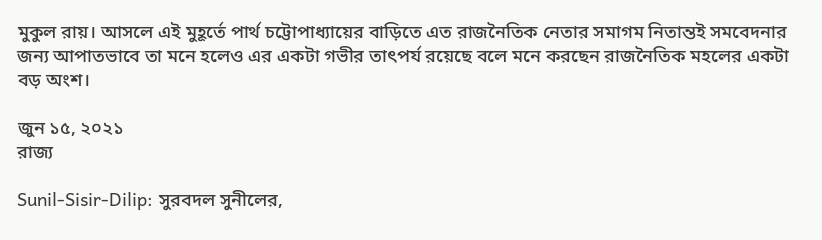মুকুল রায়। আসলে এই মুহূর্তে পার্থ চট্টোপাধ্যায়ের বাড়িতে এত রাজনৈতিক নেতার সমাগম নিতান্তই সমবেদনার জন্য আপাতভাবে তা মনে হলেও এর একটা গভীর তাৎপর্য রয়েছে বলে মনে করছেন রাজনৈতিক মহলের একটা বড় অংশ।

জুন ১৫, ২০২১
রাজ্য

Sunil-Sisir-Dilip: সুরবদল সুনীলের,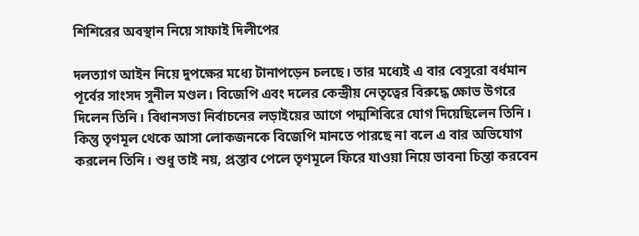শিশিরের অবস্থান নিয়ে সাফাই দিলীপের

দলত্যাগ আইন নিয়ে দুপক্ষের মধ্যে টানাপড়েন চলছে। তার মধ্যেই এ বার বেসুরো বর্ধমান পূর্বের সাংসদ সুনীল মণ্ডল। বিজেপি এবং দলের কেন্দ্রীয় নেতৃত্বের বিরুদ্ধে ক্ষোভ উগরে দিলেন তিনি। বিধানসভা নির্বাচনের লড়াইয়ের আগে পদ্মশিবিরে যোগ দিয়েছিলেন তিনি। কিন্তু তৃণমূল থেকে আসা লোকজনকে বিজেপি মানতে পারছে না বলে এ বার অভিযোগ করলেন তিনি। শুধু তাই নয়, প্রস্তাব পেলে তৃণমূলে ফিরে যাওয়া নিয়ে ভাবনা চিন্তা করবেন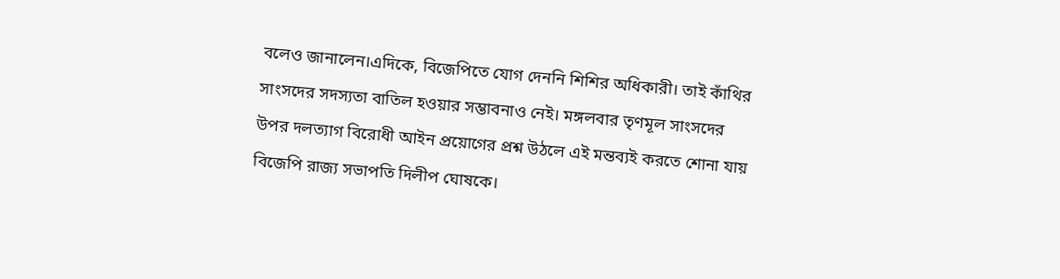বলেও জানালেন।এদিকে, বিজেপিতে যোগ দেননি শিশির অধিকারী। তাই কাঁথির সাংসদের সদস্যতা বাতিল হওয়ার সম্ভাবনাও নেই। মঙ্গলবার তৃণমূল সাংসদের উপর দলত্যাগ বিরোধী আইন প্রয়োগের প্রশ্ন উঠলে এই মন্তব্যই করতে শোনা যায় বিজেপি রাজ্য সভাপতি দিলীপ ঘোষকে।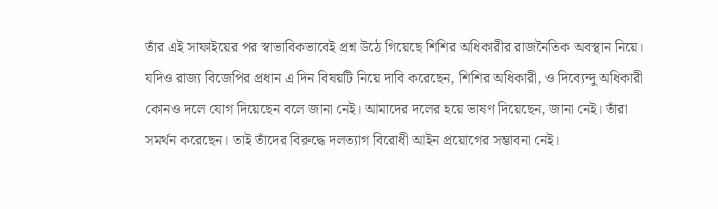তাঁর এই সাফাইয়ের পর স্বাভাবিকভাবেই প্রশ্ন উঠে গিয়েছে শিশির অধিকারীর রাজনৈতিক অবস্থান নিয়ে। যদিও রাজ্য বিজেপির প্রধান এ দিন বিষয়টি নিয়ে দাবি করেছেন, শিশির অধিকারী, ও দিব্যেন্দু অধিকারী কোনও দলে যোগ দিয়েছেন বলে জানা নেই। আমাদের দলের হয়ে ভাষণ দিয়েছেন, জানা নেই। তাঁরা সমর্থন করেছেন। তাই তাঁদের বিরুদ্ধে দলত্যাগ বিরোধী আইন প্রয়োগের সম্ভাবনা নেই।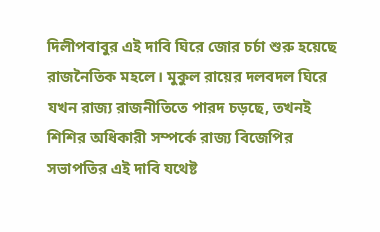দিলীপবাবুর এই দাবি ঘিরে জোর চর্চা শুরু হয়েছে রাজনৈতিক মহলে। মুকুল রায়ের দলবদল ঘিরে যখন রাজ্য রাজনীতিতে পারদ চড়ছে, তখনই শিশির অধিকারী সম্পর্কে রাজ্য বিজেপির সভাপতির এই দাবি যথেষ্ট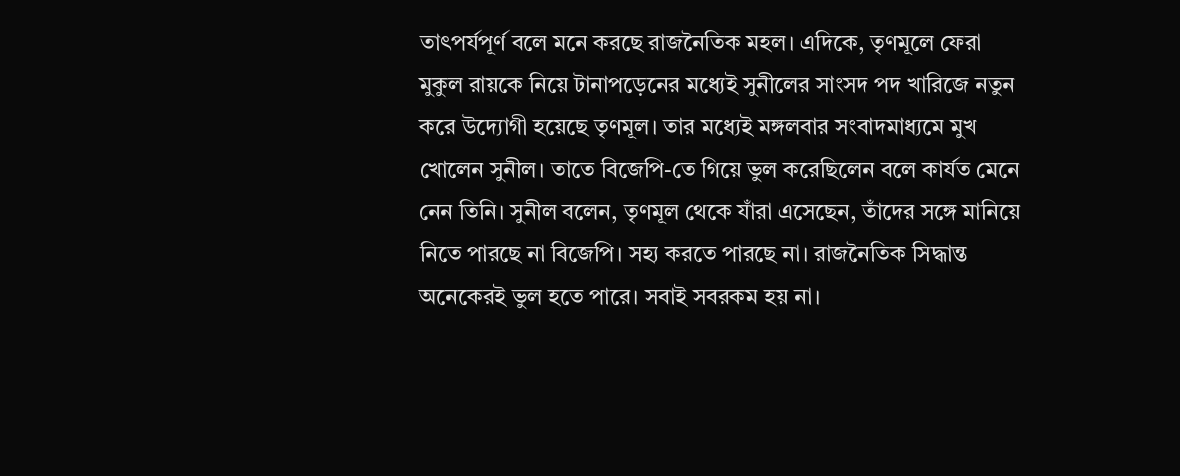তাৎপর্যপূর্ণ বলে মনে করছে রাজনৈতিক মহল। এদিকে, তৃণমূলে ফেরা মুকুল রায়কে নিয়ে টানাপড়েনের মধ্যেই সুনীলের সাংসদ পদ খারিজে নতুন করে উদ্যোগী হয়েছে তৃণমূল। তার মধ্যেই মঙ্গলবার সংবাদমাধ্যমে মুখ খোলেন সুনীল। তাতে বিজেপি-তে গিয়ে ভুল করেছিলেন বলে কার্যত মেনে নেন তিনি। সুনীল বলেন, তৃণমূল থেকে যাঁরা এসেছেন, তাঁদের সঙ্গে মানিয়ে নিতে পারছে না বিজেপি। সহ্য করতে পারছে না। রাজনৈতিক সিদ্ধান্ত অনেকেরই ভুল হতে পারে। সবাই সবরকম হয় না।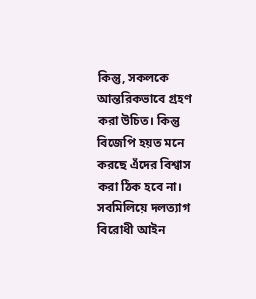কিন্তু, সকলকে আন্তরিকভাবে গ্রহণ করা উচিত। কিন্তু বিজেপি হয়ত মনে করছে এঁদের বিশ্বাস করা ঠিক হবে না। সবমিলিয়ে দলত্যাগ বিরোধী আইন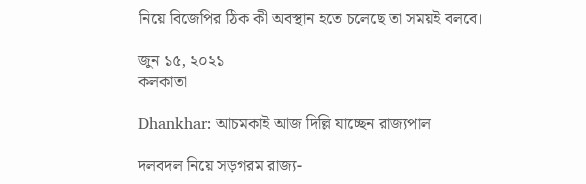নিয়ে বিজেপির ঠিক কী অবস্থান হতে চলেছে তা সময়ই বলবে।

জুন ১৫, ২০২১
কলকাতা

Dhankhar: আচমকাই আজ দিল্লি যাচ্ছেন রাজ্যপাল

দলবদল নিয়ে সড়গরম রাজ্য-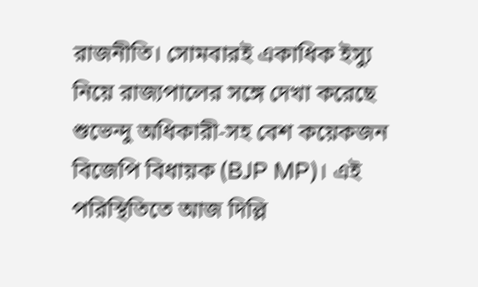রাজনীতি। সোমবারই একাধিক ইস্যু নিয়ে রাজ্যপালের সঙ্গে দেখা করেছে শুভেন্দু অধিকারী-সহ বেশ কয়েকজন বিজেপি বিধায়ক (BJP MP)। এই পরিস্থিতিতে আজ দিল্লি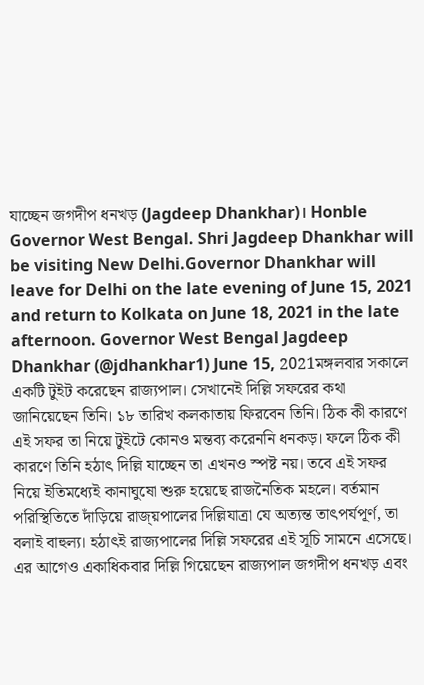যাচ্ছেন জগদীপ ধনখড় (Jagdeep Dhankhar)। Honble Governor West Bengal. Shri Jagdeep Dhankhar will be visiting New Delhi.Governor Dhankhar will leave for Delhi on the late evening of June 15, 2021 and return to Kolkata on June 18, 2021 in the late afternoon. Governor West Bengal Jagdeep Dhankhar (@jdhankhar1) June 15, 2021মঙ্গলবার সকালে একটি টুইট করেছেন রাজ্যপাল। সেখানেই দিল্লি সফরের কথা জানিয়েছেন তিনি। ১৮ তারিখ কলকাতায় ফিরবেন তিনি। ঠিক কী কারণে এই সফর তা নিয়ে টুইটে কোনও মন্তব্য করেননি ধনকড়। ফলে ঠিক কী কারণে তিনি হঠাৎ দিল্লি যাচ্ছেন তা এখনও স্পষ্ট নয়। তবে এই সফর নিয়ে ইতিমধ্যেই কানাঘুষো শুরু হয়েছে রাজনৈতিক মহলে। বর্তমান পরিস্থিতিতে দাঁড়িয়ে রাজ্য়পালের দিল্লিযাত্রা যে অত্যন্ত তাৎপর্যপূর্ণ, তা বলাই বাহুল্য। হঠাৎই রাজ্যপালের দিল্লি সফরের এই সূচি সামনে এসেছে। এর আগেও একাধিকবার দিল্লি গিয়েছেন রাজ্যপাল জগদীপ ধনখড় এবং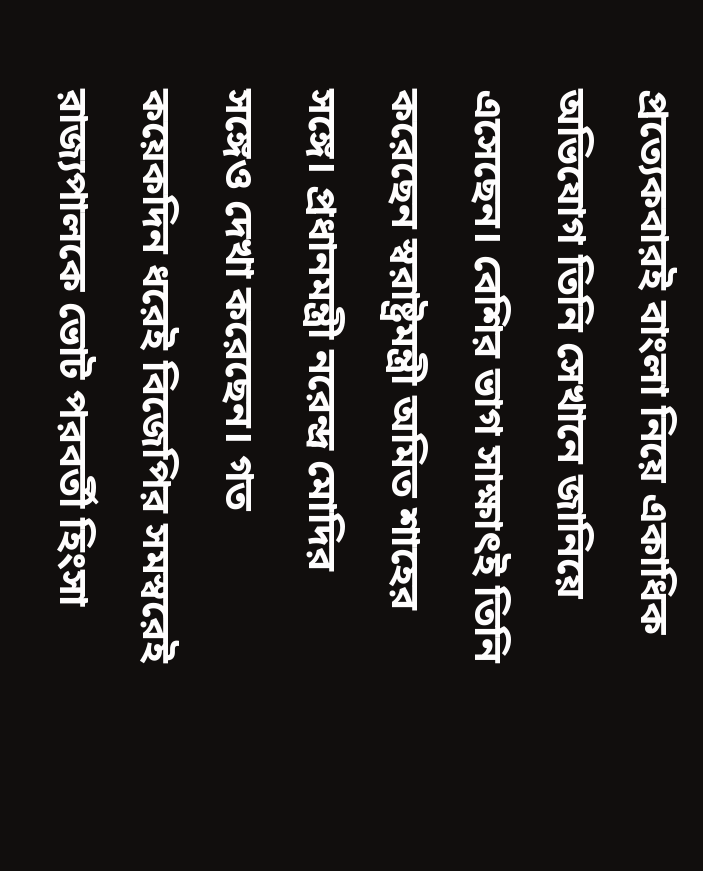প্রত্যেকবারই বাংলা নিয়ে একাধিক অভিযোগ তিনি সেখানে জানিয়ে এসেছেন। বেশির ভাগ সাক্ষাৎই তিনি করেছেন স্বরাষ্ট্রমন্ত্রী অমিত শাহের সঙ্গে। প্রধানমন্ত্রী নরেন্দ্র মোদির সঙ্গেও দেখা করেছেন। গত কয়েকদিন ধরেই বিজেপির সমস্বরেই রাজ্যপালকে ভোট পরবর্তী হিংসা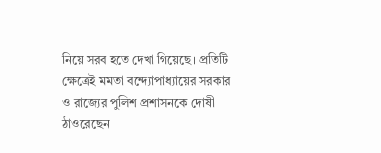নিয়ে সরব হতে দেখা গিয়েছে। প্রতিটি ক্ষেত্রেই মমতা বন্দ্যোপাধ্যায়ের সরকার ও রাজ্যের পুলিশ প্রশাসনকে দোষী ঠাওরেছেন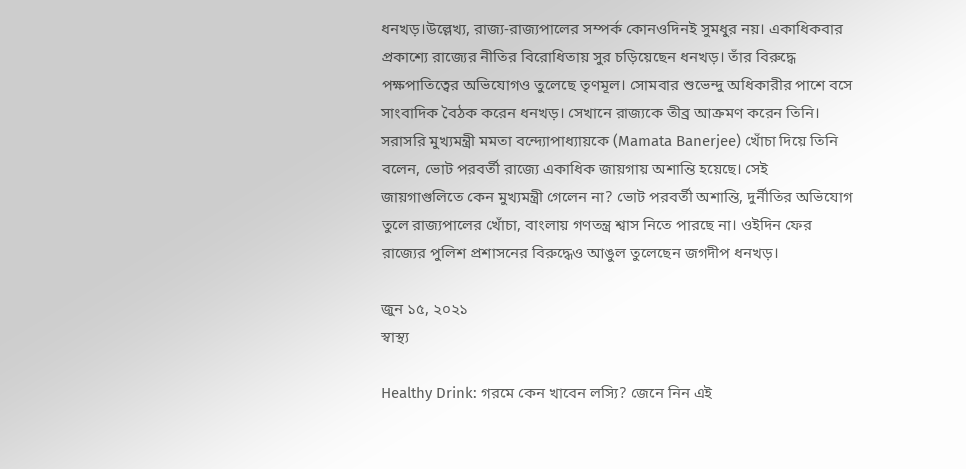ধনখড়।উল্লেখ্য, রাজ্য-রাজ্যপালের সম্পর্ক কোনওদিনই সুমধুর নয়। একাধিকবার প্রকাশ্যে রাজ্যের নীতির বিরোধিতায় সুর চড়িয়েছেন ধনখড়। তাঁর বিরুদ্ধে পক্ষপাতিত্বের অভিযোগও তুলেছে তৃণমূল। সোমবার শুভেন্দু অধিকারীর পাশে বসে সাংবাদিক বৈঠক করেন ধনখড়। সেখানে রাজ্যকে তীব্র আক্রমণ করেন তিনি। সরাসরি মুখ্যমন্ত্রী মমতা বন্দ্যোপাধ্যায়কে (Mamata Banerjee) খোঁচা দিয়ে তিনি বলেন, ভোট পরবর্তী রাজ্যে একাধিক জায়গায় অশান্তি হয়েছে। সেই জায়গাগুলিতে কেন মুখ্যমন্ত্রী গেলেন না? ভোট পরবর্তী অশান্তি, দুর্নীতির অভিযোগ তুলে রাজ্যপালের খোঁচা, বাংলায় গণতন্ত্র শ্বাস নিতে পারছে না। ওইদিন ফের রাজ্যের পুলিশ প্রশাসনের বিরুদ্ধেও আঙুল তুলেছেন জগদীপ ধনখড়।

জুন ১৫, ২০২১
স্বাস্থ্য

Healthy Drink: গরমে কেন খাবেন লস্যি? জেনে নিন এই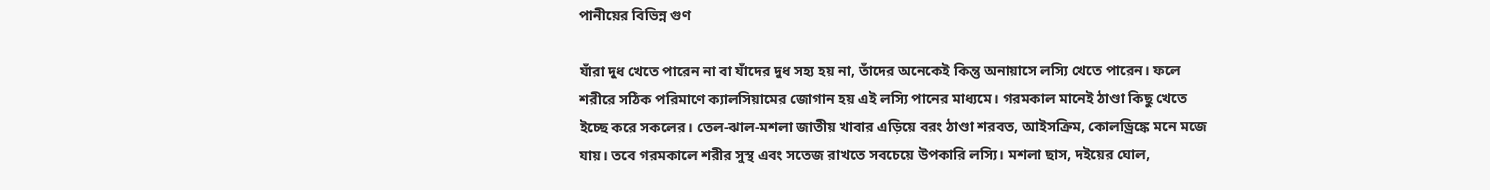পানীয়ের বিভিন্ন গুণ

যাঁরা দুধ খেতে পারেন না বা যাঁদের দুধ সহ্য হয় না, তাঁদের অনেকেই কিন্তু অনায়াসে লস্যি খেতে পারেন। ফলে শরীরে সঠিক পরিমাণে ক্যালসিয়ামের জোগান হয় এই লস্যি পানের মাধ্যমে। গরমকাল মানেই ঠাণ্ডা কিছু খেতে ইচ্ছে করে সকলের। তেল-ঝাল-মশলা জাতীয় খাবার এড়িয়ে বরং ঠাণ্ডা শরবত, আইসক্রিম, কোলড্রিঙ্কে মনে মজে যায়। তবে গরমকালে শরীর সুস্থ এবং সতেজ রাখতে সবচেয়ে উপকারি লস্যি। মশলা ছাস, দইয়ের ঘোল,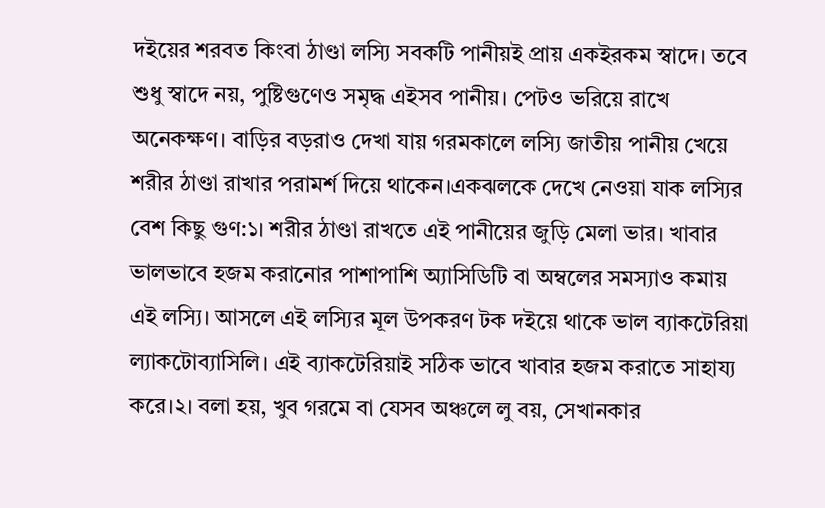দইয়ের শরবত কিংবা ঠাণ্ডা লস্যি সবকটি পানীয়ই প্রায় একইরকম স্বাদে। তবে শুধু স্বাদে নয়, পুষ্টিগুণেও সমৃদ্ধ এইসব পানীয়। পেটও ভরিয়ে রাখে অনেকক্ষণ। বাড়ির বড়রাও দেখা যায় গরমকালে লস্যি জাতীয় পানীয় খেয়ে শরীর ঠাণ্ডা রাখার পরামর্শ দিয়ে থাকেন।একঝলকে দেখে নেওয়া যাক লস্যির বেশ কিছু গুণ:১। শরীর ঠাণ্ডা রাখতে এই পানীয়ের জুড়ি মেলা ভার। খাবার ভালভাবে হজম করানোর পাশাপাশি অ্যাসিডিটি বা অম্বলের সমস্যাও কমায় এই লস্যি। আসলে এই লস্যির মূল উপকরণ টক দইয়ে থাকে ভাল ব্যাকটেরিয়া ল্যাকটোব্যাসিলি। এই ব্যাকটেরিয়াই সঠিক ভাবে খাবার হজম করাতে সাহায্য করে।২। বলা হয়, খুব গরমে বা যেসব অঞ্চলে লু বয়, সেখানকার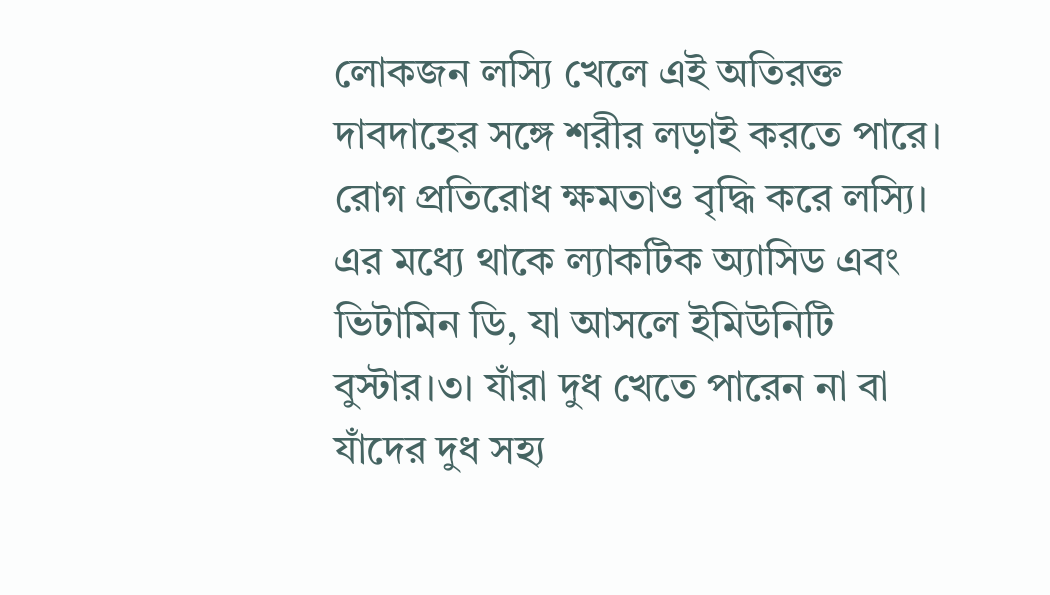লোকজন লস্যি খেলে এই অতিরক্ত দাবদাহের সঙ্গে শরীর লড়াই করতে পারে। রোগ প্রতিরোধ ক্ষমতাও বৃদ্ধি করে লস্যি। এর মধ্যে থাকে ল্যাকটিক অ্যাসিড এবং ভিটামিন ডি, যা আসলে ইমিউনিটি বুস্টার।৩। যাঁরা দুধ খেতে পারেন না বা যাঁদের দুধ সহ্য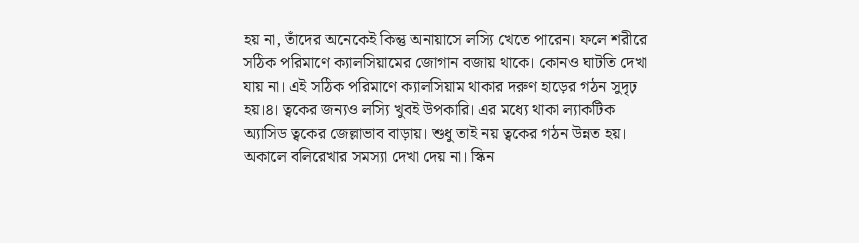হয় না, তাঁদের অনেকেই কিন্তু অনায়াসে লস্যি খেতে পারেন। ফলে শরীরে সঠিক পরিমাণে ক্যালসিয়ামের জোগান বজায় থাকে। কোনও ঘাটতি দেখা যায় না। এই সঠিক পরিমাণে ক্যালসিয়াম থাকার দরুণ হাড়ের গঠন সুদৃঢ় হয়।৪। ত্বকের জন্যও লস্যি খুবই উপকারি। এর মধ্যে থাকা ল্যাকটিক অ্যাসিড ত্বকের জেল্লাভাব বাড়ায়। শুধু তাই নয় ত্বকের গঠন উন্নত হয়। অকালে বলিরেখার সমস্যা দেখা দেয় না। স্কিন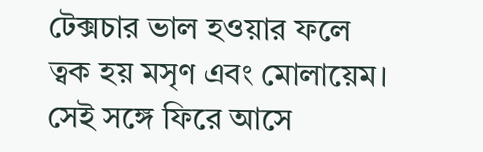টেক্সচার ভাল হওয়ার ফলে ত্বক হয় মসৃণ এবং মোলায়েম। সেই সঙ্গে ফিরে আসে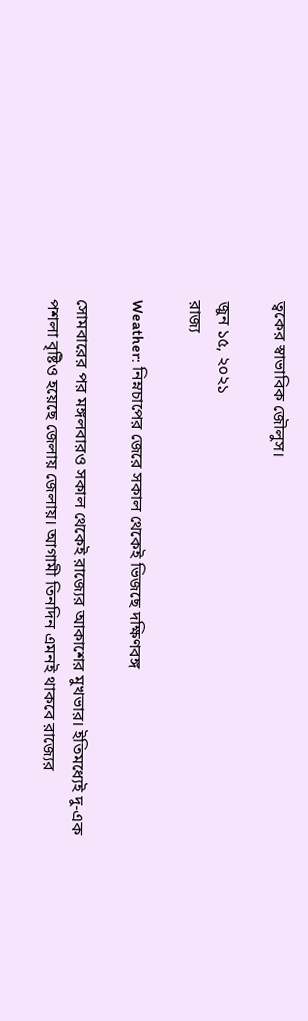ত্বকের স্বাভাবিক জৌলুস।

জুন ১৫, ২০২১
রাজ্য

Weather: নিম্নচাপের জেরে সকাল থেকেই ভিজছে দক্ষিণবঙ্গ

সোমবারের পর মঙ্গলবারও সকাল থেকেই রাজ্যের আকাশের মুখভার। ইতিমধ্যেই দু-এক পশলা বৃষ্টিও হয়েছে জেলায় জেলায়। আগামী তিনদিন এমনই থাকবে রাজ্যের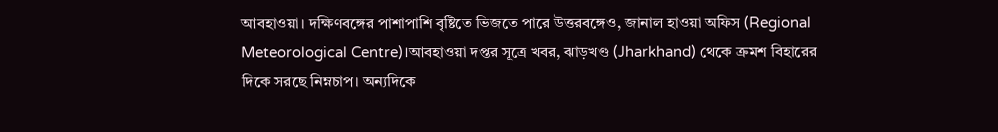আবহাওয়া। দক্ষিণবঙ্গের পাশাপাশি বৃষ্টিতে ভিজতে পারে উত্তরবঙ্গেও, জানাল হাওয়া অফিস (Regional Meteorological Centre)।আবহাওয়া দপ্তর সূত্রে খবর, ঝাড়খণ্ড (Jharkhand) থেকে ক্রমশ বিহারের দিকে সরছে নিম্নচাপ। অন্যদিকে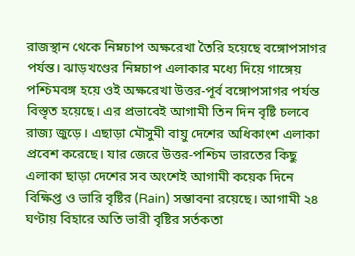রাজস্থান থেকে নিম্নচাপ অক্ষরেখা তৈরি হয়েছে বঙ্গোপসাগর পর্যন্ত। ঝাড়খণ্ডের নিম্নচাপ এলাকার মধ্যে দিয়ে গাঙ্গেয় পশ্চিমবঙ্গ হয়ে ওই অক্ষরেখা উত্তর-পূর্ব বঙ্গোপসাগর পর্যন্ত বিস্তৃত হয়েছে। এর প্রভাবেই আগামী তিন দিন বৃষ্টি চলবে রাজ্য জুড়ে। এছাড়া মৌসুমী বায়ু দেশের অধিকাংশ এলাকা প্রবেশ করেছে। যার জেরে উত্তর-পশ্চিম ভারতের কিছু এলাকা ছাড়া দেশের সব অংশেই আগামী কয়েক দিনে বিক্ষিপ্ত ও ভারি বৃষ্টির (Rain) সম্ভাবনা রয়েছে। আগামী ২৪ ঘণ্টায় বিহারে অতি ভারী বৃষ্টির সর্তকতা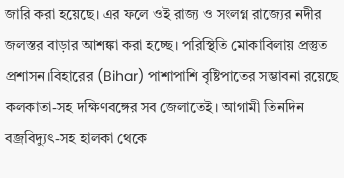জারি করা হয়েছে। এর ফলে ওই রাজ্য ও সংলগ্ন রাজ্যের নদীর জলস্তর বাড়ার আশঙ্কা করা হচ্ছে। পরিস্থিতি মোকাবিলায় প্রস্তুত প্রশাসন।বিহারের (Bihar) পাশাপাশি বৃষ্টিপাতের সম্ভাবনা রয়েছে কলকাতা-সহ দক্ষিণবঙ্গের সব জেলাতেই। আগামী তিনদিন বজ্রবিদ্যুৎ-সহ হালকা থেকে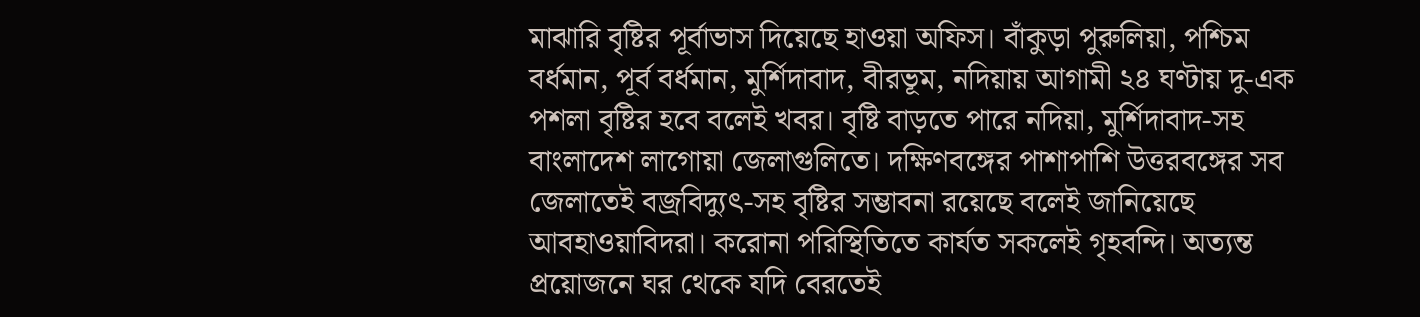মাঝারি বৃষ্টির পূর্বাভাস দিয়েছে হাওয়া অফিস। বাঁকুড়া পুরুলিয়া, পশ্চিম বর্ধমান, পূর্ব বর্ধমান, মুর্শিদাবাদ, বীরভূম, নদিয়ায় আগামী ২৪ ঘণ্টায় দু-এক পশলা বৃষ্টির হবে বলেই খবর। বৃষ্টি বাড়তে পারে নদিয়া, মুর্শিদাবাদ-সহ বাংলাদেশ লাগোয়া জেলাগুলিতে। দক্ষিণবঙ্গের পাশাপাশি উত্তরবঙ্গের সব জেলাতেই বজ্রবিদ্যুৎ-সহ বৃষ্টির সম্ভাবনা রয়েছে বলেই জানিয়েছে আবহাওয়াবিদরা। করোনা পরিস্থিতিতে কার্যত সকলেই গৃহবন্দি। অত্যন্ত প্রয়োজনে ঘর থেকে যদি বেরতেই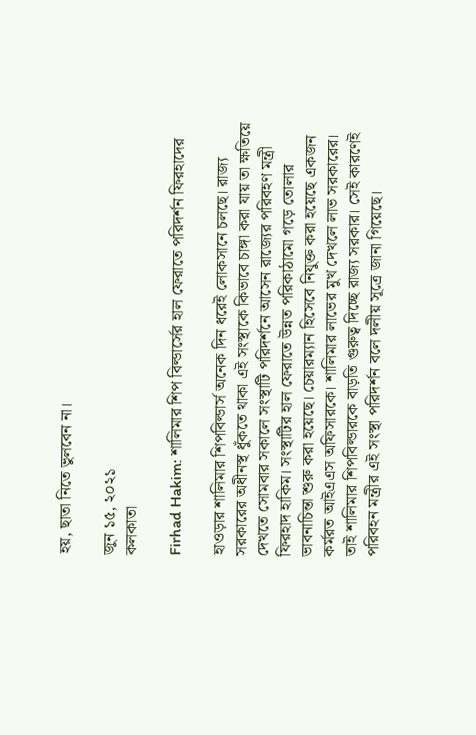হয়, ছাতা নিতে ভুলবেন না।

জুন ১৫, ২০২১
কলকাতা

Firhad Hakim: শালিমার শিপ বিল্ডার্সের হাল ফেরাতে পরিদর্শন ফিরহাদের

হাওড়ার শালিমার শিপবিল্ডার্স অনেক দিন ধরেই লোকসানে চলছে। রাজ্য সরকারের অধীনস্থ ধুঁকতে থাকা এই সংস্থাকে কিভাবে চাঙ্গা করা যায় তা ক্ষতিয়ে দেখতে সোমবার সকালে সংস্থাটি পরিদর্শনে আসেন রাজ্যের পরিবহণ মন্ত্রী ফিরহাদ হাকিম। সংস্থাটির হাল ফেরাতে উন্নত পরিকাঠামো গড়ে তোলার ভাবনাচিন্তা শুরু করা হয়েছে। চেয়ারম্যান হিসেবে নিযুক্ত করা হয়েছে একজন কর্মরত আইএএস অফিসারকে। শালিমার লাভের মুখ দেখলে লাভ সরকারের। তাই শালিমার শিপবিল্ডারকে বাড়তি গুরুত্ব দিচ্ছে রাজ্য সরকার। সেই কারণেই পরিবহন মন্ত্রীর এই সংস্থা পরিদর্শন বলে দলীয় সূত্রে জানা গিয়েছে।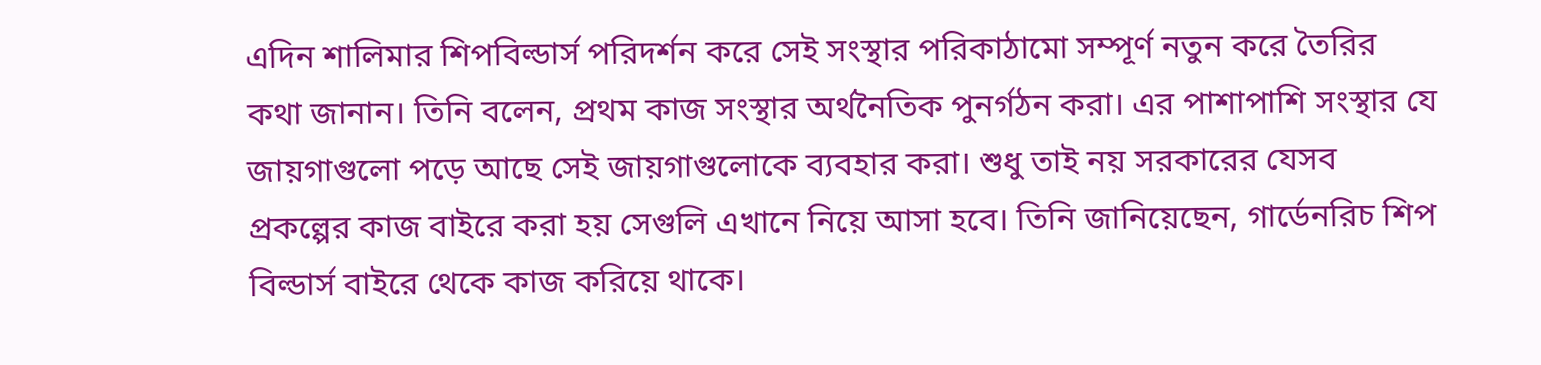এদিন শালিমার শিপবিল্ডার্স পরিদর্শন করে সেই সংস্থার পরিকাঠামো সম্পূর্ণ নতুন করে তৈরির কথা জানান। তিনি বলেন, প্রথম কাজ সংস্থার অর্থনৈতিক পুনর্গঠন করা। এর পাশাপাশি সংস্থার যে জায়গাগুলো পড়ে আছে সেই জায়গাগুলোকে ব্যবহার করা। শুধু তাই নয় সরকারের যেসব প্রকল্পের কাজ বাইরে করা হয় সেগুলি এখানে নিয়ে আসা হবে। তিনি জানিয়েছেন, গার্ডেনরিচ শিপ বিল্ডার্স বাইরে থেকে কাজ করিয়ে থাকে।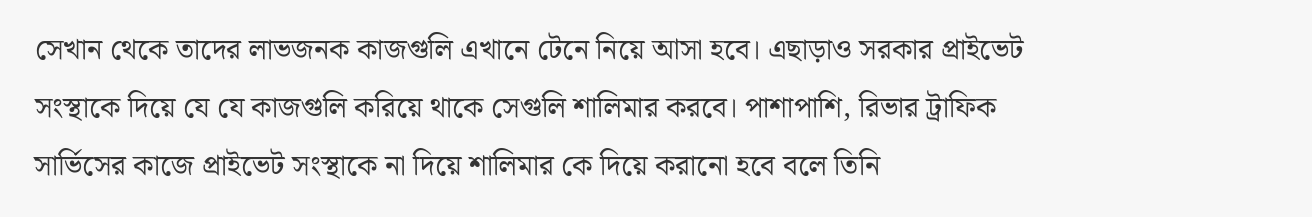সেখান থেকে তাদের লাভজনক কাজগুলি এখানে টেনে নিয়ে আসা হবে। এছাড়াও সরকার প্রাইভেট সংস্থাকে দিয়ে যে যে কাজগুলি করিয়ে থাকে সেগুলি শালিমার করবে। পাশাপাশি, রিভার ট্রাফিক সার্ভিসের কাজে প্রাইভেট সংস্থাকে না দিয়ে শালিমার কে দিয়ে করানো হবে বলে তিনি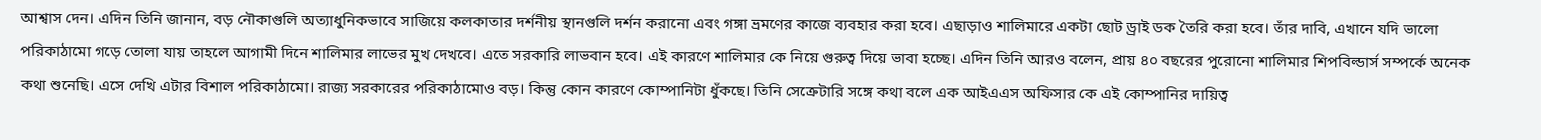আশ্বাস দেন। এদিন তিনি জানান, বড় নৌকাগুলি অত্যাধুনিকভাবে সাজিয়ে কলকাতার দর্শনীয় স্থানগুলি দর্শন করানো এবং গঙ্গা ভ্রমণের কাজে ব্যবহার করা হবে। এছাড়াও শালিমারে একটা ছোট ড্রাই ডক তৈরি করা হবে। তাঁর দাবি, এখানে যদি ভালো পরিকাঠামো গড়ে তোলা যায় তাহলে আগামী দিনে শালিমার লাভের মুখ দেখবে। এতে সরকারি লাভবান হবে। এই কারণে শালিমার কে নিয়ে গুরুত্ব দিয়ে ভাবা হচ্ছে। এদিন তিনি আরও বলেন, প্রায় ৪০ বছরের পুরোনো শালিমার শিপবিল্ডার্স সম্পর্কে অনেক কথা শুনেছি। এসে দেখি এটার বিশাল পরিকাঠামো। রাজ্য সরকারের পরিকাঠামোও বড়। কিন্তু কোন কারণে কোম্পানিটা ধুঁকছে। তিনি সেক্রেটারি সঙ্গে কথা বলে এক আইএএস অফিসার কে এই কোম্পানির দায়িত্ব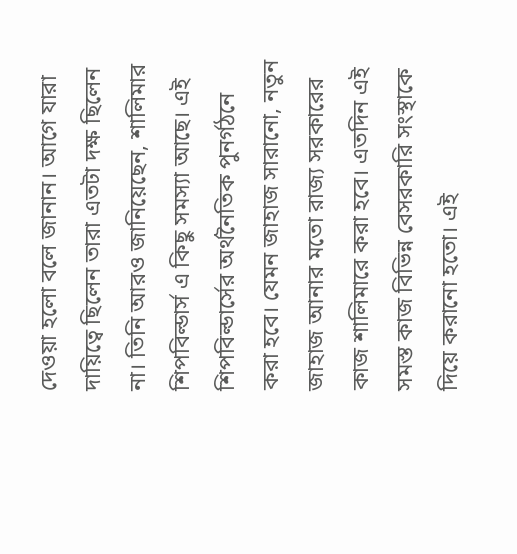দেওয়া হলো বলে জানান। আগে যারা দায়িত্বে ছিলেন তারা এতটা দক্ষ ছিলেন না। তিনি আরও জানিয়েছেন, শালিমার শিপবিল্ডার্স এ কিছু সমস্যা আছে। এই শিপবিল্ডার্সের অর্থনৈতিক পুনর্গঠনে করা হবে। যেমন জাহাজ সারানো, নতুন জাহাজ আনার মতো রাজ্য সরকারের কাজ শালিমারে করা হবে। এতদিন এই সমস্ত কাজ বিভিন্ন বেসরকারি সংস্থাকে দিয়ে করানো হতো। এই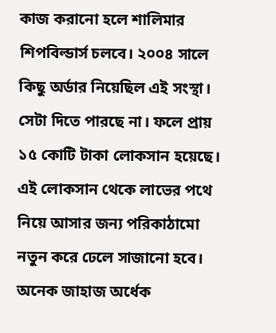কাজ করানো হলে শালিমার শিপবিল্ডার্স চলবে। ২০০৪ সালে কিছু অর্ডার নিয়েছিল এই সংস্থা। সেটা দিতে পারছে না। ফলে প্রায় ১৫ কোটি টাকা লোকসান হয়েছে। এই লোকসান থেকে লাভের পথে নিয়ে আসার জন্য পরিকাঠামো নতুন করে ঢেলে সাজানো হবে। অনেক জাহাজ অর্ধেক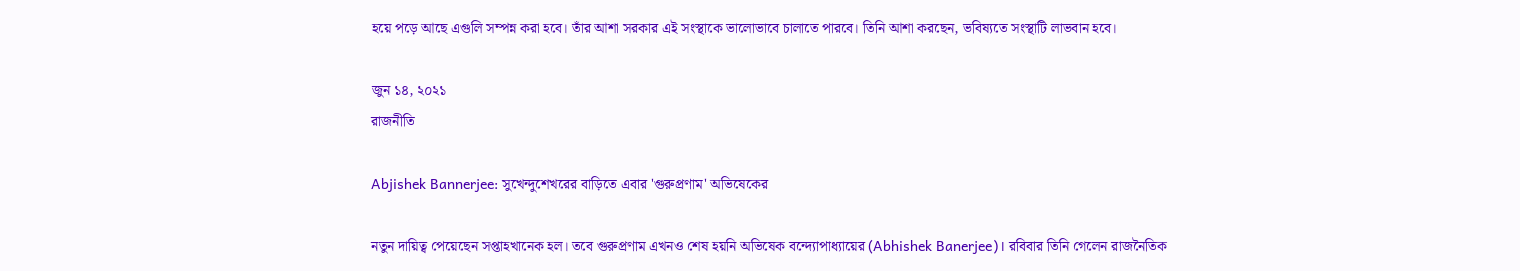হয়ে পড়ে আছে এগুলি সম্পন্ন করা হবে। তাঁর আশা সরকার এই সংস্থাকে ভালোভাবে চালাতে পারবে। তিনি আশা করছেন, ভবিষ্যতে সংস্থাটি লাভবান হবে।

জুন ১৪, ২০২১
রাজনীতি

Abjishek Bannerjee: সুখেন্দুশেখরের বাড়িতে এবার 'গুরুপ্রণাম' অভিষেকের

নতুন দায়িত্ব পেয়েছেন সপ্তাহখানেক হল। তবে গুরুপ্রণাম এখনও শেষ হয়নি অভিষেক বন্দ্যোপাধ্যায়ের (Abhishek Banerjee)। রবিবার তিনি গেলেন রাজনৈতিক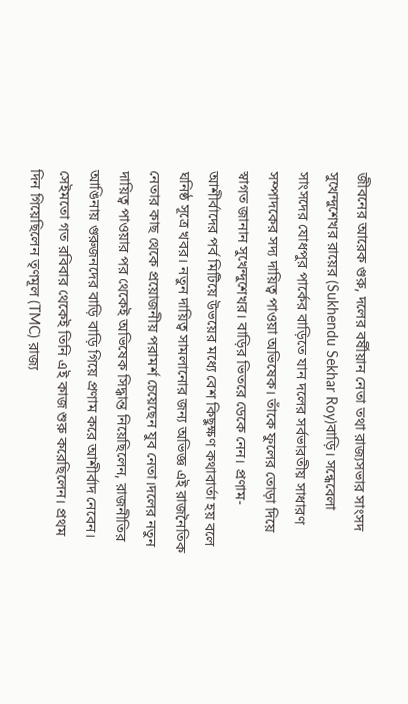জীবনের আরেক গুরু, দলের বর্ষীয়ান নেতা তথা রাজ্যসভার সাংসদ সুখেন্দুশেখর রায়ের (Sukhendu Sekhar Roy)বাড়ি। সন্ধেবেলা সাংসদের যোধপুর পার্কের বাড়িতে যান দলের সর্বভারতীয় সাধারণ সম্পাদকের সদ্য দায়িত্ব পাওয়া অভিষেক। তাঁকে ফুলের তোড়া দিয়ে স্বাগত জানান সুখেন্দুশেখর। বাড়ির ভিতরে ডেকে নেন। প্রণাম-আশীর্বাদের পর্ব মিটিয়ে উভয়ের মধ্যে বেশ কিছুক্ষণ কথাবার্তা হয় বলে ঘনিষ্ঠ সূত্রে খবর। নতুন দায়িত্ব সামলানোর জন্য অভিজ্ঞ এই রাজনৈতিক নেতার কাছ থেকে প্রয়োজনীয় পরামর্শ চেয়েছেন যুব নেতা।দলের নতুন দায়িত্ব পাওয়ার পর থেকেই অভিষেক সিদ্ধান্ত নিয়েছিলেন, রাজনীতির আঙিনায় গুরুজনদের বাড়ি বাড়ি গিয়ে প্রণাম করে আশীর্বাদ নেবেন। সেইমতো গত রবিবার থেকেই তিনি এই কাজ শুরু করেছিলেন। প্রথম দিন গিয়েছিলেন তৃণমূল (TMC) রাজ্য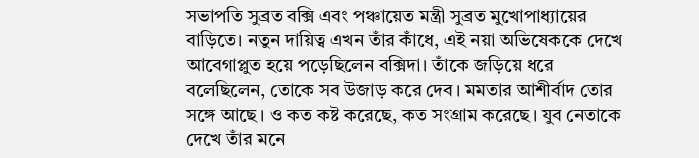সভাপতি সুব্রত বক্সি এবং পঞ্চায়েত মন্ত্রী সুব্রত মুখোপাধ্যায়ের বাড়িতে। নতুন দায়িত্ব এখন তাঁর কাঁধে, এই নয়া অভিষেককে দেখে আবেগাপ্লুত হয়ে পড়েছিলেন বক্সিদা। তাঁকে জড়িয়ে ধরে বলেছিলেন, তোকে সব উজাড় করে দেব। মমতার আশীর্বাদ তোর সঙ্গে আছে। ও কত কষ্ট করেছে, কত সংগ্রাম করেছে। যুব নেতাকে দেখে তাঁর মনে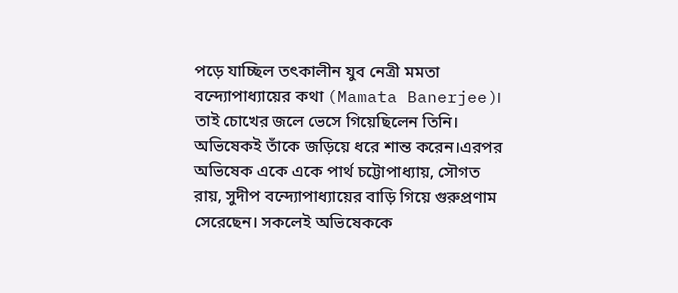পড়ে যাচ্ছিল তৎকালীন যুব নেত্রী মমতা বন্দ্যোপাধ্যায়ের কথা (Mamata Banerjee)। তাই চোখের জলে ভেসে গিয়েছিলেন তিনি। অভিষেকই তাঁকে জড়িয়ে ধরে শান্ত করেন।এরপর অভিষেক একে একে পার্থ চট্টোপাধ্যায়, সৌগত রায়, সুদীপ বন্দ্যোপাধ্যায়ের বাড়ি গিয়ে গুরুপ্রণাম সেরেছেন। সকলেই অভিষেককে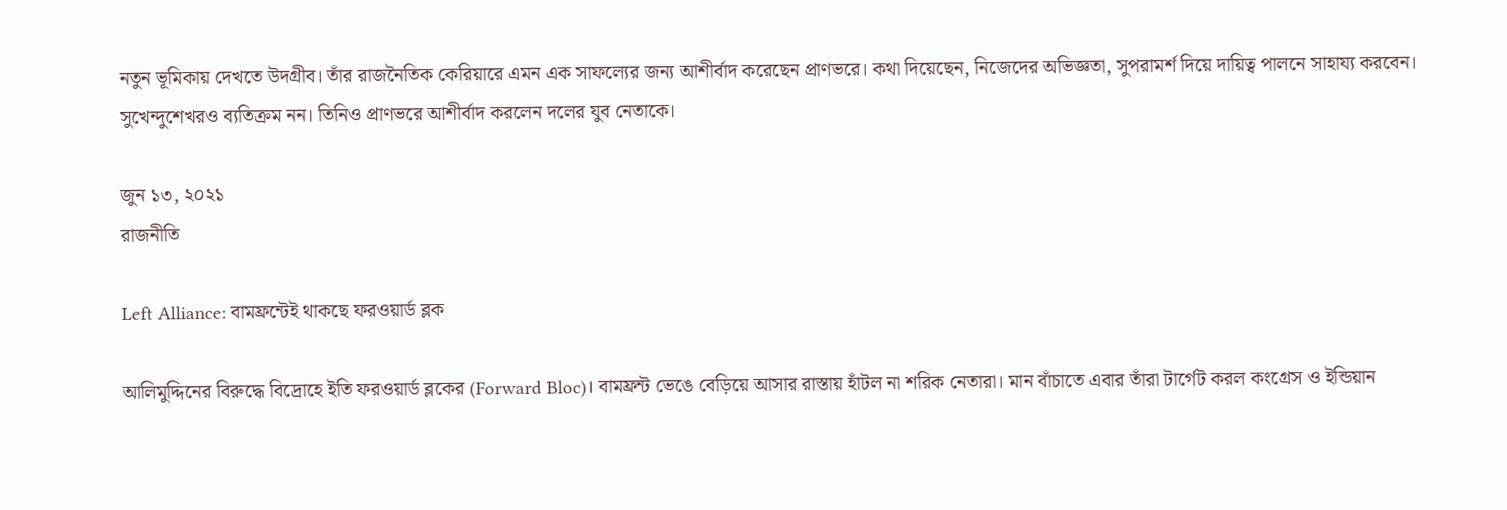নতুন ভূমিকায় দেখতে উদগ্রীব। তাঁর রাজনৈতিক কেরিয়ারে এমন এক সাফল্যের জন্য আশীর্বাদ করেছেন প্রাণভরে। কথা দিয়েছেন, নিজেদের অভিজ্ঞতা, সুপরামর্শ দিয়ে দায়িত্ব পালনে সাহায্য করবেন। সুখেন্দুশেখরও ব্যতিক্রম নন। তিনিও প্রাণভরে আশীর্বাদ করলেন দলের যুব নেতাকে।

জুন ১৩, ২০২১
রাজনীতি

Left Alliance: বামফ্রন্টেই থাকছে ফরওয়ার্ড ব্লক

আলিমুদ্দিনের বিরুদ্ধে বিদ্রোহে ইতি ফরওয়ার্ড ব্লকের (Forward Bloc)। বামফ্রন্ট ভেঙে বেড়িয়ে আসার রাস্তায় হাঁটল না শরিক নেতারা। মান বাঁচাতে এবার তাঁরা টার্গেট করল কংগ্রেস ও ইন্ডিয়ান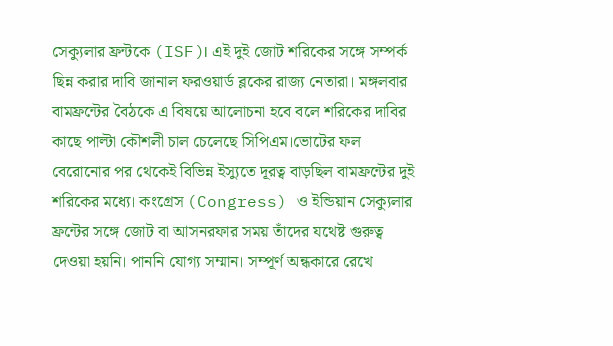সেক্যুলার ফ্রন্টকে (ISF)। এই দুই জোট শরিকের সঙ্গে সম্পর্ক ছিন্ন করার দাবি জানাল ফরওয়ার্ড ব্লকের রাজ্য নেতারা। মঙ্গলবার বামফ্রন্টের বৈঠকে এ বিষয়ে আলোচনা হবে বলে শরিকের দাবির কাছে পাল্টা কৌশলী চাল চেলেছে সিপিএম।ভোটের ফল বেরোনোর পর থেকেই বিভিন্ন ইস্যুতে দূরত্ব বাড়ছিল বামফ্রন্টের দুই শরিকের মধ্যে। কংগ্রেস (Congress) ও ইন্ডিয়ান সেক্যুলার ফ্রন্টের সঙ্গে জোট বা আসনরফার সময় তাঁদের যথেষ্ট গুরুত্ব দেওয়া হয়নি। পাননি যোগ্য সম্মান। সম্পূর্ণ অন্ধকারে রেখে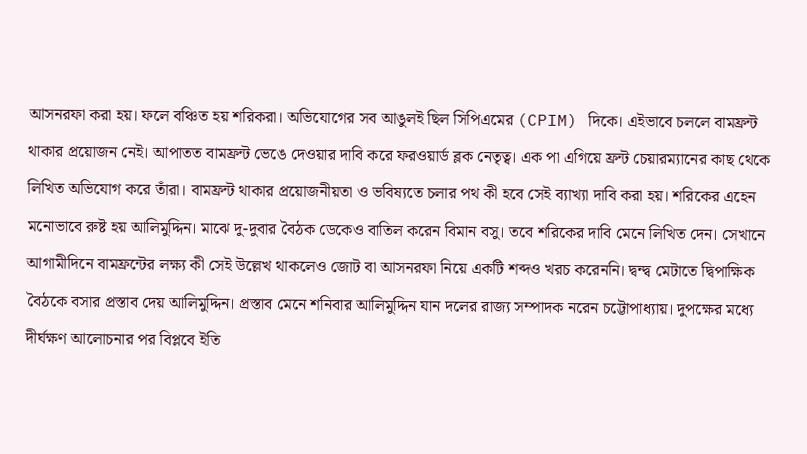আসনরফা করা হয়। ফলে বঞ্চিত হয় শরিকরা। অভিযোগের সব আঙুলই ছিল সিপিএমের (CPIM) দিকে। এইভাবে চললে বামফ্রন্ট থাকার প্রয়োজন নেই। আপাতত বামফ্রন্ট ভেঙে দেওয়ার দাবি করে ফরওয়ার্ড ব্লক নেতৃত্ব। এক পা এগিয়ে ফ্রন্ট চেয়ারম্যানের কাছ থেকে লিখিত অভিযোগ করে তাঁরা। বামফ্রন্ট থাকার প্রয়োজনীয়তা ও ভবিষ্যতে চলার পথ কী হবে সেই ব্যাখ্যা দাবি করা হয়। শরিকের এহেন মনোভাবে রুষ্ট হয় আলিমুদ্দিন। মাঝে দু-দুবার বৈঠক ডেকেও বাতিল করেন বিমান বসু। তবে শরিকের দাবি মেনে লিখিত দেন। সেখানে আগামীদিনে বামফ্রন্টের লক্ষ্য কী সেই উল্লেখ থাকলেও জোট বা আসনরফা নিয়ে একটি শব্দও খরচ করেননি। দ্বন্দ্ব মেটাতে দ্বিপাক্ষিক বৈঠকে বসার প্রস্তাব দেয় আলিমুদ্দিন। প্রস্তাব মেনে শনিবার আলিমুদ্দিন যান দলের রাজ্য সম্পাদক নরেন চট্টোপাধ্যায়। দুপক্ষের মধ্যে দীর্ঘক্ষণ আলোচনার পর বিপ্লবে ইতি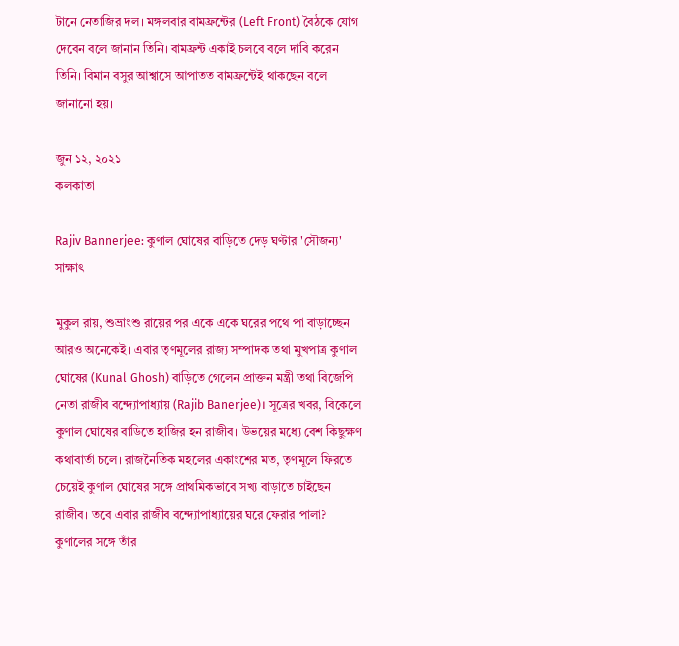টানে নেতাজির দল। মঙ্গলবার বামফ্রন্টের (Left Front) বৈঠকে যোগ দেবেন বলে জানান তিনি। বামফ্রন্ট একাই চলবে বলে দাবি করেন তিনি। বিমান বসুর আশ্বাসে আপাতত বামফ্রন্টেই থাকছেন বলে জানানো হয়।

জুন ১২, ২০২১
কলকাতা

Rajiv Bannerjee: কুণাল ঘোষের বাড়িতে দেড় ঘণ্টার 'সৌজন্য' সাক্ষাৎ

মুকুল রায়, শুভ্রাংশু রায়ের পর একে একে ঘরের পথে পা বাড়াচ্ছেন আরও অনেকেই। এবার তৃণমূলের রাজ্য সম্পাদক তথা মুখপাত্র কুণাল ঘোষের (Kunal Ghosh) বাড়িতে গেলেন প্রাক্তন মন্ত্রী তথা বিজেপি নেতা রাজীব বন্দ্যোপাধ্যায় (Rajib Banerjee)। সূত্রের খবর, বিকেলে কুণাল ঘোষের বাডিতে হাজির হন রাজীব। উভয়ের মধ্যে বেশ কিছুক্ষণ কথাবার্তা চলে। রাজনৈতিক মহলের একাংশের মত, তৃণমূলে ফিরতে চেয়েই কুণাল ঘোষের সঙ্গে প্রাথমিকভাবে সখ্য বাড়াতে চাইছেন রাজীব। তবে এবার রাজীব বন্দ্যোপাধ্যায়ের ঘরে ফেরার পালা? কুণালের সঙ্গে তাঁর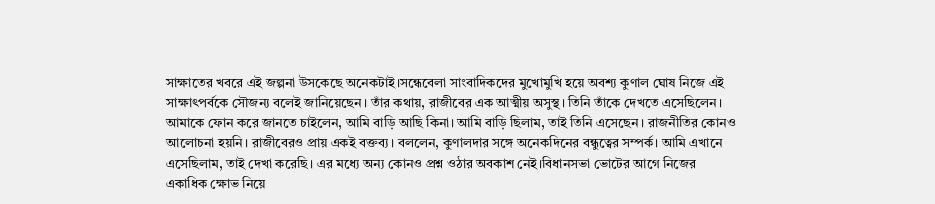সাক্ষাতের খবরে এই জল্পনা উসকেছে অনেকটাই।সন্ধেবেলা সাংবাদিকদের মুখোমুখি হয়ে অবশ্য কুণাল ঘোষ নিজে এই সাক্ষাৎপর্বকে সৌজন্য বলেই জানিয়েছেন। তাঁর কথায়, রাজীবের এক আত্মীয় অসুস্থ। তিনি তাঁকে দেখতে এসেছিলেন। আমাকে ফোন করে জানতে চাইলেন, আমি বাড়ি আছি কিনা। আমি বাড়ি ছিলাম, তাই তিনি এসেছেন। রাজনীতির কোনও আলোচনা হয়নি। রাজীবেরও প্রায় একই বক্তব্য। বললেন, কুণালদার সঙ্গে অনেকদিনের বন্ধুত্বের সম্পর্ক। আমি এখানে এসেছিলাম, তাই দেখা করেছি। এর মধ্যে অন্য কোনও প্রশ্ন ওঠার অবকাশ নেই।বিধানসভা ভোটের আগে নিজের একাধিক ক্ষোভ নিয়ে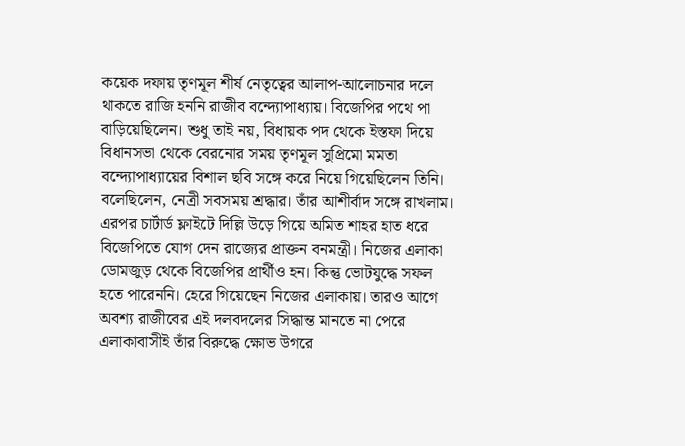কয়েক দফায় তৃণমূল শীর্ষ নেতৃত্বের আলাপ-আলোচনার দলে থাকতে রাজি হননি রাজীব বন্দ্যোপাধ্যায়। বিজেপির পথে পা বাড়িয়েছিলেন। শুধু তাই নয়, বিধায়ক পদ থেকে ইস্তফা দিয়ে বিধানসভা থেকে বেরনোর সময় তৃণমূল সুপ্রিমো মমতা বন্দ্যোপাধ্যায়ের বিশাল ছবি সঙ্গে করে নিয়ে গিয়েছিলেন তিনি। বলেছিলেন, নেত্রী সবসময় শ্রদ্ধার। তাঁর আশীর্বাদ সঙ্গে রাখলাম। এরপর চার্টার্ড ফ্লাইটে দিল্লি উড়ে গিয়ে অমিত শাহর হাত ধরে বিজেপিতে যোগ দেন রাজ্যের প্রাক্তন বনমন্ত্রী। নিজের এলাকা ডোমজুড় থেকে বিজেপির প্রার্থীও হন। কিন্তু ভোটযুদ্ধে সফল হতে পারেননি। হেরে গিয়েছেন নিজের এলাকায়। তারও আগে অবশ্য রাজীবের এই দলবদলের সিদ্ধান্ত মানতে না পেরে এলাকাবাসীই তাঁর বিরুদ্ধে ক্ষোভ উগরে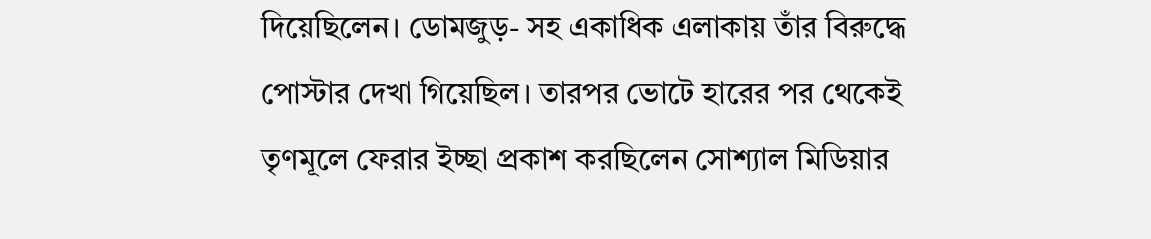দিয়েছিলেন। ডোমজুড়- সহ একাধিক এলাকায় তাঁর বিরুদ্ধে পোস্টার দেখা গিয়েছিল। তারপর ভোটে হারের পর থেকেই তৃণমূলে ফেরার ইচ্ছা প্রকাশ করছিলেন সোশ্যাল মিডিয়ার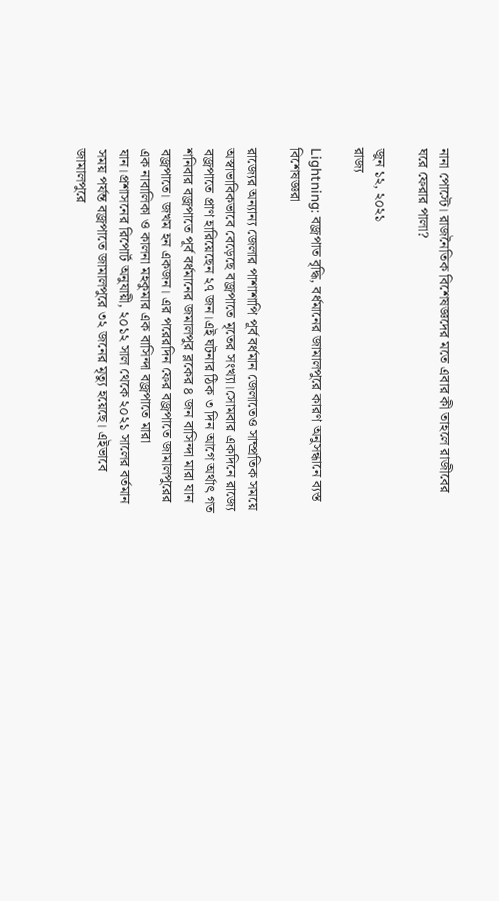নানা পোস্টে। রাজনৈতিক বিশেষজ্ঞদের মতে এবার কী তাহলে রাজীবের ঘরে ফেরার পালা?

জুন ১২, ২০২১
রাজ্য

Lightning: বজ্রপাত বৃদ্ধি, বর্ধমানের জামালপুরে কারণ অনুসন্ধানে ব্যস্ত বিশেষজ্ঞরা

রাজ্যের অন্যান্য জেলার পাশাশাপি পূর্ব বর্ধমান জেলাতেও সাম্প্রতিক সময়ে অস্বাভাবিকভাবে বেড়েছে বজ্রপাতে মৃতের সংখ্যা।সোমবার একদিনে রাজ্যে বজ্রপাতে প্রাণ হারিয়েছেন ২৭ জন।এই ঘটনার ঠিক ৩ দিন আগে অর্থাৎ গত শনিবার বজ্রপাতে পূর্ব বর্ধমানের জমালপুর ব্লকের ৪ জন বাসিন্দা মারা যান বজ্রপাতে। জখম হন একজন। এর পরেরদিন ফের বজ্রপাতে জামালপুরের এক নাবালিকা ও কালনা মহকুমার এক বাসিন্দা বজ্রপাতে মারা যান।প্রশাসনের রিপোর্ট অনুযায়ী, ২০১২ সাল থেকে ২০২১ সালের বর্তমান সময় পর্যন্ত বজ্রপাতে জামালপুরে ৩২ জনের মৃত্যু হয়েছে। এইভাবে জামালপুরে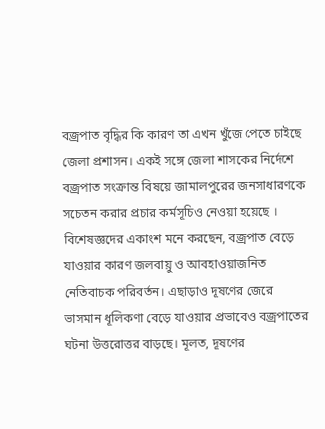বজ্রপাত বৃদ্ধির কি কারণ তা এখন খুঁজে পেতে চাইছে জেলা প্রশাসন। একই সঙ্গে জেলা শাসকের নির্দেশে বজ্রপাত সংক্রান্ত বিষয়ে জামালপুরের জনসাধারণকে সচেতন করার প্রচার কর্মসূচিও নেওয়া হয়েছে । বিশেষজ্ঞদের একাংশ মনে করছেন, বজ্রপাত বেড়ে যাওয়ার কারণ জলবায়ু ও আবহাওয়াজনিত নেতিবাচক পরিবর্তন। এছাড়াও দূষণের জেরে ভাসমান ধূলিকণা বেড়ে যাওয়ার প্রভাবেও বজ্রপাতের ঘটনা উত্তরোত্তর বাড়ছে। মূলত, দূষণের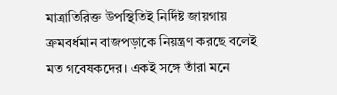মাত্রাতিরিক্ত উপস্থিতিই নির্দিষ্ট জায়গায় ক্রমবর্ধমান বাজপড়াকে নিয়ন্ত্রণ করছে বলেই মত গবেষকদের। একই সঙ্গে তাঁরা মনে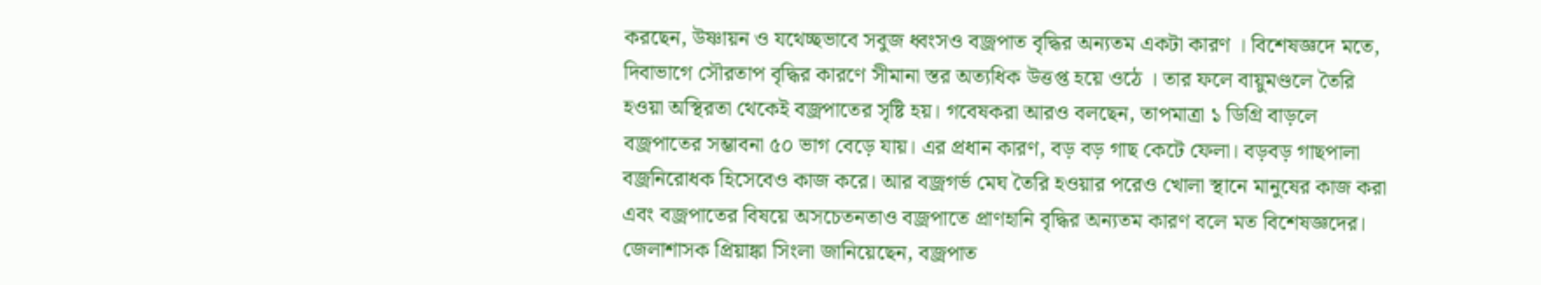করছেন, উষ্ণায়ন ও যথেচ্ছভাবে সবুজ ধ্বংসও বজ্রপাত বৃদ্ধির অন্যতম একটা কারণ । বিশেষজ্ঞদে মতে, দিবাভাগে সৌরতাপ বৃদ্ধির কারণে সীমানা স্তর অত্যধিক উত্তপ্ত হয়ে ওঠে । তার ফলে বায়ুমণ্ডলে তৈরি হওয়া অস্থিরতা থেকেই বজ্রপাতের সৃষ্টি হয়। গবেষকরা আরও বলছেন, তাপমাত্রা ১ ডিগ্রি বাড়লে বজ্রপাতের সম্ভাবনা ৫০ ভাগ বেড়ে যায়। এর প্রধান কারণ, বড় বড় গাছ কেটে ফেলা। বড়বড় গাছপালা বজ্রনিরোধক হিসেবেও কাজ করে। আর বজ্রগর্ভ মেঘ তৈরি হওয়ার পরেও খোলা স্থানে মানুষের কাজ করা এবং বজ্রপাতের বিষয়ে অসচেতনতাও বজ্রপাতে প্রাণহানি বৃদ্ধির অন্যতম কারণ বলে মত বিশেষজ্ঞদের। জেলাশাসক প্রিয়াঙ্কা সিংলা জানিয়েছেন, বজ্রপাত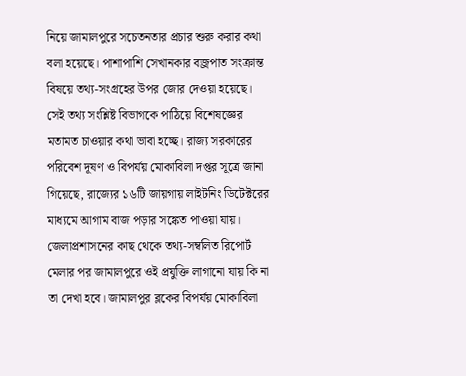নিয়ে জামালপুরে সচেতনতার প্রচার শুরু করার কথা বলা হয়েছে। পাশাপাশি সেখানকার বজ্রপাত সংক্রান্ত বিষয়ে তথ্য-সংগ্রহের উপর জোর দেওয়া হয়েছে। সেই তথ্য সংশ্লিষ্ট বিভাগকে পাঠিয়ে বিশেষজ্ঞের মতামত চাওয়ার কথা ভাবা হচ্ছে। রাজ্য সরকারের পরিবেশ দূষণ ও বিপর্যয় মোকাবিলা দপ্তর সূত্রে জানা গিয়েছে, রাজ্যের ১৬টি জায়গায় লাইটনিং ডিটেক্টরের মাধ্যমে আগাম বাজ পড়ার সঙ্কেত পাওয়া যায়। জেলাপ্রশাসনের কাছ থেকে তথ্য-সম্বলিত রিপোর্ট মেলার পর জামালপুরে ওই প্রযুক্তি লাগানো যায় কি না তা দেখা হবে। জামালপুর ব্লকের বিপর্যয় মোকাবিলা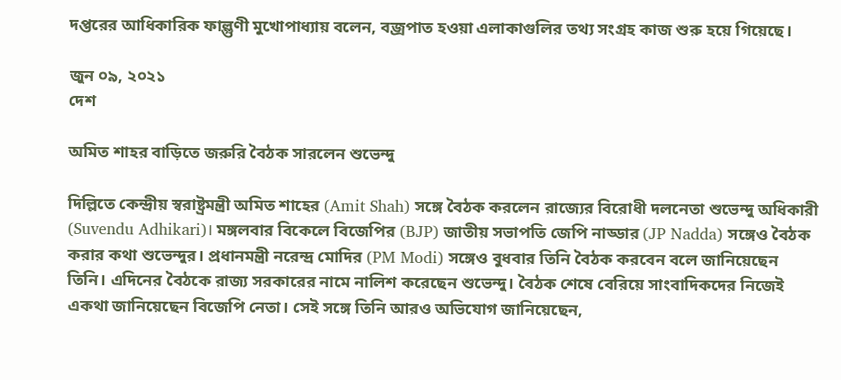দপ্তরের আধিকারিক ফাল্গুণী মুখোপাধ্যায় বলেন, বজ্রপাত হওয়া এলাকাগুলির তথ্য সংগ্রহ কাজ শুরু হয়ে গিয়েছে।

জুন ০৯, ২০২১
দেশ

অমিত শাহর বাড়িতে জরুরি বৈঠক সারলেন শুভেন্দু

দিল্লিতে কেন্দ্রীয় স্বরাষ্ট্রমন্ত্রী অমিত শাহের (Amit Shah) সঙ্গে বৈঠক করলেন রাজ্যের বিরোধী দলনেতা শুভেন্দু অধিকারী (Suvendu Adhikari)। মঙ্গলবার বিকেলে বিজেপির (BJP) জাতীয় সভাপতি জেপি নাড্ডার (JP Nadda) সঙ্গেও বৈঠক করার কথা শুভেন্দুর। প্রধানমন্ত্রী নরেন্দ্র মোদির (PM Modi) সঙ্গেও বুধবার তিনি বৈঠক করবেন বলে জানিয়েছেন তিনি। এদিনের বৈঠকে রাজ্য সরকারের নামে নালিশ করেছেন শুভেন্দু। বৈঠক শেষে বেরিয়ে সাংবাদিকদের নিজেই একথা জানিয়েছেন বিজেপি নেতা। সেই সঙ্গে তিনি আরও অভিযোগ জানিয়েছেন,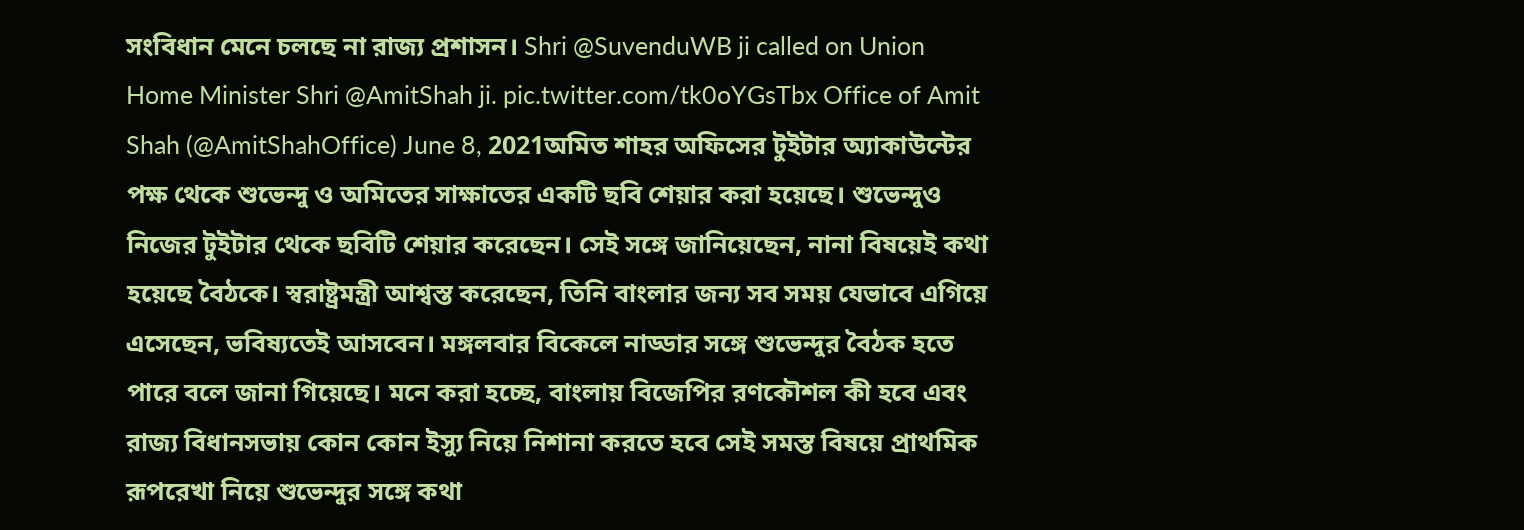সংবিধান মেনে চলছে না রাজ্য প্রশাসন। Shri @SuvenduWB ji called on Union Home Minister Shri @AmitShah ji. pic.twitter.com/tk0oYGsTbx Office of Amit Shah (@AmitShahOffice) June 8, 2021অমিত শাহর অফিসের টুইটার অ্যাকাউন্টের পক্ষ থেকে শুভেন্দু ও অমিতের সাক্ষাতের একটি ছবি শেয়ার করা হয়েছে। শুভেন্দুও নিজের টুইটার থেকে ছবিটি শেয়ার করেছেন। সেই সঙ্গে জানিয়েছেন, নানা বিষয়েই কথা হয়েছে বৈঠকে। স্বরাষ্ট্রমন্ত্রী আশ্বস্ত করেছেন, তিনি বাংলার জন্য সব সময় যেভাবে এগিয়ে এসেছেন, ভবিষ্যতেই আসবেন। মঙ্গলবার বিকেলে নাড্ডার সঙ্গে শুভেন্দুর বৈঠক হতে পারে বলে জানা গিয়েছে। মনে করা হচ্ছে, বাংলায় বিজেপির রণকৌশল কী হবে এবং রাজ্য বিধানসভায় কোন কোন ইস্যু নিয়ে নিশানা করতে হবে সেই সমস্ত বিষয়ে প্রাথমিক রূপরেখা নিয়ে শুভেন্দুর সঙ্গে কথা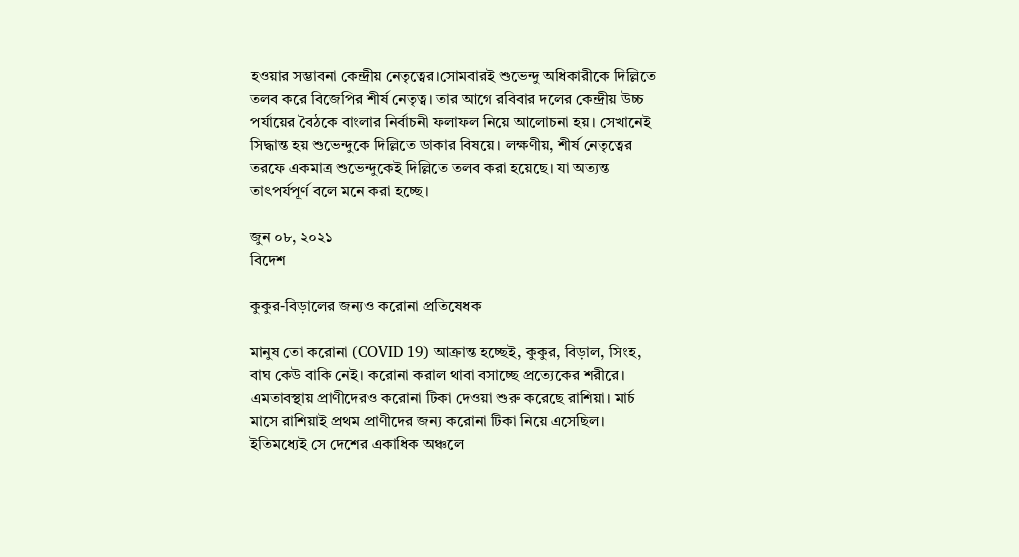হওয়ার সম্ভাবনা কেন্দ্রীয় নেতৃত্বের।সোমবারই শুভেন্দু অধিকারীকে দিল্লিতে তলব করে বিজেপির শীর্ষ নেতৃত্ব। তার আগে রবিবার দলের কেন্দ্রীয় উচ্চ পর্যায়ের বৈঠকে বাংলার নির্বাচনী ফলাফল নিয়ে আলোচনা হয়। সেখানেই সিদ্ধান্ত হয় শুভেন্দুকে দিল্লিতে ডাকার বিষয়ে। লক্ষণীয়, শীর্ষ নেতৃত্বের তরফে একমাত্র শুভেন্দুকেই দিল্লিতে তলব করা হয়েছে। যা অত্যন্ত তাৎপর্যপূর্ণ বলে মনে করা হচ্ছে।

জুন ০৮, ২০২১
বিদেশ

কুকুর-বিড়ালের জন্যও করোনা প্রতিষেধক

মানুষ তো করোনা (COVID 19) আক্রান্ত হচ্ছেই, কুকুর, বিড়াল, সিংহ, বাঘ কেউ বাকি নেই। করোনা করাল থাবা বসাচ্ছে প্রত্যেকের শরীরে। এমতাবস্থায় প্রাণীদেরও করোনা টিকা দেওয়া শুরু করেছে রাশিয়া। মার্চ মাসে রাশিয়াই প্রথম প্রাণীদের জন্য করোনা টিকা নিয়ে এসেছিল। ইতিমধ্যেই সে দেশের একাধিক অঞ্চলে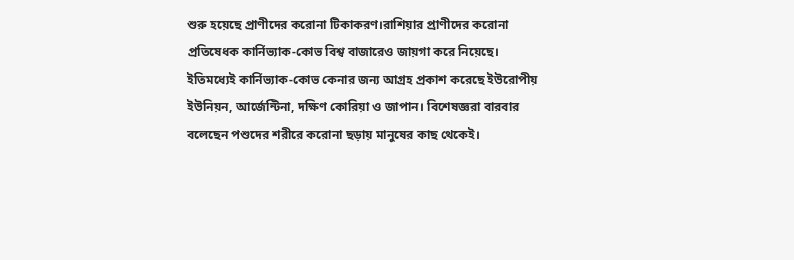শুরু হয়েছে প্রাণীদের করোনা টিকাকরণ।রাশিয়ার প্রাণীদের করোনা প্রতিষেধক কার্নিভ্যাক-কোভ বিশ্ব বাজারেও জায়গা করে নিয়েছে। ইতিমধ্যেই কার্নিভ্যাক-কোভ কেনার জন্য আগ্রহ প্রকাশ করেছে ইউরোপীয় ইউনিয়ন, আর্জেন্টিনা, দক্ষিণ কোরিয়া ও জাপান। বিশেষজ্ঞরা বারবার বলেছেন পশুদের শরীরে করোনা ছড়ায় মানুষের কাছ থেকেই।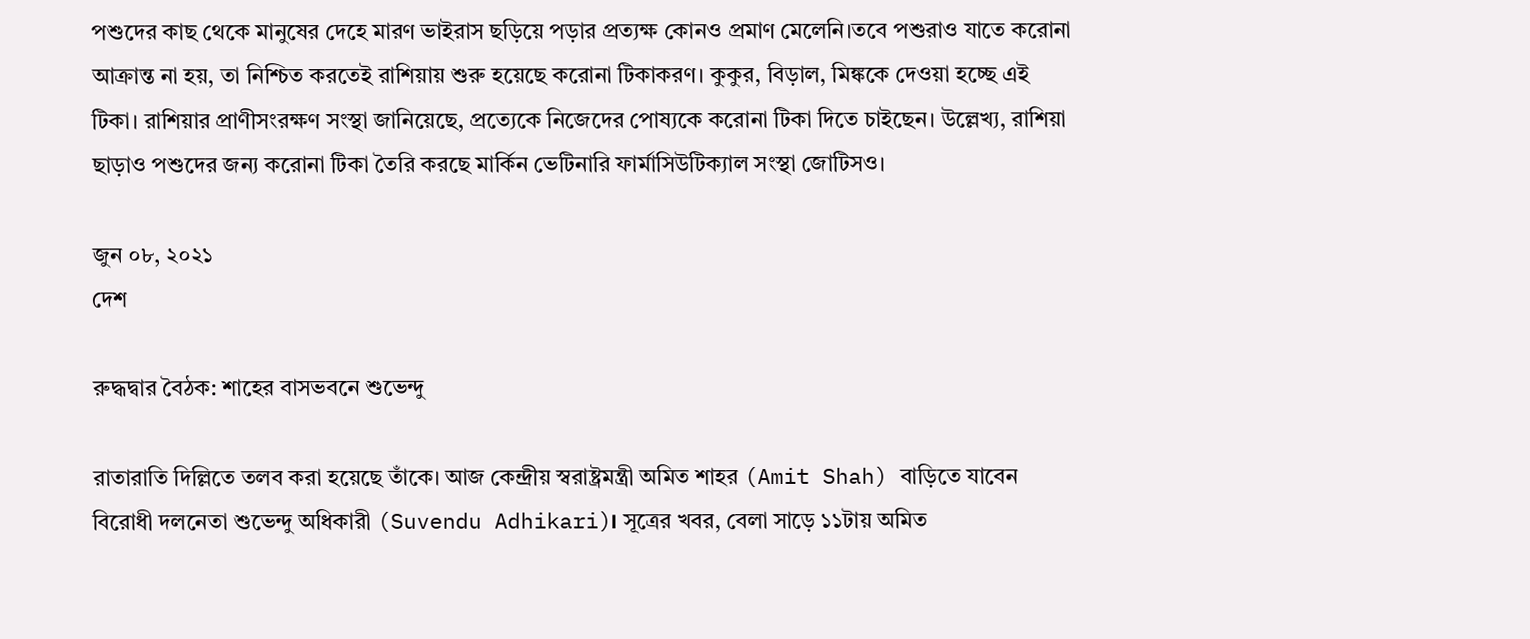পশুদের কাছ থেকে মানুষের দেহে মারণ ভাইরাস ছড়িয়ে পড়ার প্রত্যক্ষ কোনও প্রমাণ মেলেনি।তবে পশুরাও যাতে করোনা আক্রান্ত না হয়, তা নিশ্চিত করতেই রাশিয়ায় শুরু হয়েছে করোনা টিকাকরণ। কুকুর, বিড়াল, মিঙ্ককে দেওয়া হচ্ছে এই টিকা। রাশিয়ার প্রাণীসংরক্ষণ সংস্থা জানিয়েছে, প্রত্যেকে নিজেদের পোষ্যকে করোনা টিকা দিতে চাইছেন। উল্লেখ্য, রাশিয়া ছাড়াও পশুদের জন্য করোনা টিকা তৈরি করছে মার্কিন ভেটিনারি ফার্মাসিউটিক্যাল সংস্থা জোটিসও।

জুন ০৮, ২০২১
দেশ

রুদ্ধদ্বার বৈঠক: শাহের বাসভবনে শুভেন্দু

রাতারাতি দিল্লিতে তলব করা হয়েছে তাঁকে। আজ কেন্দ্রীয় স্বরাষ্ট্রমন্ত্রী অমিত শাহর (Amit Shah) বাড়িতে যাবেন বিরোধী দলনেতা শুভেন্দু অধিকারী (Suvendu Adhikari)। সূত্রের খবর, বেলা সাড়ে ১১টায় অমিত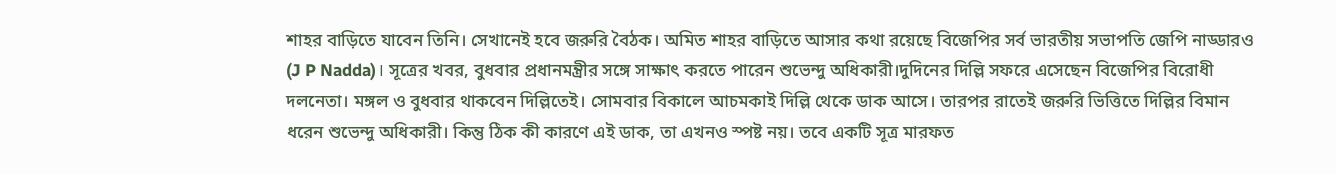শাহর বাড়িতে যাবেন তিনি। সেখানেই হবে জরুরি বৈঠক। অমিত শাহর বাড়িতে আসার কথা রয়েছে বিজেপির সর্ব ভারতীয় সভাপতি জেপি নাড্ডারও (J P Nadda)। সূত্রের খবর, বুধবার প্রধানমন্ত্রীর সঙ্গে সাক্ষাৎ করতে পারেন শুভেন্দু অধিকারী।দুদিনের দিল্লি সফরে এসেছেন বিজেপির বিরোধী দলনেতা। মঙ্গল ও বুধবার থাকবেন দিল্লিতেই। সোমবার বিকালে আচমকাই দিল্লি থেকে ডাক আসে। তারপর রাতেই জরুরি ভিত্তিতে দিল্লির বিমান ধরেন শুভেন্দু অধিকারী। কিন্তু ঠিক কী কারণে এই ডাক, তা এখনও স্পষ্ট নয়। তবে একটি সূত্র মারফত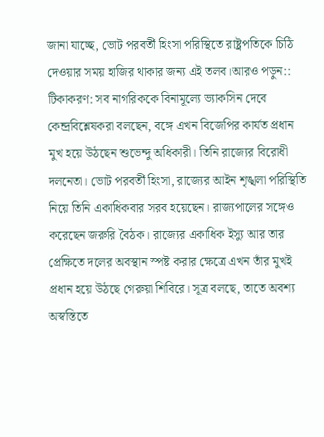জানা যাচ্ছে, ভোট পরবর্তী হিংসা পরিস্থিতে রাষ্ট্রপতিকে চিঠি দেওয়ার সময় হাজির থাকার জন্য এই তলব।আরও পড়ুন:: টিকাকরণ: সব নাগরিককে বিনামূল্যে ভ্যাকসিন দেবে কেন্দ্রবিশ্লেষকরা বলছেন, বঙ্গে এখন বিজেপির কার্যত প্রধান মুখ হয়ে উঠছেন শুভেন্দু অধিকারী। তিনি রাজ্যের বিরোধী দলনেতা। ভোট পরবর্তী হিংসা, রাজ্যের আইন শৃঙ্খলা পরিস্থিতি নিয়ে তিনি একাধিকবার সরব হয়েছেন। রাজ্যপালের সঙ্গেও করেছেন জরুরি বৈঠক। রাজ্যের একাধিক ইস্যু আর তার প্রেক্ষিতে দলের অবস্থান স্পষ্ট করার ক্ষেত্রে এখন তাঁর মুখই প্রধান হয়ে উঠছে গেরুয়া শিবিরে। সূত্র বলছে, তাতে অবশ্য অস্বস্তিতে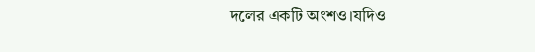দলের একটি অংশও।যদিও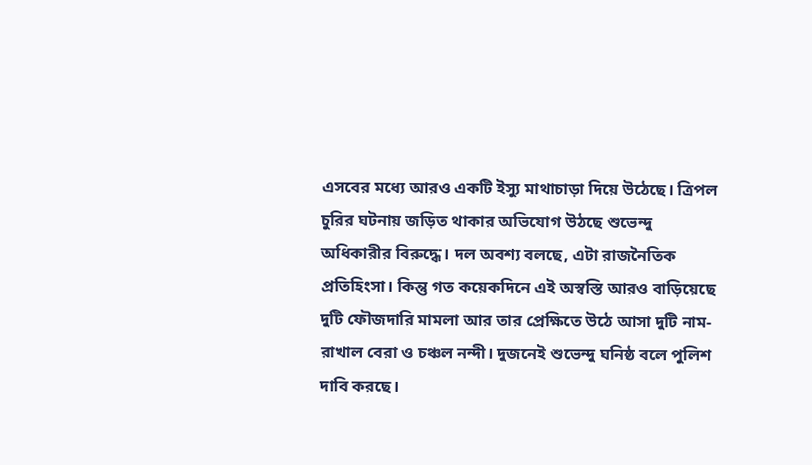এসবের মধ্যে আরও একটি ইস্যু মাথাচাড়া দিয়ে উঠেছে। ত্রিপল চুরির ঘটনায় জড়িত থাকার অভিযোগ উঠছে শুভেন্দু অধিকারীর বিরুদ্ধে। দল অবশ্য বলছে, এটা রাজনৈতিক প্রতিহিংসা। কিন্তু গত কয়েকদিনে এই অস্বস্তি আরও বাড়িয়েছে দুটি ফৌজদারি মামলা আর তার প্রেক্ষিতে উঠে আসা দুটি নাম- রাখাল বেরা ও চঞ্চল নন্দী। দুজনেই শুভেন্দু ঘনিষ্ঠ বলে পুলিশ দাবি করছে।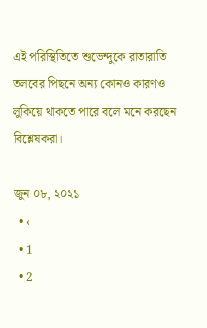এই পরিস্থিতিতে শুভেন্দুকে রাতারাতি তলবের পিছনে অন্য কোনও কারণও লুকিয়ে থাকতে পারে বলে মনে করছেন বিশ্লেষকরা।

জুন ০৮, ২০২১
  • ‹
  • 1
  • 2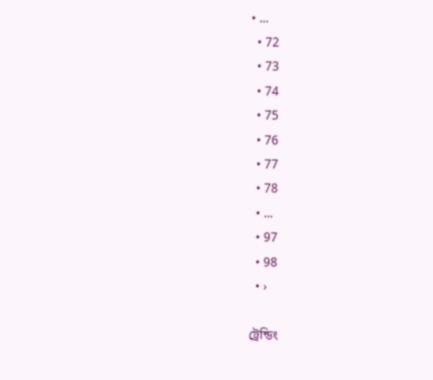• ...
  • 72
  • 73
  • 74
  • 75
  • 76
  • 77
  • 78
  • ...
  • 97
  • 98
  • ›

ট্রেন্ডিং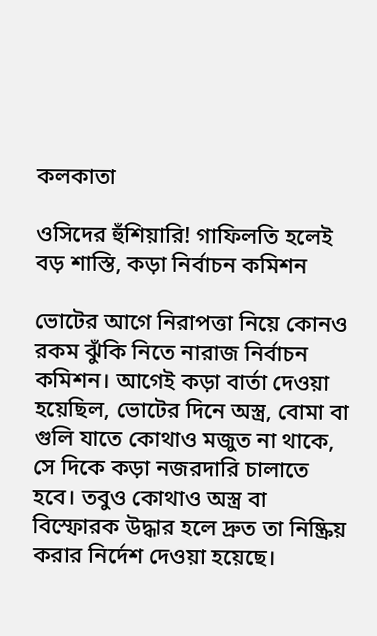কলকাতা

ওসিদের হুঁশিয়ারি! গাফিলতি হলেই বড় শাস্তি, কড়া নির্বাচন কমিশন

ভোটের আগে নিরাপত্তা নিয়ে কোনও রকম ঝুঁকি নিতে নারাজ নির্বাচন কমিশন। আগেই কড়া বার্তা দেওয়া হয়েছিল, ভোটের দিনে অস্ত্র, বোমা বা গুলি যাতে কোথাও মজুত না থাকে, সে দিকে কড়া নজরদারি চালাতে হবে। তবুও কোথাও অস্ত্র বা বিস্ফোরক উদ্ধার হলে দ্রুত তা নিষ্ক্রিয় করার নির্দেশ দেওয়া হয়েছে।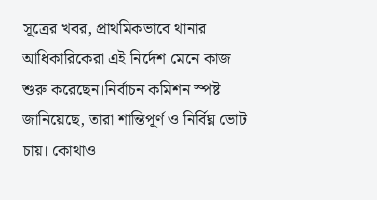সূত্রের খবর, প্রাথমিকভাবে থানার আধিকারিকেরা এই নির্দেশ মেনে কাজ শুরু করেছেন।নির্বাচন কমিশন স্পষ্ট জানিয়েছে, তারা শান্তিপূর্ণ ও নির্বিঘ্ন ভোট চায়। কোথাও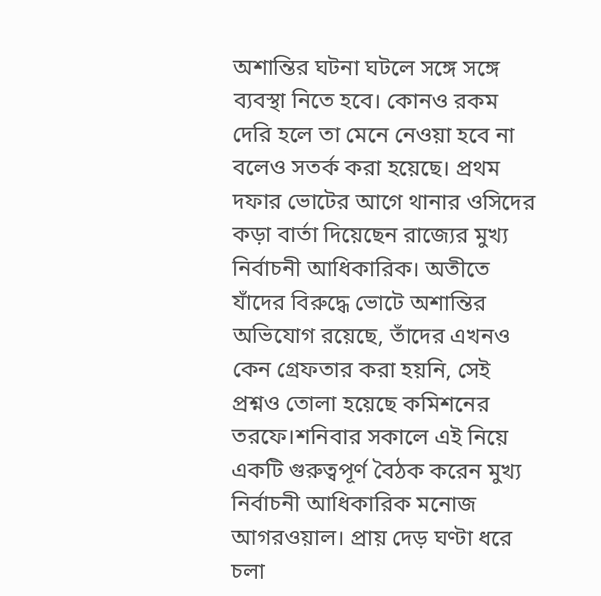অশান্তির ঘটনা ঘটলে সঙ্গে সঙ্গে ব্যবস্থা নিতে হবে। কোনও রকম দেরি হলে তা মেনে নেওয়া হবে না বলেও সতর্ক করা হয়েছে। প্রথম দফার ভোটের আগে থানার ওসিদের কড়া বার্তা দিয়েছেন রাজ্যের মুখ্য নির্বাচনী আধিকারিক। অতীতে যাঁদের বিরুদ্ধে ভোটে অশান্তির অভিযোগ রয়েছে, তাঁদের এখনও কেন গ্রেফতার করা হয়নি, সেই প্রশ্নও তোলা হয়েছে কমিশনের তরফে।শনিবার সকালে এই নিয়ে একটি গুরুত্বপূর্ণ বৈঠক করেন মুখ্য নির্বাচনী আধিকারিক মনোজ আগরওয়াল। প্রায় দেড় ঘণ্টা ধরে চলা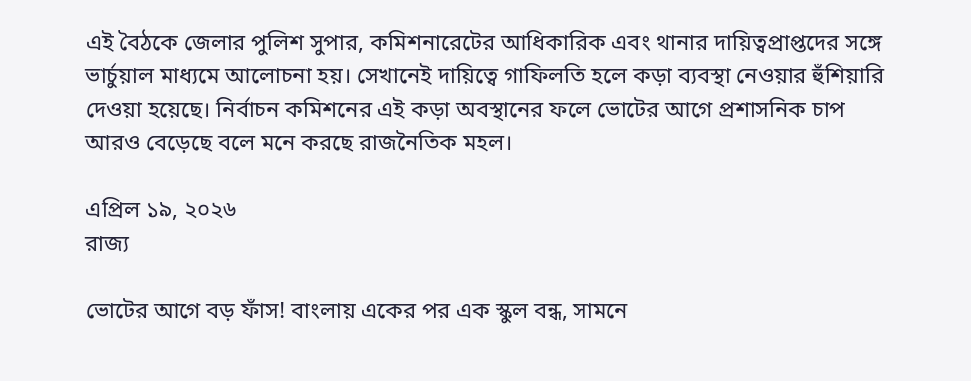এই বৈঠকে জেলার পুলিশ সুপার, কমিশনারেটের আধিকারিক এবং থানার দায়িত্বপ্রাপ্তদের সঙ্গে ভার্চুয়াল মাধ্যমে আলোচনা হয়। সেখানেই দায়িত্বে গাফিলতি হলে কড়া ব্যবস্থা নেওয়ার হুঁশিয়ারি দেওয়া হয়েছে। নির্বাচন কমিশনের এই কড়া অবস্থানের ফলে ভোটের আগে প্রশাসনিক চাপ আরও বেড়েছে বলে মনে করছে রাজনৈতিক মহল।

এপ্রিল ১৯, ২০২৬
রাজ্য

ভোটের আগে বড় ফাঁস! বাংলায় একের পর এক স্কুল বন্ধ, সামনে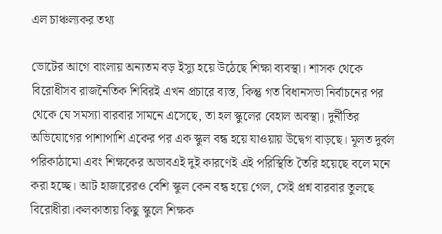এল চাঞ্চল্যকর তথ্য

ভোটের আগে বাংলায় অন্যতম বড় ইস্যু হয়ে উঠেছে শিক্ষা ব্যবস্থা। শাসক থেকে বিরোধীসব রাজনৈতিক শিবিরই এখন প্রচারে ব্যস্ত, কিন্তু গত বিধানসভা নির্বাচনের পর থেকে যে সমস্যা বারবার সামনে এসেছে, তা হল স্কুলের বেহাল অবস্থা। দুর্নীতির অভিযোগের পাশাপাশি একের পর এক স্কুল বন্ধ হয়ে যাওয়ায় উদ্বেগ বাড়ছে। মূলত দুর্বল পরিকাঠামো এবং শিক্ষকের অভাবএই দুই কারণেই এই পরিস্থিতি তৈরি হয়েছে বলে মনে করা হচ্ছে। আট হাজারেরও বেশি স্কুল কেন বন্ধ হয়ে গেল, সেই প্রশ্ন বারবার তুলছে বিরোধীরা।কলকাতায় কিছু স্কুলে শিক্ষক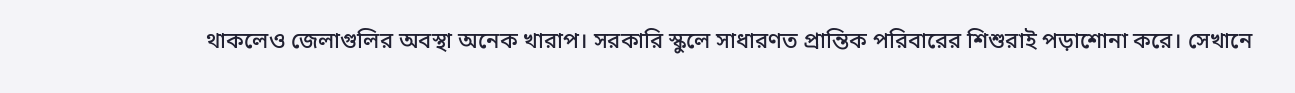থাকলেও জেলাগুলির অবস্থা অনেক খারাপ। সরকারি স্কুলে সাধারণত প্রান্তিক পরিবারের শিশুরাই পড়াশোনা করে। সেখানে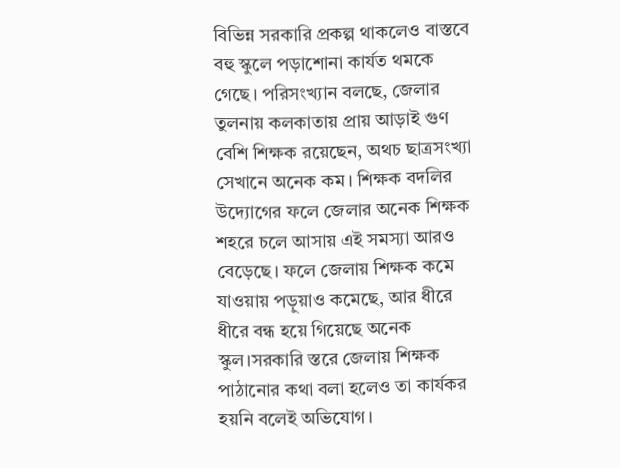বিভিন্ন সরকারি প্রকল্প থাকলেও বাস্তবে বহু স্কুলে পড়াশোনা কার্যত থমকে গেছে। পরিসংখ্যান বলছে, জেলার তুলনায় কলকাতায় প্রায় আড়াই গুণ বেশি শিক্ষক রয়েছেন, অথচ ছাত্রসংখ্যা সেখানে অনেক কম। শিক্ষক বদলির উদ্যোগের ফলে জেলার অনেক শিক্ষক শহরে চলে আসায় এই সমস্যা আরও বেড়েছে। ফলে জেলায় শিক্ষক কমে যাওয়ায় পড়ুয়াও কমেছে, আর ধীরে ধীরে বন্ধ হয়ে গিয়েছে অনেক স্কুল।সরকারি স্তরে জেলায় শিক্ষক পাঠানোর কথা বলা হলেও তা কার্যকর হয়নি বলেই অভিযোগ।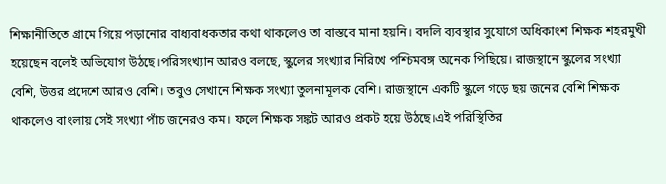শিক্ষানীতিতে গ্রামে গিয়ে পড়ানোর বাধ্যবাধকতার কথা থাকলেও তা বাস্তবে মানা হয়নি। বদলি ব্যবস্থার সুযোগে অধিকাংশ শিক্ষক শহরমুখী হয়েছেন বলেই অভিযোগ উঠছে।পরিসংখ্যান আরও বলছে, স্কুলের সংখ্যার নিরিখে পশ্চিমবঙ্গ অনেক পিছিয়ে। রাজস্থানে স্কুলের সংখ্যা বেশি, উত্তর প্রদেশে আরও বেশি। তবুও সেখানে শিক্ষক সংখ্যা তুলনামূলক বেশি। রাজস্থানে একটি স্কুলে গড়ে ছয় জনের বেশি শিক্ষক থাকলেও বাংলায় সেই সংখ্যা পাঁচ জনেরও কম। ফলে শিক্ষক সঙ্কট আরও প্রকট হয়ে উঠছে।এই পরিস্থিতির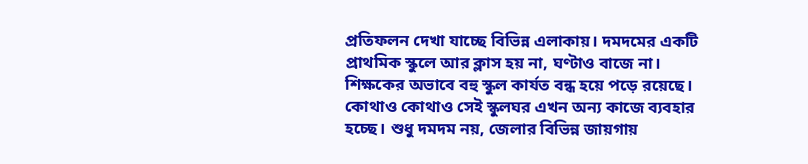প্রতিফলন দেখা যাচ্ছে বিভিন্ন এলাকায়। দমদমের একটি প্রাথমিক স্কুলে আর ক্লাস হয় না, ঘণ্টাও বাজে না। শিক্ষকের অভাবে বহু স্কুল কার্যত বন্ধ হয়ে পড়ে রয়েছে। কোথাও কোথাও সেই স্কুলঘর এখন অন্য কাজে ব্যবহার হচ্ছে। শুধু দমদম নয়, জেলার বিভিন্ন জায়গায়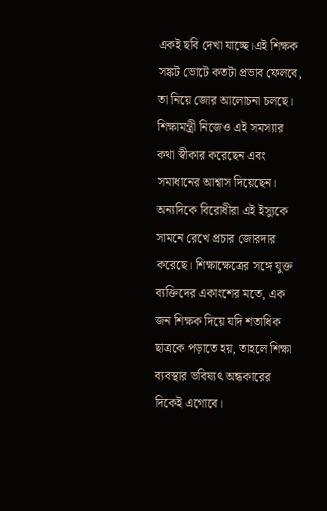একই ছবি দেখা যাচ্ছে।এই শিক্ষক সঙ্কট ভোটে কতটা প্রভাব ফেলবে, তা নিয়ে জোর আলোচনা চলছে। শিক্ষামন্ত্রী নিজেও এই সমস্যার কথা স্বীকার করেছেন এবং সমাধানের আশ্বাস দিয়েছেন। অন্যদিকে বিরোধীরা এই ইস্যুকে সামনে রেখে প্রচার জোরদার করেছে। শিক্ষাক্ষেত্রের সঙ্গে যুক্ত ব্যক্তিদের একাংশের মতে, এক জন শিক্ষক দিয়ে যদি শতাধিক ছাত্রকে পড়াতে হয়, তাহলে শিক্ষা ব্যবস্থার ভবিষ্যৎ অন্ধকারের দিকেই এগোবে।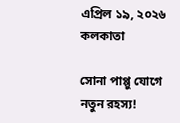এপ্রিল ১৯, ২০২৬
কলকাতা

সোনা পাপ্পু যোগে নতুন রহস্য!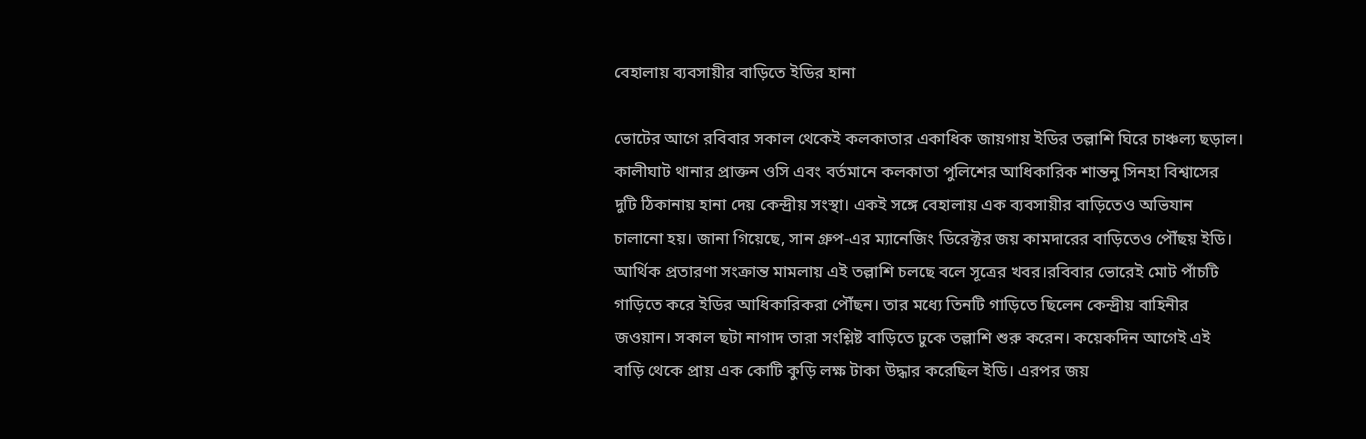বেহালায় ব্যবসায়ীর বাড়িতে ইডির হানা

ভোটের আগে রবিবার সকাল থেকেই কলকাতার একাধিক জায়গায় ইডির তল্লাশি ঘিরে চাঞ্চল্য ছড়াল। কালীঘাট থানার প্রাক্তন ওসি এবং বর্তমানে কলকাতা পুলিশের আধিকারিক শান্তনু সিনহা বিশ্বাসের দুটি ঠিকানায় হানা দেয় কেন্দ্রীয় সংস্থা। একই সঙ্গে বেহালায় এক ব্যবসায়ীর বাড়িতেও অভিযান চালানো হয়। জানা গিয়েছে, সান গ্রুপ-এর ম্যানেজিং ডিরেক্টর জয় কামদারের বাড়িতেও পৌঁছয় ইডি। আর্থিক প্রতারণা সংক্রান্ত মামলায় এই তল্লাশি চলছে বলে সূত্রের খবর।রবিবার ভোরেই মোট পাঁচটি গাড়িতে করে ইডির আধিকারিকরা পৌঁছন। তার মধ্যে তিনটি গাড়িতে ছিলেন কেন্দ্রীয় বাহিনীর জওয়ান। সকাল ছটা নাগাদ তারা সংশ্লিষ্ট বাড়িতে ঢুকে তল্লাশি শুরু করেন। কয়েকদিন আগেই এই বাড়ি থেকে প্রায় এক কোটি কুড়ি লক্ষ টাকা উদ্ধার করেছিল ইডি। এরপর জয়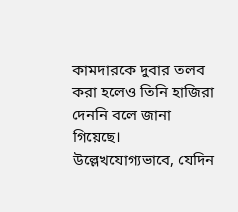কামদারকে দুবার তলব করা হলেও তিনি হাজিরা দেননি বলে জানা গিয়েছে। উল্লেখযোগ্যভাবে, যেদিন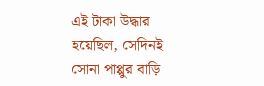এই টাকা উদ্ধার হয়েছিল, সেদিনই সোনা পাপ্পুর বাড়ি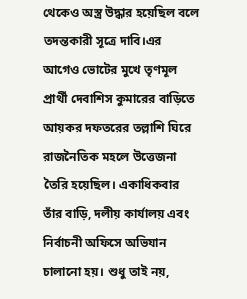থেকেও অস্ত্র উদ্ধার হয়েছিল বলে তদন্তকারী সূত্রে দাবি।এর আগেও ভোটের মুখে তৃণমূল প্রার্থী দেবাশিস কুমারের বাড়িতে আয়কর দফতরের তল্লাশি ঘিরে রাজনৈতিক মহলে উত্তেজনা তৈরি হয়েছিল। একাধিকবার তাঁর বাড়ি, দলীয় কার্যালয় এবং নির্বাচনী অফিসে অভিযান চালানো হয়। শুধু তাই নয়,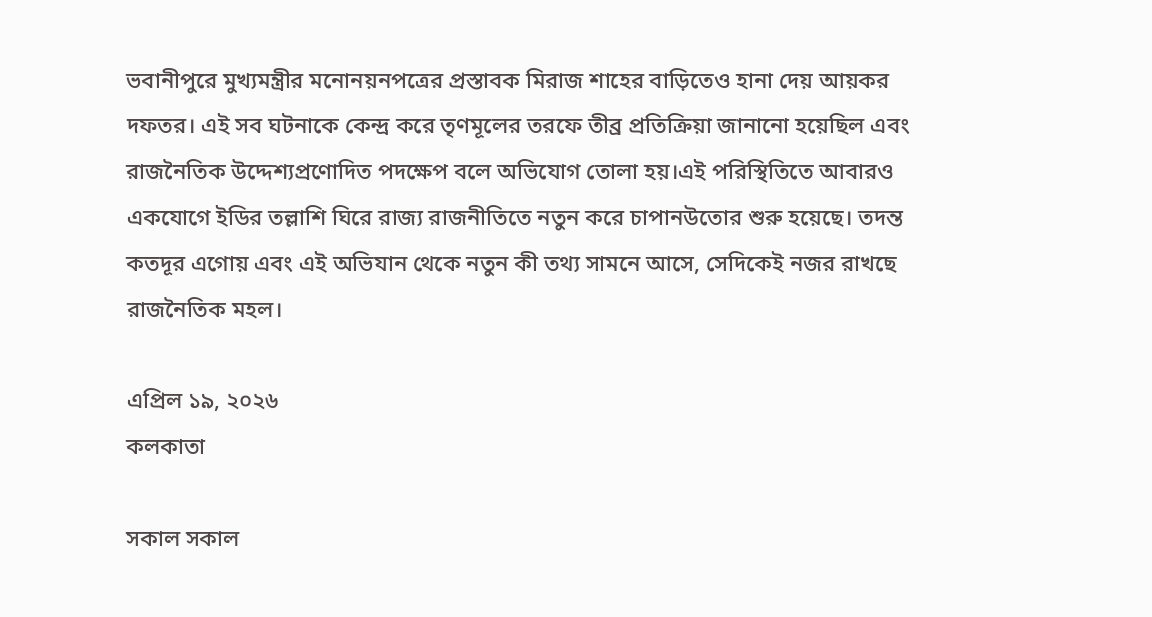ভবানীপুরে মুখ্যমন্ত্রীর মনোনয়নপত্রের প্রস্তাবক মিরাজ শাহের বাড়িতেও হানা দেয় আয়কর দফতর। এই সব ঘটনাকে কেন্দ্র করে তৃণমূলের তরফে তীব্র প্রতিক্রিয়া জানানো হয়েছিল এবং রাজনৈতিক উদ্দেশ্যপ্রণোদিত পদক্ষেপ বলে অভিযোগ তোলা হয়।এই পরিস্থিতিতে আবারও একযোগে ইডির তল্লাশি ঘিরে রাজ্য রাজনীতিতে নতুন করে চাপানউতোর শুরু হয়েছে। তদন্ত কতদূর এগোয় এবং এই অভিযান থেকে নতুন কী তথ্য সামনে আসে, সেদিকেই নজর রাখছে রাজনৈতিক মহল।

এপ্রিল ১৯, ২০২৬
কলকাতা

সকাল সকাল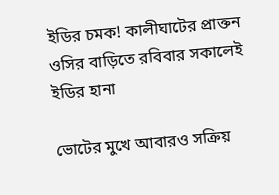ইডির চমক! কালীঘাটের প্রাক্তন ওসির বাড়িতে রবিবার সকালেই ইডির হানা

ভোটের মুখে আবারও সক্রিয়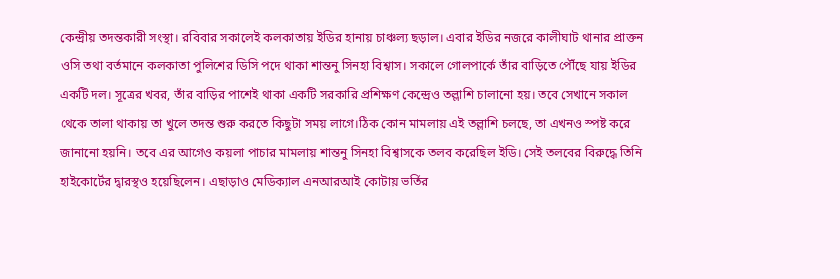কেন্দ্রীয় তদন্তকারী সংস্থা। রবিবার সকালেই কলকাতায় ইডির হানায় চাঞ্চল্য ছড়াল। এবার ইডির নজরে কালীঘাট থানার প্রাক্তন ওসি তথা বর্তমানে কলকাতা পুলিশের ডিসি পদে থাকা শান্তনু সিনহা বিশ্বাস। সকালে গোলপার্কে তাঁর বাড়িতে পৌঁছে যায় ইডির একটি দল। সূত্রের খবর, তাঁর বাড়ির পাশেই থাকা একটি সরকারি প্রশিক্ষণ কেন্দ্রেও তল্লাশি চালানো হয়। তবে সেখানে সকাল থেকে তালা থাকায় তা খুলে তদন্ত শুরু করতে কিছুটা সময় লাগে।ঠিক কোন মামলায় এই তল্লাশি চলছে, তা এখনও স্পষ্ট করে জানানো হয়নি। তবে এর আগেও কয়লা পাচার মামলায় শান্তনু সিনহা বিশ্বাসকে তলব করেছিল ইডি। সেই তলবের বিরুদ্ধে তিনি হাইকোর্টের দ্বারস্থও হয়েছিলেন। এছাড়াও মেডিক্যাল এনআরআই কোটায় ভর্তির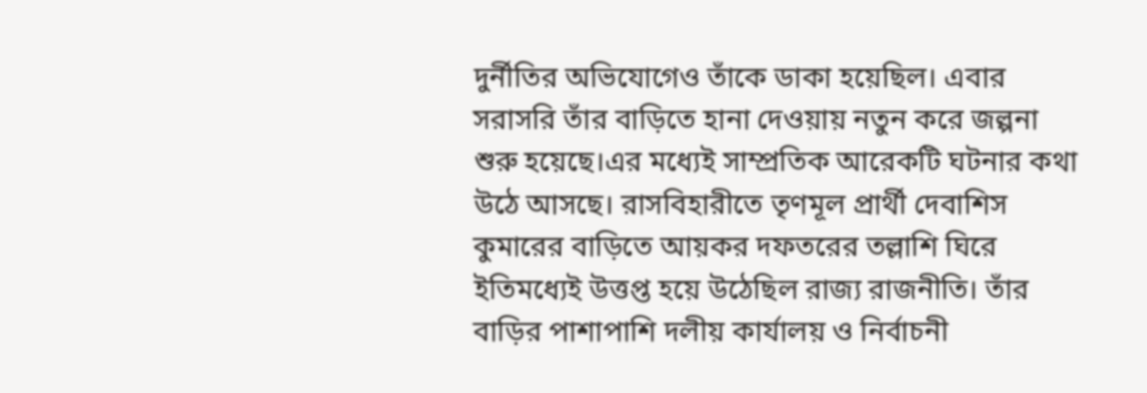দুর্নীতির অভিযোগেও তাঁকে ডাকা হয়েছিল। এবার সরাসরি তাঁর বাড়িতে হানা দেওয়ায় নতুন করে জল্পনা শুরু হয়েছে।এর মধ্যেই সাম্প্রতিক আরেকটি ঘটনার কথা উঠে আসছে। রাসবিহারীতে তৃণমূল প্রার্থী দেবাশিস কুমারের বাড়িতে আয়কর দফতরের তল্লাশি ঘিরে ইতিমধ্যেই উত্তপ্ত হয়ে উঠেছিল রাজ্য রাজনীতি। তাঁর বাড়ির পাশাপাশি দলীয় কার্যালয় ও নির্বাচনী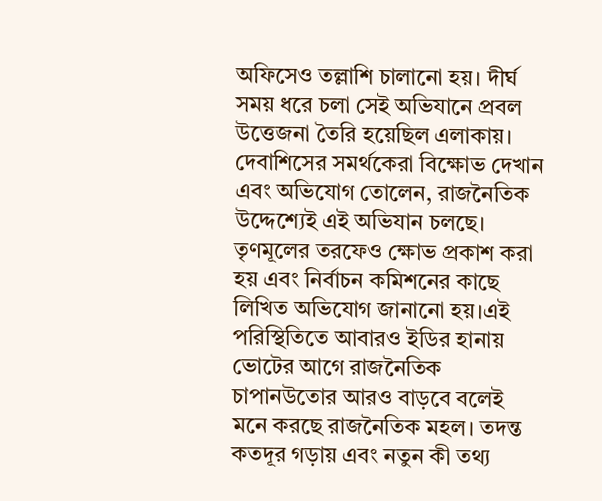অফিসেও তল্লাশি চালানো হয়। দীর্ঘ সময় ধরে চলা সেই অভিযানে প্রবল উত্তেজনা তৈরি হয়েছিল এলাকায়। দেবাশিসের সমর্থকেরা বিক্ষোভ দেখান এবং অভিযোগ তোলেন, রাজনৈতিক উদ্দেশ্যেই এই অভিযান চলছে। তৃণমূলের তরফেও ক্ষোভ প্রকাশ করা হয় এবং নির্বাচন কমিশনের কাছে লিখিত অভিযোগ জানানো হয়।এই পরিস্থিতিতে আবারও ইডির হানায় ভোটের আগে রাজনৈতিক চাপানউতোর আরও বাড়বে বলেই মনে করছে রাজনৈতিক মহল। তদন্ত কতদূর গড়ায় এবং নতুন কী তথ্য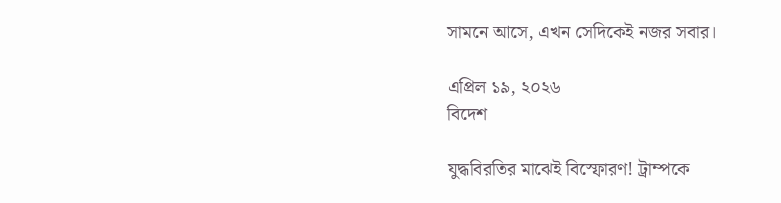সামনে আসে, এখন সেদিকেই নজর সবার।

এপ্রিল ১৯, ২০২৬
বিদেশ

যুদ্ধবিরতির মাঝেই বিস্ফোরণ! ট্রাম্পকে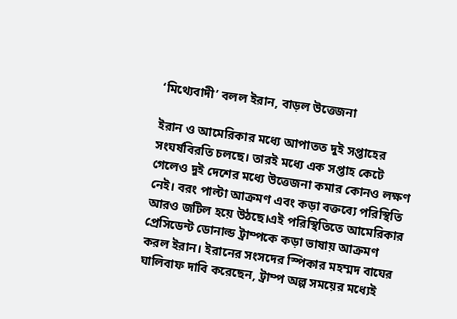‘মিথ্যেবাদী’ বলল ইরান, বাড়ল উত্তেজনা

ইরান ও আমেরিকার মধ্যে আপাতত দুই সপ্তাহের সংঘর্ষবিরতি চলছে। তারই মধ্যে এক সপ্তাহ কেটে গেলেও দুই দেশের মধ্যে উত্তেজনা কমার কোনও লক্ষণ নেই। বরং পাল্টা আক্রমণ এবং কড়া বক্তব্যে পরিস্থিতি আরও জটিল হয়ে উঠছে।এই পরিস্থিতিতে আমেরিকার প্রেসিডেন্ট ডোনাল্ড ট্রাম্পকে কড়া ভাষায় আক্রমণ করল ইরান। ইরানের সংসদের স্পিকার মহম্মদ বাঘের ঘালিবাফ দাবি করেছেন, ট্রাম্প অল্প সময়ের মধ্যেই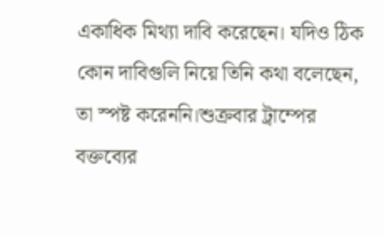একাধিক মিথ্যা দাবি করেছেন। যদিও ঠিক কোন দাবিগুলি নিয়ে তিনি কথা বলেছেন, তা স্পষ্ট করেননি।শুক্রবার ট্রাম্পের বক্তব্যের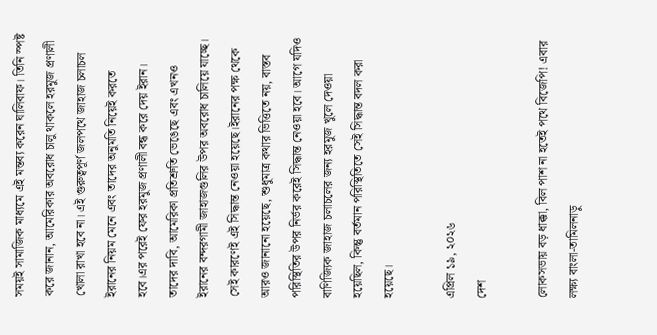সময়ই সামাজিক মাধ্যমে এই মন্তব্য করেন ঘালিবাফ। তিনি স্পষ্ট করে জানান, আমেরিকার অবরোধ চালু থাকলে হরমুজ প্রণালী খোলা রাখা হবে না। এই গুরুত্বপূর্ণ জলপথে জাহাজ চলাচল ইরানের নিয়ম মেনে এবং তাদের অনুমতি নিয়েই করতে হবে।এর পরেই ফের হরমুজ প্রণালী বন্ধ করে দেয় ইরান। তাদের দাবি, আমেরিকা প্রতিশ্রুতি ভেঙেছে এবং এখনও ইরানের বন্দরগামী জাহাজগুলির উপর অবরোধ চালিয়ে যাচ্ছে। সেই কারণেই এই সিদ্ধান্ত নেওয়া হয়েছে।ইরানের পক্ষ থেকে আরও জানানো হয়েছে, শুধুমাত্র কথার ভিত্তিতে নয়, বাস্তব পরিস্থিতির উপর নির্ভর করেই সিদ্ধান্ত নেওয়া হবে। আগে যদিও বাণিজ্যিক জাহাজ চলাচলের জন্য হরমুজ খুলে দেওয়া হয়েছিল, কিন্তু বর্তমান পরিস্থিতিতে সেই সিদ্ধান্ত বদল করা হয়েছে।

এপ্রিল ১৯, ২০২৬
দেশ

লোকসভায় বড় ধাক্কা, বিল পাশ না হতেই পথে বিজেপি! এবার লক্ষ্য বাংলা-তামিলনাড়ু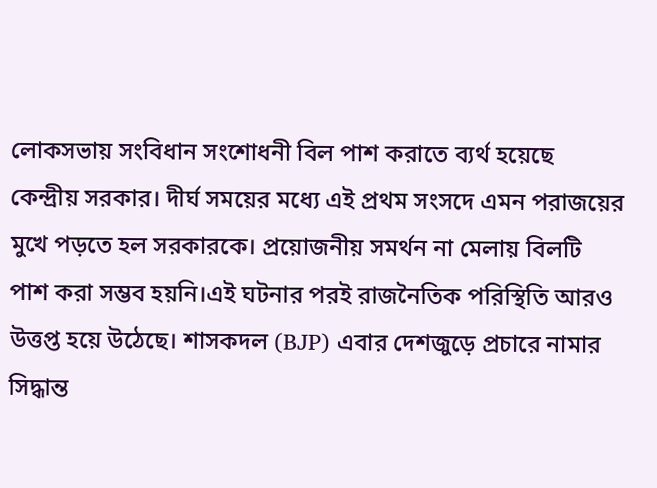লোকসভায় সংবিধান সংশোধনী বিল পাশ করাতে ব্যর্থ হয়েছে কেন্দ্রীয় সরকার। দীর্ঘ সময়ের মধ্যে এই প্রথম সংসদে এমন পরাজয়ের মুখে পড়তে হল সরকারকে। প্রয়োজনীয় সমর্থন না মেলায় বিলটি পাশ করা সম্ভব হয়নি।এই ঘটনার পরই রাজনৈতিক পরিস্থিতি আরও উত্তপ্ত হয়ে উঠেছে। শাসকদল (BJP) এবার দেশজুড়ে প্রচারে নামার সিদ্ধান্ত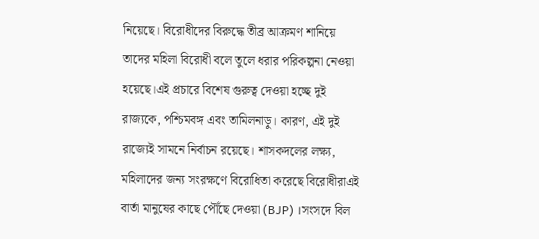নিয়েছে। বিরোধীদের বিরুদ্ধে তীব্র আক্রমণ শানিয়ে তাদের মহিলা বিরোধী বলে তুলে ধরার পরিকল্পনা নেওয়া হয়েছে।এই প্রচারে বিশেষ গুরুত্ব দেওয়া হচ্ছে দুই রাজ্যকে, পশ্চিমবঙ্গ এবং তামিলনাড়ু। কারণ, এই দুই রাজ্যেই সামনে নির্বাচন রয়েছে। শাসকদলের লক্ষ্য, মহিলাদের জন্য সংরক্ষণে বিরোধিতা করেছে বিরোধীরাএই বার্তা মানুষের কাছে পৌঁছে দেওয়া (BJP) ।সংসদে বিল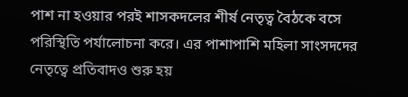পাশ না হওয়ার পরই শাসকদলের শীর্ষ নেতৃত্ব বৈঠকে বসে পরিস্থিতি পর্যালোচনা করে। এর পাশাপাশি মহিলা সাংসদদের নেতৃত্বে প্রতিবাদও শুরু হয়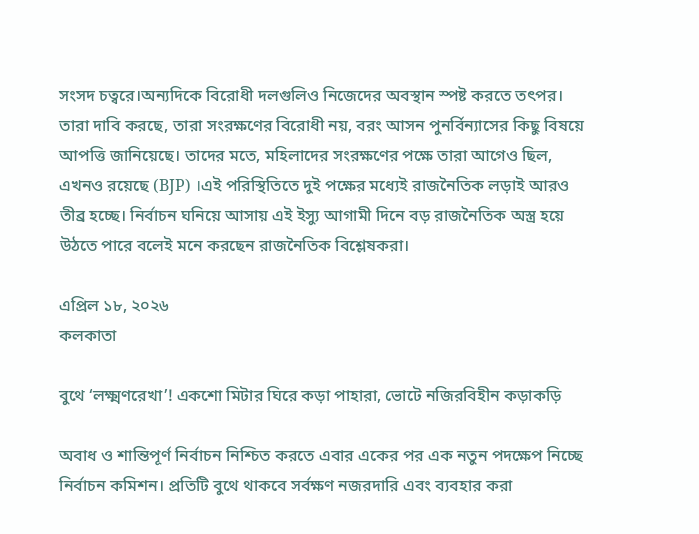সংসদ চত্বরে।অন্যদিকে বিরোধী দলগুলিও নিজেদের অবস্থান স্পষ্ট করতে তৎপর। তারা দাবি করছে, তারা সংরক্ষণের বিরোধী নয়, বরং আসন পুনর্বিন্যাসের কিছু বিষয়ে আপত্তি জানিয়েছে। তাদের মতে, মহিলাদের সংরক্ষণের পক্ষে তারা আগেও ছিল, এখনও রয়েছে (BJP) ।এই পরিস্থিতিতে দুই পক্ষের মধ্যেই রাজনৈতিক লড়াই আরও তীব্র হচ্ছে। নির্বাচন ঘনিয়ে আসায় এই ইস্যু আগামী দিনে বড় রাজনৈতিক অস্ত্র হয়ে উঠতে পারে বলেই মনে করছেন রাজনৈতিক বিশ্লেষকরা।

এপ্রিল ১৮, ২০২৬
কলকাতা

বুথে ‘লক্ষ্মণরেখা’! একশো মিটার ঘিরে কড়া পাহারা, ভোটে নজিরবিহীন কড়াকড়ি

অবাধ ও শান্তিপূর্ণ নির্বাচন নিশ্চিত করতে এবার একের পর এক নতুন পদক্ষেপ নিচ্ছে নির্বাচন কমিশন। প্রতিটি বুথে থাকবে সর্বক্ষণ নজরদারি এবং ব্যবহার করা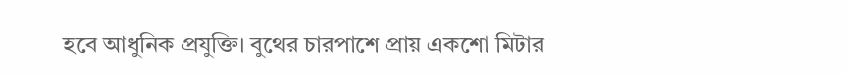হবে আধুনিক প্রযুক্তি। বুথের চারপাশে প্রায় একশো মিটার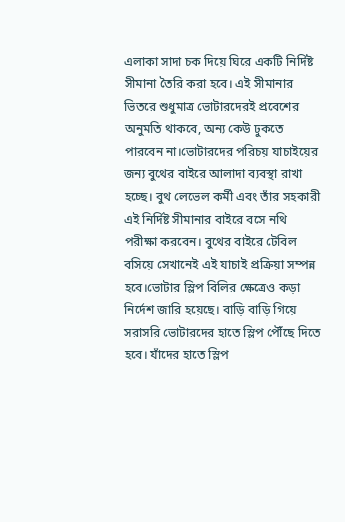এলাকা সাদা চক দিয়ে ঘিরে একটি নির্দিষ্ট সীমানা তৈরি করা হবে। এই সীমানার ভিতরে শুধুমাত্র ভোটারদেরই প্রবেশের অনুমতি থাকবে, অন্য কেউ ঢুকতে পারবেন না।ভোটারদের পরিচয় যাচাইয়ের জন্য বুথের বাইরে আলাদা ব্যবস্থা রাখা হচ্ছে। বুথ লেভেল কর্মী এবং তাঁর সহকারী এই নির্দিষ্ট সীমানার বাইরে বসে নথি পরীক্ষা করবেন। বুথের বাইরে টেবিল বসিয়ে সেখানেই এই যাচাই প্রক্রিয়া সম্পন্ন হবে।ভোটার স্লিপ বিলির ক্ষেত্রেও কড়া নির্দেশ জারি হয়েছে। বাড়ি বাড়ি গিয়ে সরাসরি ভোটারদের হাতে স্লিপ পৌঁছে দিতে হবে। যাঁদের হাতে স্লিপ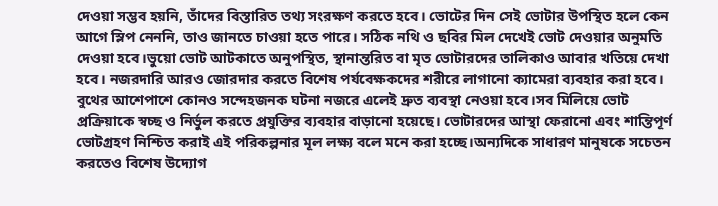দেওয়া সম্ভব হয়নি, তাঁদের বিস্তারিত তথ্য সংরক্ষণ করতে হবে। ভোটের দিন সেই ভোটার উপস্থিত হলে কেন আগে স্লিপ নেননি, তাও জানতে চাওয়া হতে পারে। সঠিক নথি ও ছবির মিল দেখেই ভোট দেওয়ার অনুমতি দেওয়া হবে।ভুয়ো ভোট আটকাতে অনুপস্থিত, স্থানান্তরিত বা মৃত ভোটারদের তালিকাও আবার খতিয়ে দেখা হবে। নজরদারি আরও জোরদার করতে বিশেষ পর্যবেক্ষকদের শরীরে লাগানো ক্যামেরা ব্যবহার করা হবে। বুথের আশেপাশে কোনও সন্দেহজনক ঘটনা নজরে এলেই দ্রুত ব্যবস্থা নেওয়া হবে।সব মিলিয়ে ভোট প্রক্রিয়াকে স্বচ্ছ ও নির্ভুল করতে প্রযুক্তির ব্যবহার বাড়ানো হয়েছে। ভোটারদের আস্থা ফেরানো এবং শান্তিপূর্ণ ভোটগ্রহণ নিশ্চিত করাই এই পরিকল্পনার মূল লক্ষ্য বলে মনে করা হচ্ছে।অন্যদিকে সাধারণ মানুষকে সচেতন করতেও বিশেষ উদ্যোগ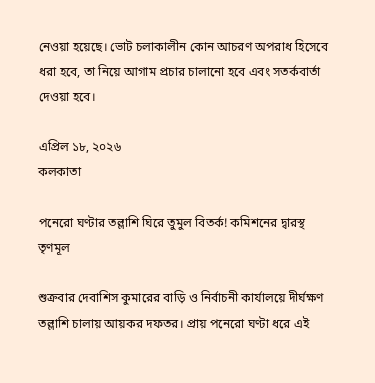নেওয়া হয়েছে। ভোট চলাকালীন কোন আচরণ অপরাধ হিসেবে ধরা হবে, তা নিয়ে আগাম প্রচার চালানো হবে এবং সতর্কবার্তা দেওয়া হবে।

এপ্রিল ১৮, ২০২৬
কলকাতা

পনেরো ঘণ্টার তল্লাশি ঘিরে তুমুল বিতর্ক! কমিশনের দ্বারস্থ তৃণমূল

শুক্রবার দেবাশিস কুমারের বাড়ি ও নির্বাচনী কার্যালয়ে দীর্ঘক্ষণ তল্লাশি চালায় আয়কর দফতর। প্রায় পনেরো ঘণ্টা ধরে এই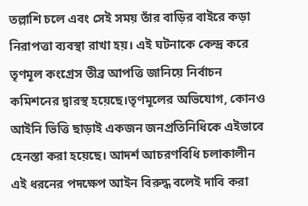তল্লাশি চলে এবং সেই সময় তাঁর বাড়ির বাইরে কড়া নিরাপত্তা ব্যবস্থা রাখা হয়। এই ঘটনাকে কেন্দ্র করে তৃণমূল কংগ্রেস তীব্র আপত্তি জানিয়ে নির্বাচন কমিশনের দ্বারস্থ হয়েছে।তৃণমূলের অভিযোগ, কোনও আইনি ভিত্তি ছাড়াই একজন জনপ্রতিনিধিকে এইভাবে হেনস্তা করা হয়েছে। আদর্শ আচরণবিধি চলাকালীন এই ধরনের পদক্ষেপ আইন বিরুদ্ধ বলেই দাবি করা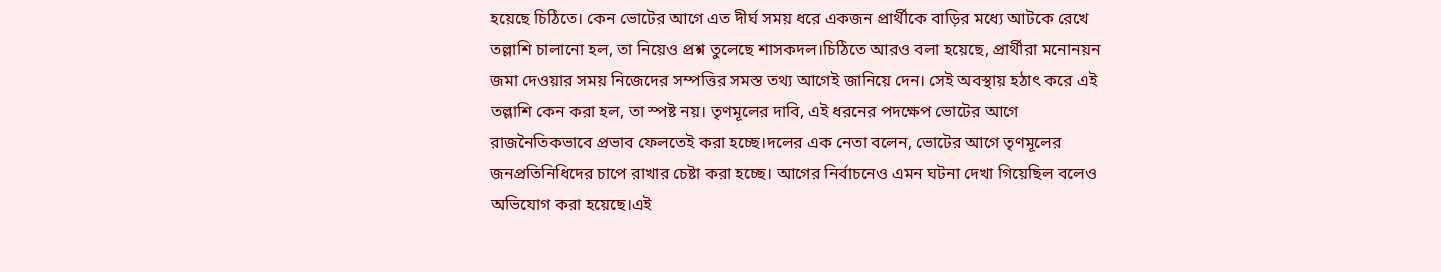হয়েছে চিঠিতে। কেন ভোটের আগে এত দীর্ঘ সময় ধরে একজন প্রার্থীকে বাড়ির মধ্যে আটকে রেখে তল্লাশি চালানো হল, তা নিয়েও প্রশ্ন তুলেছে শাসকদল।চিঠিতে আরও বলা হয়েছে, প্রার্থীরা মনোনয়ন জমা দেওয়ার সময় নিজেদের সম্পত্তির সমস্ত তথ্য আগেই জানিয়ে দেন। সেই অবস্থায় হঠাৎ করে এই তল্লাশি কেন করা হল, তা স্পষ্ট নয়। তৃণমূলের দাবি, এই ধরনের পদক্ষেপ ভোটের আগে রাজনৈতিকভাবে প্রভাব ফেলতেই করা হচ্ছে।দলের এক নেতা বলেন, ভোটের আগে তৃণমূলের জনপ্রতিনিধিদের চাপে রাখার চেষ্টা করা হচ্ছে। আগের নির্বাচনেও এমন ঘটনা দেখা গিয়েছিল বলেও অভিযোগ করা হয়েছে।এই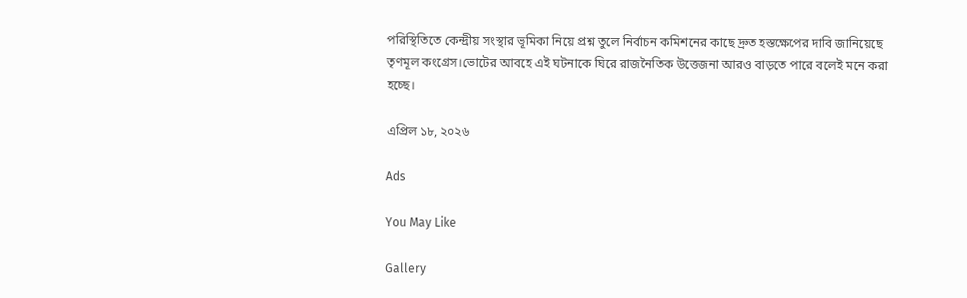পরিস্থিতিতে কেন্দ্রীয় সংস্থার ভূমিকা নিয়ে প্রশ্ন তুলে নির্বাচন কমিশনের কাছে দ্রুত হস্তক্ষেপের দাবি জানিয়েছে তৃণমূল কংগ্রেস।ভোটের আবহে এই ঘটনাকে ঘিরে রাজনৈতিক উত্তেজনা আরও বাড়তে পারে বলেই মনে করা হচ্ছে।

এপ্রিল ১৮, ২০২৬

Ads

You May Like

Gallery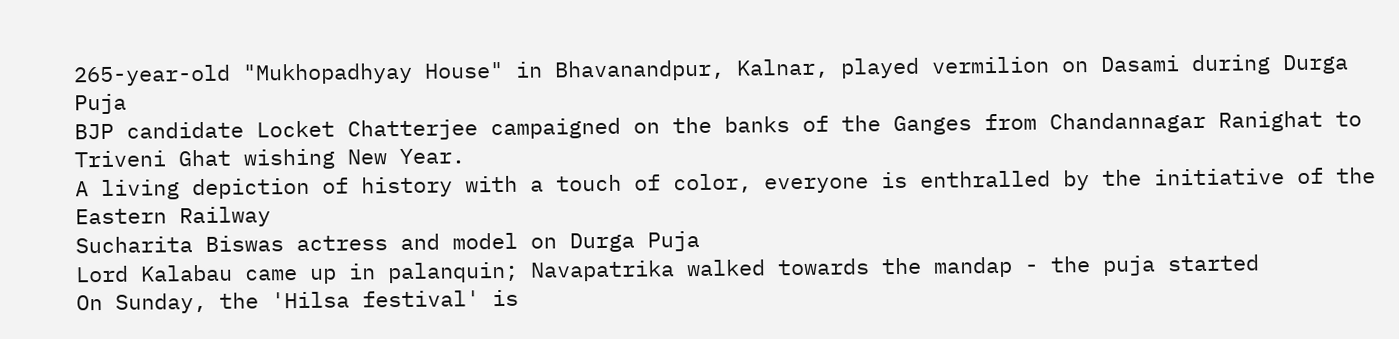265-year-old "Mukhopadhyay House" in Bhavanandpur, Kalnar, played vermilion on Dasami during Durga Puja
BJP candidate Locket Chatterjee campaigned on the banks of the Ganges from Chandannagar Ranighat to Triveni Ghat wishing New Year.
A living depiction of history with a touch of color, everyone is enthralled by the initiative of the Eastern Railway
Sucharita Biswas actress and model on Durga Puja
Lord Kalabau came up in palanquin; Navapatrika walked towards the mandap - the puja started
On Sunday, the 'Hilsa festival' is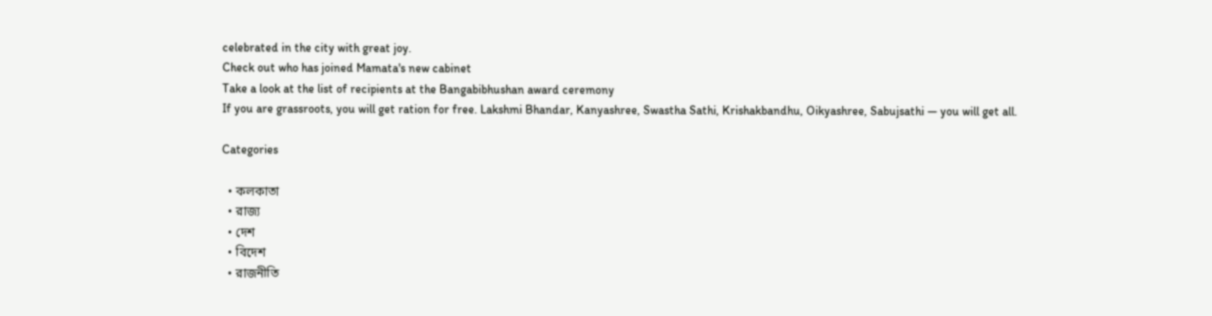celebrated in the city with great joy.
Check out who has joined Mamata's new cabinet
Take a look at the list of recipients at the Bangabibhushan award ceremony
If you are grassroots, you will get ration for free. Lakshmi Bhandar, Kanyashree, Swastha Sathi, Krishakbandhu, Oikyashree, Sabujsathi — you will get all.

Categories

  • কলকাতা
  • রাজ্য
  • দেশ
  • বিদেশ
  • রাজনীতি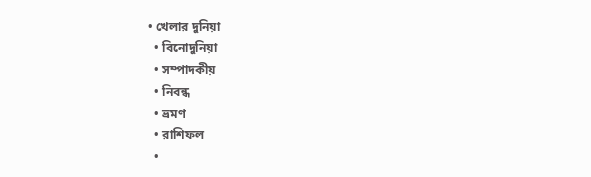• খেলার দুনিয়া
  • বিনোদুনিয়া
  • সম্পাদকীয়
  • নিবন্ধ
  • ভ্রমণ
  • রাশিফল
  •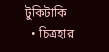টুকিটাকি
  • চিত্রহার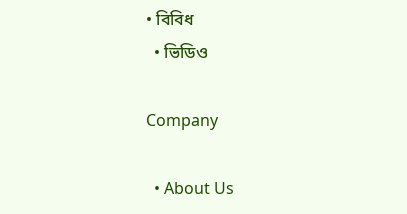• বিবিধ
  • ভিডিও

Company

  • About Us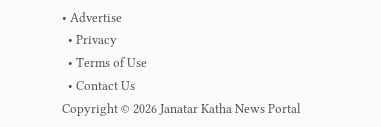• Advertise
  • Privacy
  • Terms of Use
  • Contact Us
Copyright © 2026 Janatar Katha News Portal